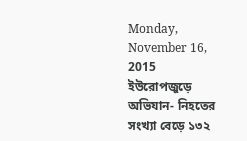Monday, November 16, 2015
ইউরোপজুড়ে অভিযান- নিহতের সংখ্যা বেড়ে ১৩২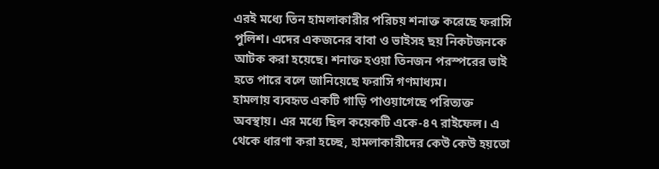এরই মধ্যে তিন হামলাকারীর পরিচয় শনাক্ত করেছে ফরাসি পুলিশ। এদের একজনের বাবা ও ভাইসহ ছয় নিকটজনকে আটক করা হয়েছে। শনাক্ত হওয়া তিনজন পরস্পরের ভাই হতে পারে বলে জানিয়েছে ফরাসি গণমাধ্যম।
হামলায় ব্যবহৃত একটি গাড়ি পাওয়াগেছে পরিত্যক্ত অবস্থায়। এর মধ্যে ছিল কয়েকটি একে-৪৭ রাইফেল। এ থেকে ধারণা করা হচ্ছে, হামলাকারীদের কেউ কেউ হয়তো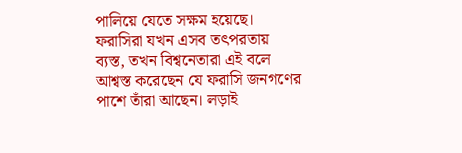পালিয়ে যেতে সক্ষম হয়েছে।
ফরাসিরা যখন এসব তৎপরতায় ব্যস্ত, তখন বিশ্বনেতারা এই বলে আশ্বস্ত করেছেন যে ফরাসি জনগণের পাশে তাঁরা আছেন। লড়াই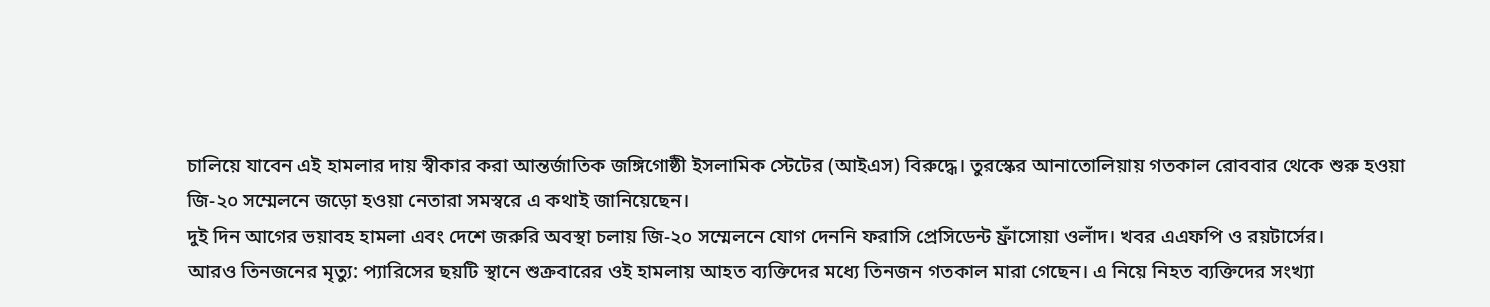চালিয়ে যাবেন এই হামলার দায় স্বীকার করা আন্তর্জাতিক জঙ্গিগোষ্ঠী ইসলামিক স্টেটের (আইএস) বিরুদ্ধে। তুরস্কের আনাতোলিয়ায় গতকাল রোববার থেকে শুরু হওয়া জি-২০ সম্মেলনে জড়ো হওয়া নেতারা সমস্বরে এ কথাই জানিয়েছেন।
দুই দিন আগের ভয়াবহ হামলা এবং দেশে জরুরি অবস্থা চলায় জি-২০ সম্মেলনে যোগ দেননি ফরাসি প্রেসিডেন্ট ফ্রাঁসোয়া ওলাঁদ। খবর এএফপি ও রয়টার্সের।
আরও তিনজনের মৃত্যু: প্যারিসের ছয়টি স্থানে শুক্রবারের ওই হামলায় আহত ব্যক্তিদের মধ্যে তিনজন গতকাল মারা গেছেন। এ নিয়ে নিহত ব্যক্তিদের সংখ্যা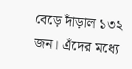বেড়ে দাঁড়াল ১৩২ জন। এঁদের মধ্যে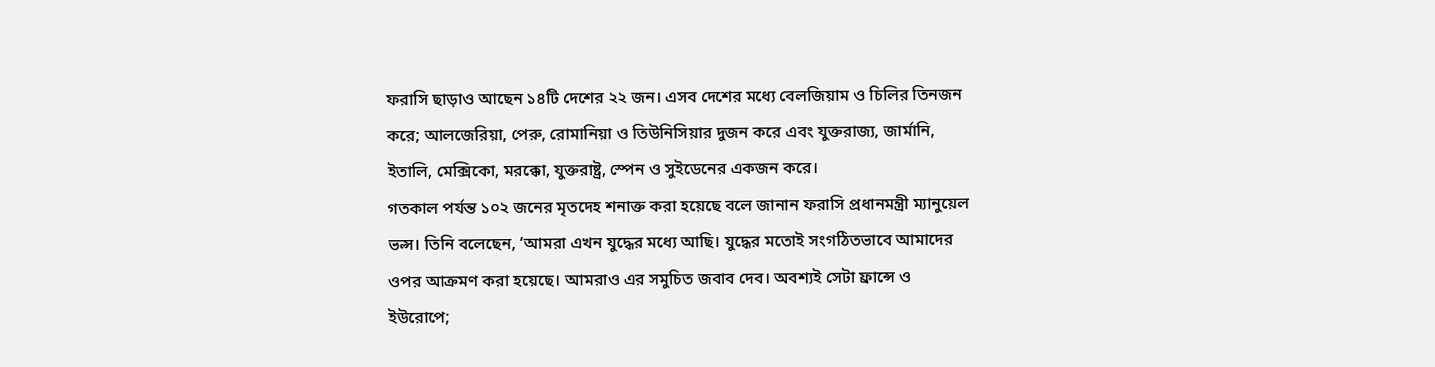ফরাসি ছাড়াও আছেন ১৪টি দেশের ২২ জন। এসব দেশের মধ্যে বেলজিয়াম ও চিলির তিনজন করে; আলজেরিয়া, পেরু, রোমানিয়া ও তিউনিসিয়ার দুজন করে এবং যুক্তরাজ্য, জার্মানি, ইতালি, মেক্সিকো, মরক্কো, যুক্তরাষ্ট্র, স্পেন ও সুইডেনের একজন করে।
গতকাল পর্যন্ত ১০২ জনের মৃতদেহ শনাক্ত করা হয়েছে বলে জানান ফরাসি প্রধানমন্ত্রী ম্যানুয়েল ভল্স। তিনি বলেছেন, ‘আমরা এখন যুদ্ধের মধ্যে আছি। যুদ্ধের মতোই সংগঠিতভাবে আমাদের ওপর আক্রমণ করা হয়েছে। আমরাও এর সমুচিত জবাব দেব। অবশ্যই সেটা ফ্রান্সে ও ইউরোপে;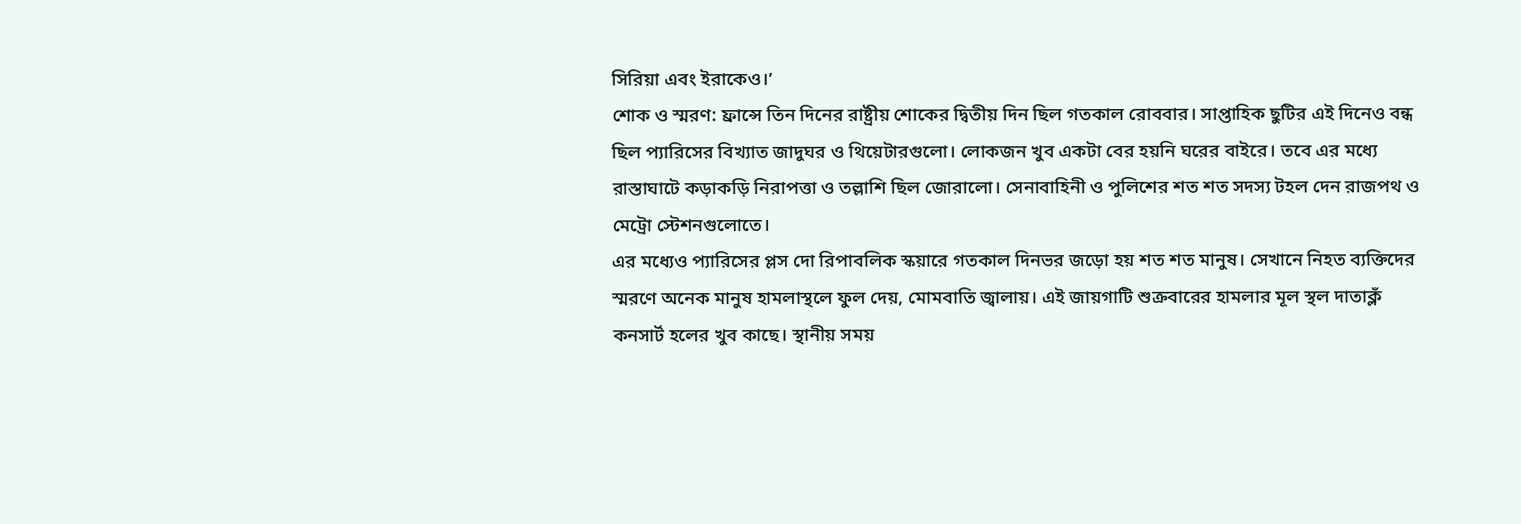সিরিয়া এবং ইরাকেও।’
শোক ও স্মরণ: ফ্রান্সে তিন দিনের রাষ্ট্রীয় শোকের দ্বিতীয় দিন ছিল গতকাল রোববার। সাপ্তাহিক ছুটির এই দিনেও বন্ধ ছিল প্যারিসের বিখ্যাত জাদুঘর ও থিয়েটারগুলো। লোকজন খুব একটা বের হয়নি ঘরের বাইরে। তবে এর মধ্যে রাস্তাঘাটে কড়াকড়ি নিরাপত্তা ও তল্লাশি ছিল জোরালো। সেনাবাহিনী ও পুলিশের শত শত সদস্য টহল দেন রাজপথ ও মেট্রো স্টেশনগুলোতে।
এর মধ্যেও প্যারিসের প্লস দো রিপাবলিক স্কয়ারে গতকাল দিনভর জড়ো হয় শত শত মানুষ। সেখানে নিহত ব্যক্তিদের স্মরণে অনেক মানুষ হামলাস্থলে ফুল দেয়, মোমবাতি জ্বালায়। এই জায়গাটি শুক্রবারের হামলার মূল স্থল দাতাক্লঁ কনসার্ট হলের খুব কাছে। স্থানীয় সময়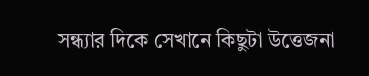সন্ধ্যার দিকে সেখানে কিছুটা উত্তেজনা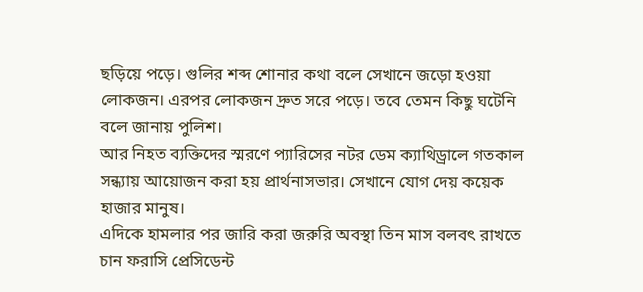ছড়িয়ে পড়ে। গুলির শব্দ শোনার কথা বলে সেখানে জড়ো হওয়া লোকজন। এরপর লোকজন দ্রুত সরে পড়ে। তবে তেমন কিছু ঘটেনি বলে জানায় পুলিশ।
আর নিহত ব্যক্তিদের স্মরণে প্যারিসের নটর ডেম ক্যাথিড্রালে গতকাল সন্ধ্যায় আয়োজন করা হয় প্রার্থনাসভার। সেখানে যোগ দেয় কয়েক হাজার মানুষ।
এদিকে হামলার পর জারি করা জরুরি অবস্থা তিন মাস বলবৎ রাখতে চান ফরাসি প্রেসিডেন্ট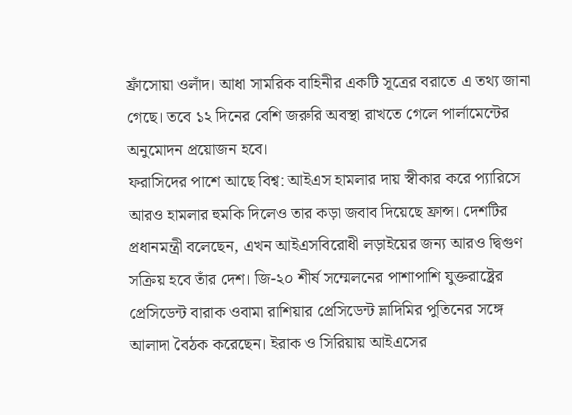ফ্রাঁসোয়া ওলাঁদ। আধা সামরিক বাহিনীর একটি সূত্রের বরাতে এ তথ্য জানা গেছে। তবে ১২ দিনের বেশি জরুরি অবস্থা রাখতে গেলে পার্লামেন্টের অনুমোদন প্রয়োজন হবে।
ফরাসিদের পাশে আছে বিশ্ব: আইএস হামলার দায় স্বীকার করে প্যারিসে আরও হামলার হুমকি দিলেও তার কড়া জবাব দিয়েছে ফ্রান্স। দেশটির প্রধানমন্ত্রী বলেছেন, এখন আইএসবিরোধী লড়াইয়ের জন্য আরও দ্বিগুণ সক্রিয় হবে তাঁর দেশ। জি-২০ শীর্ষ সম্মেলনের পাশাপাশি যুক্তরাষ্ট্রের প্রেসিডেন্ট বারাক ওবামা রাশিয়ার প্রেসিডেন্ট ভ্লাদিমির পুতিনের সঙ্গে আলাদা বৈঠক করেছেন। ইরাক ও সিরিয়ায় আইএসের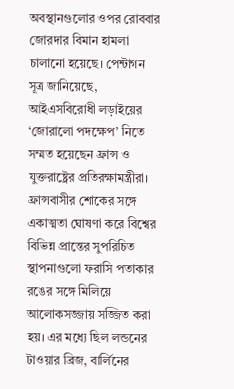অবস্থানগুলোর ওপর রোববার জোরদার বিমান হামলা চালানো হয়েছে। পেন্টাগন সূত্র জানিয়েছে, আইএসবিরোধী লড়াইয়ের ‘জোরালো পদক্ষেপ’ নিতে সম্মত হয়েছেন ফ্রান্স ও যুক্তরাষ্ট্রের প্রতিরক্ষামন্ত্রীরা।
ফ্রান্সবাসীর শোকের সঙ্গে একাত্মতা ঘোষণা করে বিশ্বের বিভিন্ন প্রান্তের সুপরিচিত স্থাপনাগুলো ফরাসি পতাকার রঙের সঙ্গে মিলিয়ে আলোকসজ্জায় সজ্জিত করা হয়। এর মধ্যে ছিল লন্ডনের টাওয়ার ব্রিজ, বার্লিনের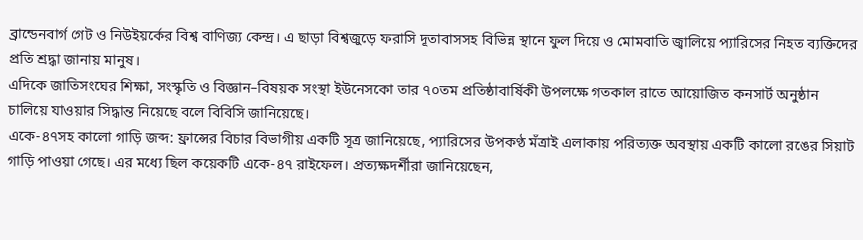ব্রান্ডেনবার্গ গেট ও নিউইয়র্কের বিশ্ব বাণিজ্য কেন্দ্র। এ ছাড়া বিশ্বজুড়ে ফরাসি দূতাবাসসহ বিভিন্ন স্থানে ফুল দিয়ে ও মোমবাতি জ্বালিয়ে প্যারিসের নিহত ব্যক্তিদের প্রতি শ্রদ্ধা জানায় মানুষ।
এদিকে জাতিসংঘের শিক্ষা, সংস্কৃতি ও বিজ্ঞান–বিষয়ক সংস্থা ইউনেসকো তার ৭০তম প্রতিষ্ঠাবার্ষিকী উপলক্ষে গতকাল রাতে আয়োজিত কনসার্ট অনুষ্ঠান চালিয়ে যাওয়ার সিদ্ধান্ত নিয়েছে বলে বিবিসি জানিয়েছে।
একে-৪৭সহ কালো গাড়ি জব্দ: ফ্রান্সের বিচার বিভাগীয় একটি সূত্র জানিয়েছে, প্যারিসের উপকণ্ঠ মঁত্রাই এলাকায় পরিত্যক্ত অবস্থায় একটি কালো রঙের সিয়াট গাড়ি পাওয়া গেছে। এর মধ্যে ছিল কয়েকটি একে-৪৭ রাইফেল। প্রত্যক্ষদর্শীরা জানিয়েছেন,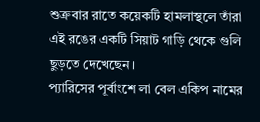শুক্রবার রাতে কয়েকটি হামলাস্থলে তাঁরা এই রঙের একটি সিয়াট গাড়ি থেকে গুলি ছুড়তে দেখেছেন।
প্যারিসের পূর্বাংশে লা বেল একিপ নামের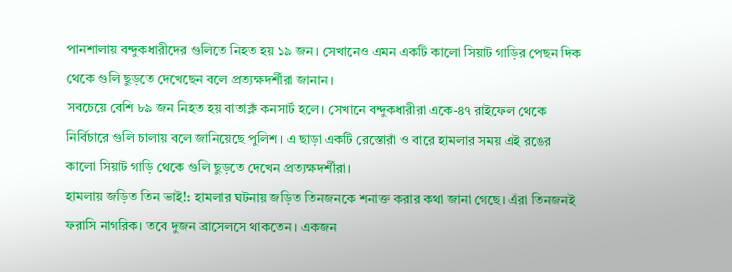পানশালায় বন্দুকধারীদের গুলিতে নিহত হয় ১৯ জন। সেখানেও এমন একটি কালো সিয়াট গাড়ির পেছন দিক থেকে গুলি ছুড়তে দেখেছেন বলে প্রত্যক্ষদর্শীরা জানান।
সবচেয়ে বেশি ৮৯ জন নিহত হয় বাতাক্লঁ কনসার্ট হলে। সেখানে বন্দুকধারীরা একে-৪৭ রাইফেল থেকে নির্বিচারে গুলি চালায় বলে জানিয়েছে পুলিশ। এ ছাড়া একটি রেস্তোরাঁ ও বারে হামলার সময় এই রঙের কালো সিয়াট গাড়ি থেকে গুলি ছুড়তে দেখেন প্রত্যক্ষদর্শীরা।
হামলায় জড়িত তিন ভাই!: হামলার ঘটনায় জড়িত তিনজনকে শনাক্ত করার কথা জানা গেছে। এঁরা তিনজনই ফরাসি নাগরিক। তবে দুজন ব্রাসেলসে থাকতেন। একজন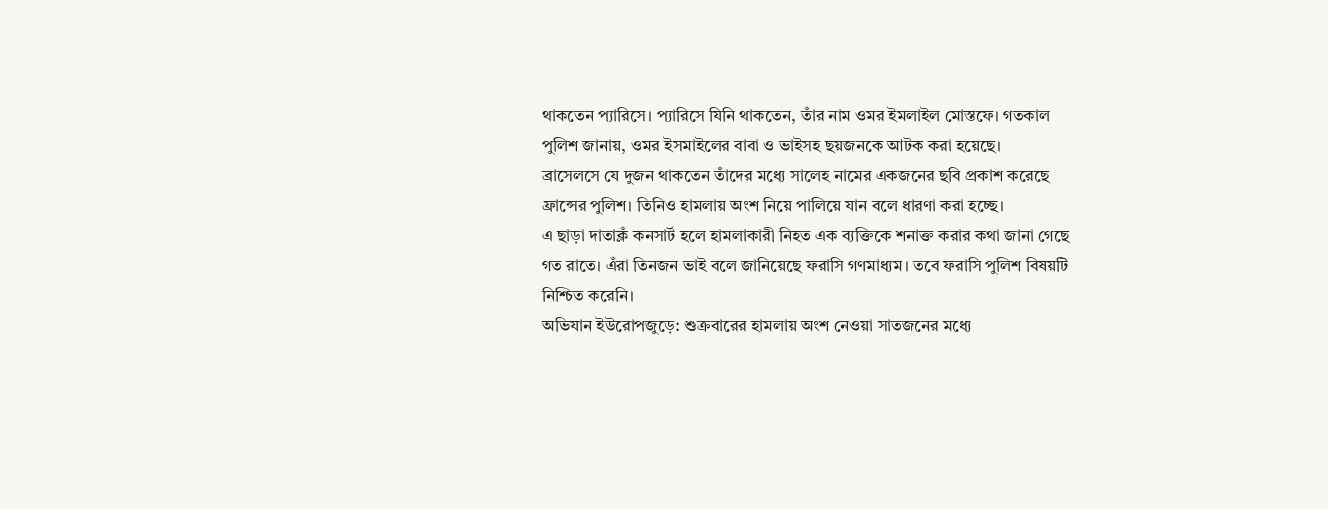থাকতেন প্যারিসে। প্যারিসে যিনি থাকতেন, তাঁর নাম ওমর ইমলাইল মোস্তফে। গতকাল পুলিশ জানায়, ওমর ইসমাইলের বাবা ও ভাইসহ ছয়জনকে আটক করা হয়েছে।
ব্রাসেলসে যে দুজন থাকতেন তাঁদের মধ্যে সালেহ নামের একজনের ছবি প্রকাশ করেছে ফ্রান্সের পুলিশ। তিনিও হামলায় অংশ নিয়ে পালিয়ে যান বলে ধারণা করা হচ্ছে।
এ ছাড়া দাতাক্লঁ কনসার্ট হলে হামলাকারী নিহত এক ব্যক্তিকে শনাক্ত করার কথা জানা গেছে গত রাতে। এঁরা তিনজন ভাই বলে জানিয়েছে ফরাসি গণমাধ্যম। তবে ফরাসি পুলিশ বিষয়টি নিশ্চিত করেনি।
অভিযান ইউরোপজুড়ে: শুক্রবারের হামলায় অংশ নেওয়া সাতজনের মধ্যে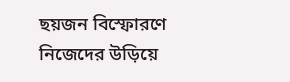ছয়জন বিস্ফোরণে নিজেদের উড়িয়ে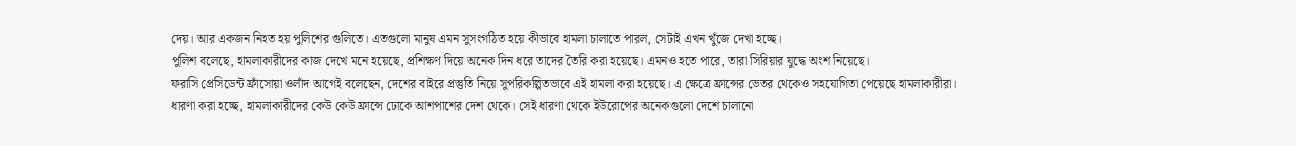দেয়। আর একজন নিহত হয় পুলিশের গুলিতে। এতগুলো মানুষ এমন সুসংগঠিত হয়ে কীভাবে হামলা চালাতে পারল, সেটাই এখন খুঁজে দেখা হচ্ছে।
পুলিশ বলেছে, হামলাকারীদের কাজ দেখে মনে হয়েছে, প্রশিক্ষণ দিয়ে অনেক দিন ধরে তাদের তৈরি করা হয়েছে। এমনও হতে পারে, তারা সিরিয়ার যুদ্ধে অংশ নিয়েছে।
ফরাসি প্রেসিডেন্ট ফ্রাঁসোয়া ওলাঁদ আগেই বলেছেন, দেশের বাইরে প্রস্তুতি নিয়ে সুপরিকল্পিতভাবে এই হামলা করা হয়েছে। এ ক্ষেত্রে ফ্রান্সের ভেতর থেকেও সহযোগিতা পেয়েছে হামলাকারীরা।
ধারণা করা হচ্ছে, হামলাকারীদের কেউ কেউ ফ্রান্সে ঢোকে আশপাশের দেশ থেকে। সেই ধারণা থেকে ইউরোপের অনেকগুলো দেশে চালানো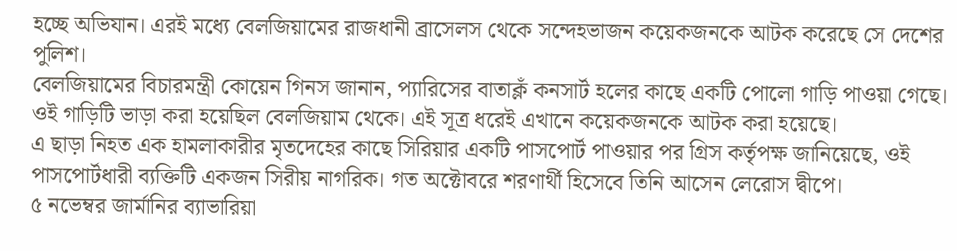হচ্ছে অভিযান। এরই মধ্যে বেলজিয়ামের রাজধানী ব্রাসেলস থেকে সন্দেহভাজন কয়েকজনকে আটক করেছে সে দেশের পুলিশ।
বেলজিয়ামের বিচারমন্ত্রী কোয়েন গিনস জানান, প্যারিসের বাতাক্লঁ কনসার্ট হলের কাছে একটি পোলো গাড়ি পাওয়া গেছে। ওই গাড়িটি ভাড়া করা হয়েছিল বেলজিয়াম থেকে। এই সূত্র ধরেই এখানে কয়েকজনকে আটক করা হয়েছে।
এ ছাড়া নিহত এক হামলাকারীর মৃতদেহের কাছে সিরিয়ার একটি পাসপোর্ট পাওয়ার পর গ্রিস কর্তৃপক্ষ জানিয়েছে, ওই পাসপোর্টধারী ব্যক্তিটি একজন সিরীয় নাগরিক। গত অক্টোবরে শরণার্থী হিসেবে তিনি আসেন লেরোস দ্বীপে।
৫ নভেম্বর জার্মানির ব্যাভারিয়া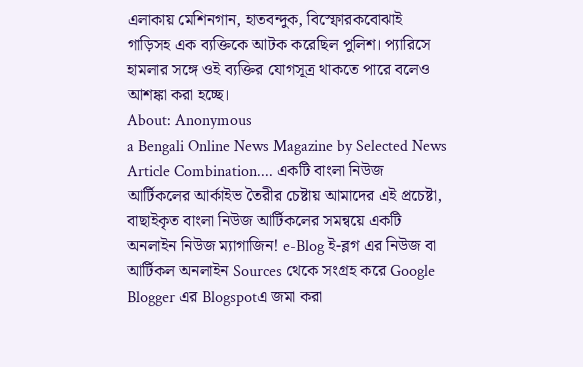এলাকায় মেশিনগান, হাতবন্দুক, বিস্ফোরকবোঝাই গাড়িসহ এক ব্যক্তিকে আটক করেছিল পুলিশ। প্যারিসে হামলার সঙ্গে ওই ব্যক্তির যোগসূত্র থাকতে পারে বলেও আশঙ্কা করা হচ্ছে।
About: Anonymous
a Bengali Online News Magazine by Selected News Article Combination.... একটি বাংলা নিউজ আর্টিকলের আর্কাইভ তৈরীর চেষ্টায় আমাদের এই প্রচেষ্টা, বাছাইকৃত বাংলা নিউজ আর্টিকলের সমন্বয়ে একটি অনলাইন নিউজ ম্যাগাজিন! e-Blog ই-ব্লগ এর নিউজ বা আর্টিকল অনলাইন Sources থেকে সংগ্রহ করে Google Blogger এর Blogspotএ জমা করা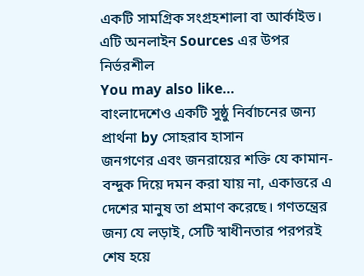একটি সামগ্রিক সংগ্রহশালা বা আর্কাইভ। এটি অনলাইন Sources এর উপর নির্ভরশীল
You may also like...
বাংলাদেশেও একটি সুষ্ঠু নির্বাচনের জন্য প্রার্থনা by সোহরাব হাসান
জনগণের এবং জনরায়ের শক্তি যে কামান-বন্দুক দিয়ে দমন করা যায় না, একাত্তরে এ দেশের মানুষ তা প্রমাণ করেছে। গণতন্ত্রের জন্য যে লড়াই, সেটি স্বাধীনতার পরপরই শেষ হয়ে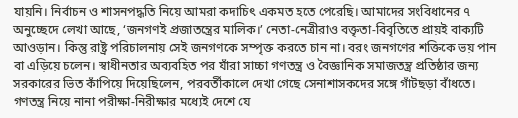যায়নি। নির্বাচন ও শাসনপদ্ধতি নিয়ে আমরা কদাচিৎ একমত হতে পেরেছি। আমাদের সংবিধানের ৭ অনুচ্ছেদে লেখা আছে, ‘জনগণই প্রজাতন্ত্রের মালিক।’ নেতা-নেত্রীরাও বক্তৃতা-বিবৃতিতে প্রায়ই বাক্যটি আওড়ান। কিন্তু রাষ্ট্র পরিচালনায় সেই জনগণকে সম্পৃক্ত করতে চান না। বরং জনগণের শক্তিকে ভয় পান বা এড়িয়ে চলেন। স্বাধীনতার অব্যবহিত পর যাঁরা সাচ্চা গণতন্ত্র ও বৈজ্ঞানিক সমাজতন্ত্র প্রতিষ্ঠার জন্য সরকারের ভিত কাঁপিয়ে দিয়েছিলেন, পরবর্তীকালে দেখা গেছে সেনাশাসকদের সঙ্গে গাঁটছড়া বাঁধতে।
গণতন্ত্র নিয়ে নানা পরীক্ষা-নিরীক্ষার মধ্যেই দেশে যে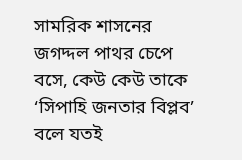সামরিক শাসনের জগদ্দল পাথর চেপে বসে, কেউ কেউ তাকে ‘সিপাহি জনতার বিপ্লব’ বলে যতই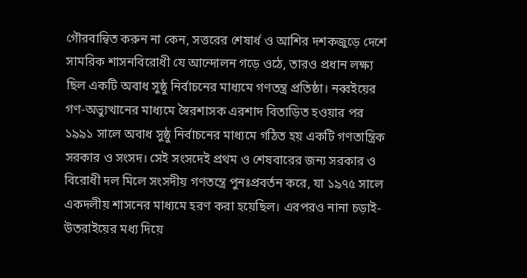গৌরবান্বিত করুন না কেন, সত্তরের শেষার্ধ ও আশির দশকজুড়ে দেশে সামরিক শাসনবিরোধী যে আন্দোলন গড়ে ওঠে, তারও প্রধান লক্ষ্য ছিল একটি অবাধ সুষ্ঠু নির্বাচনের মাধ্যমে গণতন্ত্র প্রতিষ্ঠা। নব্বইয়ের গণ-অভ্যুত্থানের মাধ্যমে স্বৈরশাসক এরশাদ বিতাড়িত হওয়ার পর ১৯৯১ সালে অবাধ সুষ্ঠু নির্বাচনের মাধ্যমে গঠিত হয় একটি গণতান্ত্রিক সরকার ও সংসদ। সেই সংসদেই প্রথম ও শেষবারের জন্য সরকার ও বিরোধী দল মিলে সংসদীয় গণতন্ত্রে পুনঃপ্রবর্তন করে, যা ১৯৭৫ সালে একদলীয় শাসনের মাধ্যমে হরণ করা হয়েছিল। এরপরও নানা চড়াই-উতরাইয়ের মধ্য দিয়ে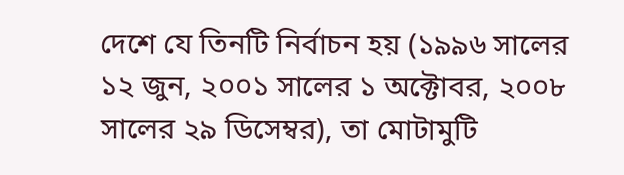দেশে যে তিনটি নির্বাচন হয় (১৯৯৬ সালের ১২ জুন, ২০০১ সালের ১ অক্টোবর, ২০০৮ সালের ২৯ ডিসেম্বর), তা মোটামুটি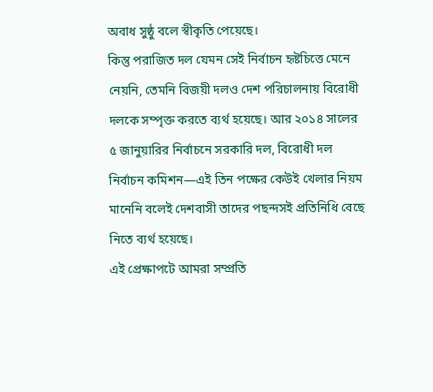অবাধ সুষ্ঠু বলে স্বীকৃতি পেয়েছে।
কিন্তু পরাজিত দল যেমন সেই নির্বাচন হৃষ্টচিত্তে মেনে নেয়নি, তেমনি বিজয়ী দলও দেশ পরিচালনায় বিরোধী দলকে সম্পৃক্ত করতে ব্যর্থ হয়েছে। আর ২০১৪ সালের ৫ জানুয়ারির নির্বাচনে সরকারি দল, বিরোধী দল নির্বাচন কমিশন—এই তিন পক্ষের কেউই খেলার নিয়ম মানেনি বলেই দেশবাসী তাদের পছন্দসই প্রতিনিধি বেছে নিতে ব্যর্থ হয়েছে।
এই প্রেক্ষাপটে আমরা সম্প্রতি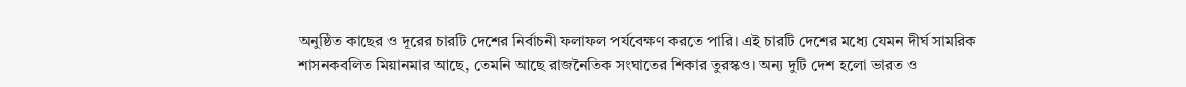অনুষ্ঠিত কাছের ও দূরের চারটি দেশের নির্বাচনী ফলাফল পর্যবেক্ষণ করতে পারি। এই চারটি দেশের মধ্যে যেমন দীর্ঘ সামরিক শাসনকবলিত মিয়ানমার আছে, তেমনি আছে রাজনৈতিক সংঘাতের শিকার তুরস্কও। অন্য দুটি দেশ হলো ভারত ও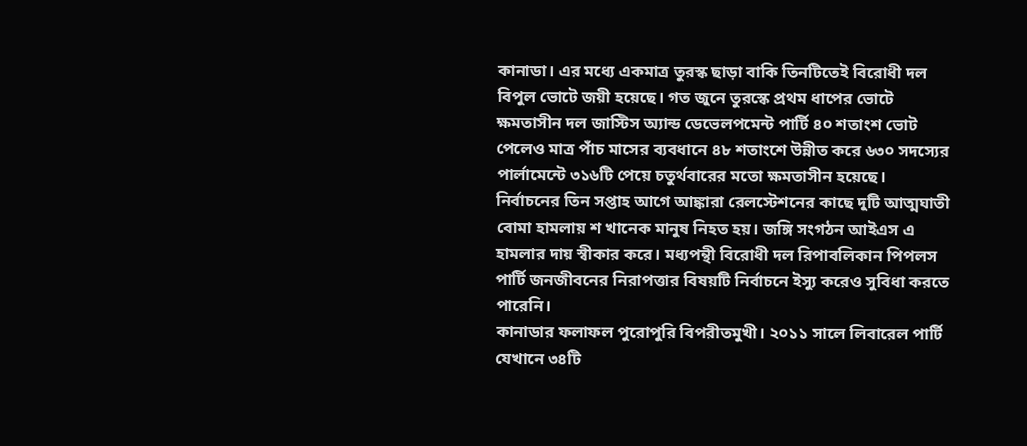কানাডা। এর মধ্যে একমাত্র তুরস্ক ছাড়া বাকি তিনটিতেই বিরোধী দল বিপুল ভোটে জয়ী হয়েছে। গত জুনে তুরস্কে প্রথম ধাপের ভোটে ক্ষমতাসীন দল জাস্টিস অ্যান্ড ডেভেলপমেন্ট পার্টি ৪০ শতাংশ ভোট পেলেও মাত্র পাঁচ মাসের ব্যবধানে ৪৮ শতাংশে উন্নীত করে ৬৩০ সদস্যের পার্লামেন্টে ৩১৬টি পেয়ে চতুর্থবারের মতো ক্ষমতাসীন হয়েছে। নির্বাচনের তিন সপ্তাহ আগে আঙ্কারা রেলস্টেশনের কাছে দুটি আত্মঘাতী বোমা হামলায় শ খানেক মানুষ নিহত হয়। জঙ্গি সংগঠন আইএস এ হামলার দায় স্বীকার করে। মধ্যপন্থী বিরোধী দল রিপাবলিকান পিপলস পার্টি জনজীবনের নিরাপত্তার বিষয়টি নির্বাচনে ইস্যু করেও সুবিধা করতে পারেনি।
কানাডার ফলাফল পুরোপুরি বিপরীতমুখী। ২০১১ সালে লিবারেল পার্টি যেখানে ৩৪টি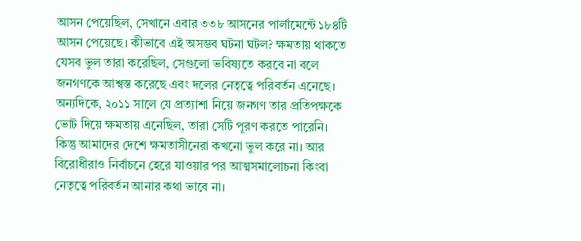আসন পেয়েছিল, সেখানে এবার ৩৩৮ আসনের পার্লামেন্টে ১৮৪টি আসন পেয়েছে। কীভাবে এই অসম্ভব ঘটনা ঘটল? ক্ষমতায় থাকতে যেসব ভুল তারা করেছিল, সেগুলো ভবিষ্যতে করবে না বলে জনগণকে আশ্বস্ত করেছে এবং দলের নেতৃত্বে পরিবর্তন এনেছে। অন্যদিকে, ২০১১ সালে যে প্রত্যাশা নিয়ে জনগণ তার প্রতিপক্ষকে ভোট দিয়ে ক্ষমতায় এনেছিল, তারা সেটি পূরণ করতে পারেনি। কিন্তু আমাদের দেশে ক্ষমতাসীনেরা কখনো ভুল করে না। আর বিরোধীরাও নির্বাচনে হেরে যাওয়ার পর আত্মসমালোচনা কিংবা নেতৃত্বে পরিবর্তন আনার কথা ভাবে না।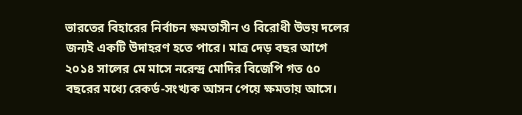ভারতের বিহারের নির্বাচন ক্ষমতাসীন ও বিরোধী উভয় দলের জন্যই একটি উদাহরণ হতে পারে। মাত্র দেড় বছর আগে ২০১৪ সালের মে মাসে নরেন্দ্র মোদির বিজেপি গত ৫০ বছরের মধ্যে রেকর্ড-সংখ্যক আসন পেয়ে ক্ষমতায় আসে।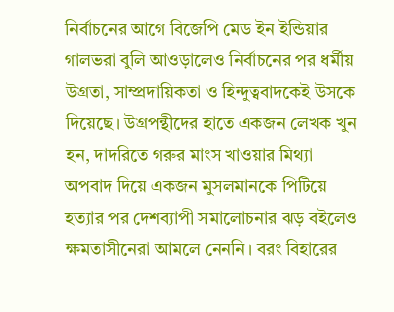নির্বাচনের আগে বিজেপি মেড ইন ইন্ডিয়ার গালভরা বুলি আওড়ালেও নির্বাচনের পর ধর্মীয় উগ্রতা, সাম্প্রদায়িকতা ও হিন্দুত্ববাদকেই উসকে দিয়েছে। উগ্রপন্থীদের হাতে একজন লেখক খুন হন, দাদরিতে গরুর মাংস খাওয়ার মিথ্যা অপবাদ দিয়ে একজন মুসলমানকে পিটিয়ে হত্যার পর দেশব্যাপী সমালোচনার ঝড় বইলেও ক্ষমতাসীনেরা আমলে নেননি। বরং বিহারের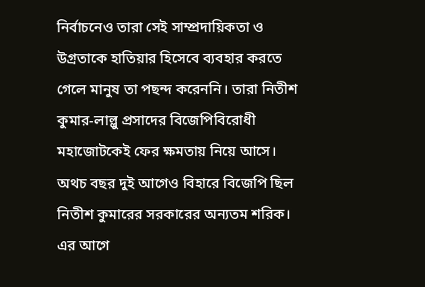নির্বাচনেও তারা সেই সাম্প্রদায়িকতা ও উগ্রতাকে হাতিয়ার হিসেবে ব্যবহার করতে গেলে মানুষ তা পছন্দ করেননি। তারা নিতীশ কুমার-লাল্লু প্রসাদের বিজেপিবিরোধী মহাজোটকেই ফের ক্ষমতায় নিয়ে আসে। অথচ বছর দুই আগেও বিহারে বিজেপি ছিল নিতীশ কুমারের সরকারের অন্যতম শরিক। এর আগে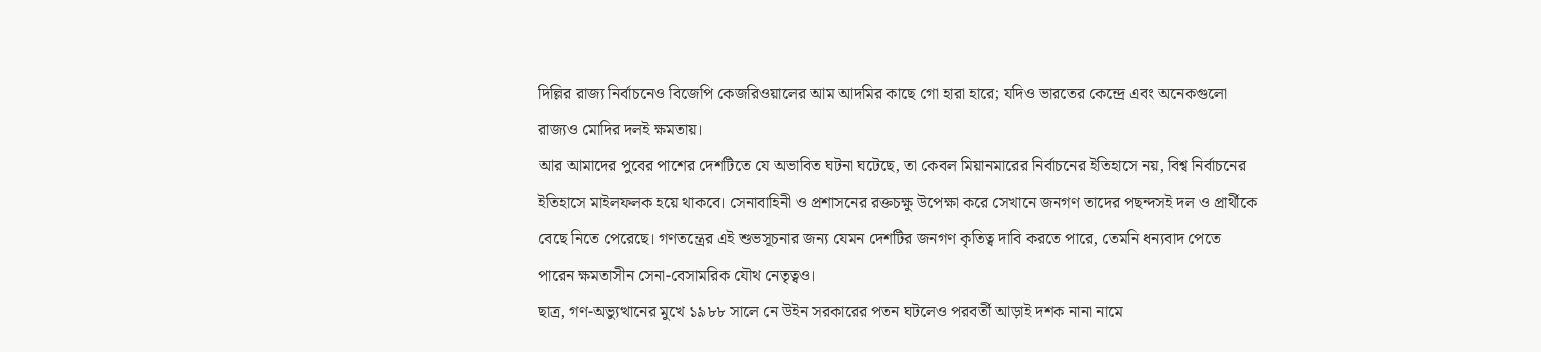দিল্লির রাজ্য নির্বাচনেও বিজেপি কেজরিওয়ালের আম আদমির কাছে গো হারা হারে; যদিও ভারতের কেন্দ্রে এবং অনেকগুলো রাজ্যও মোদির দলই ক্ষমতায়।
আর আমাদের পুবের পাশের দেশটিতে যে অভাবিত ঘটনা ঘটেছে, তা কেবল মিয়ানমারের নির্বাচনের ইতিহাসে নয়, বিশ্ব নির্বাচনের ইতিহাসে মাইলফলক হয়ে থাকবে। সেনাবাহিনী ও প্রশাসনের রক্তচক্ষু উপেক্ষা করে সেখানে জনগণ তাদের পছন্দসই দল ও প্রার্থীকে বেছে নিতে পেরেছে। গণতন্ত্রের এই শুভসূচনার জন্য যেমন দেশটির জনগণ কৃতিত্ব দাবি করতে পারে, তেমনি ধন্যবাদ পেতে পারেন ক্ষমতাসীন সেনা-বেসামরিক যৌথ নেতৃত্বও।
ছাত্র, গণ-অভ্যুত্থানের মুখে ১৯৮৮ সালে নে উইন সরকারের পতন ঘটলেও পরবর্তী আড়াই দশক নানা নামে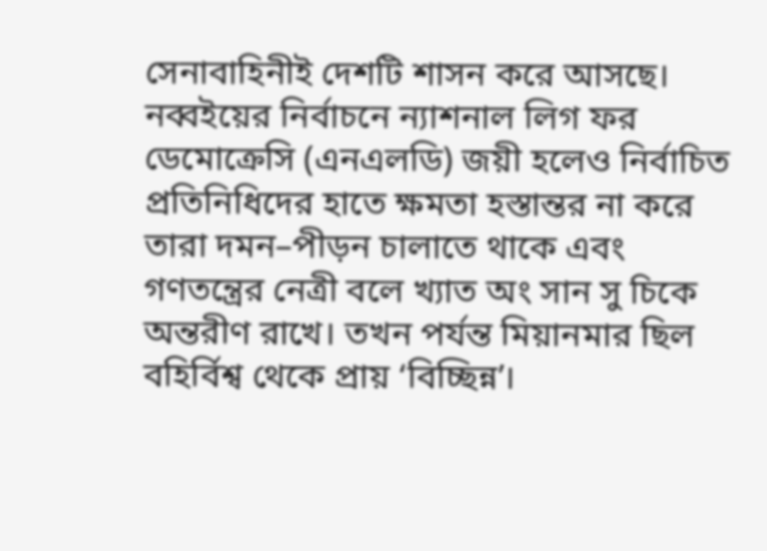সেনাবাহিনীই দেশটি শাসন করে আসছে। নব্বইয়ের নির্বাচনে ন্যাশনাল লিগ ফর ডেমোক্রেসি (এনএলডি) জয়ী হলেও নির্বাচিত প্রতিনিধিদের হাতে ক্ষমতা হস্তান্তর না করে তারা দমন–পীড়ন চালাতে থাকে এবং গণতন্ত্রের নেত্রী বলে খ্যাত অং সান সু চিকে অন্তরীণ রাখে। তখন পর্যন্ত মিয়ানমার ছিল বহির্বিশ্ব থেকে প্রায় ‘বিচ্ছিন্ন’।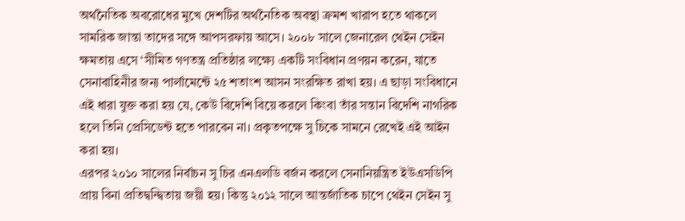অর্থনৈতিক অবরোধের মুখে দেশটির অর্থনৈতিক অবস্থা ক্রমশ খারাপ হতে থাকলে সামরিক জান্তা তাদের সঙ্গে আপসরফায় আসে। ২০০৮ সালে জেনারেল থেইন সেইন ক্ষমতায় এসে ‘সীমিত গণতন্ত্র প্রতিষ্ঠার লক্ষ্যে একটি সংবিধান প্রণয়ন করেন, যাতে সেনাবাহিনীর জন্য পার্লামেন্টে ২৫ শতাংশ আসন সংরক্ষিত রাখা হয়। এ ছাড়া সংবিধানে এই ধারা যুক্ত করা হয় যে, কেউ বিদেশি বিয়ে করলে কিংবা তাঁর সন্তান বিদেশি নাগরিক হলে তিনি প্রেসিডেন্ট হতে পারবেন না। প্রকৃতপক্ষে সু চিকে সামনে রেখেই এই আইন করা হয়।
এরপর ২০১০ সালের নির্বাচন সু চির এনএলডি বর্জন করলে সেনানিয়ন্ত্রিত ইউএসডিপি প্রায় বিনা প্রতিদ্বন্দ্বিতায় জয়ী হয়। কিন্তু ২০১২ সালে আন্তর্জাতিক চাপে থেইন সেইন সু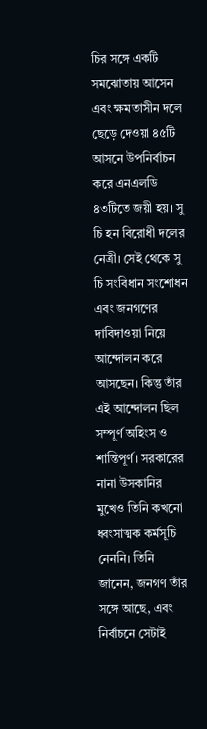চির সঙ্গে একটি সমঝোতায় আসেন এবং ক্ষমতাসীন দলে ছেড়ে দেওয়া ৪৫টি আসনে উপনির্বাচন করে এনএলডি ৪৩টিতে জয়ী হয়। সু চি হন বিরোধী দলের নেত্রী। সেই থেকে সু চি সংবিধান সংশোধন এবং জনগণের দাবিদাওয়া নিয়ে আন্দোলন করে আসছেন। কিন্তু তাঁর এই আন্দোলন ছিল সম্পূর্ণ অহিংস ও শান্তিপূর্ণ। সরকারের নানা উসকানির মুখেও তিনি কখনো ধ্বংসাত্মক কর্মসূচি নেননি। তিনি জানেন, জনগণ তাঁর সঙ্গে আছে, এবং নির্বাচনে সেটাই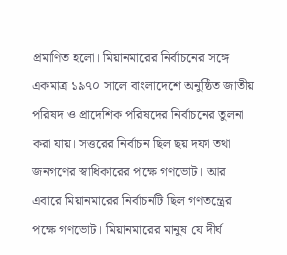প্রমাণিত হলো। মিয়ানমারের নির্বাচনের সঙ্গে একমাত্র ১৯৭০ সালে বাংলাদেশে অনুষ্ঠিত জাতীয় পরিষদ ও প্রাদেশিক পরিষদের নির্বাচনের তুলনা করা যায়। সত্তরের নির্বাচন ছিল ছয় দফা তথা জনগণের স্বাধিকারের পক্ষে গণভোট। আর এবারে মিয়ানমারের নির্বাচনটি ছিল গণতন্ত্রের পক্ষে গণভোট। মিয়ানমারের মানুষ যে দীর্ঘ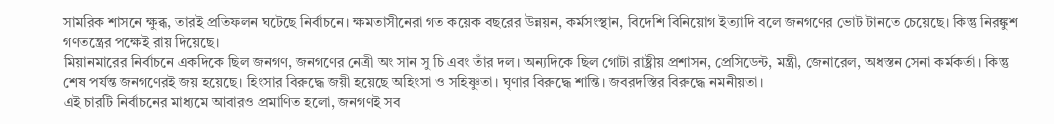সামরিক শাসনে ক্ষুব্ধ, তারই প্রতিফলন ঘটেছে নির্বাচনে। ক্ষমতাসীনেরা গত কয়েক বছরের উন্নয়ন, কর্মসংস্থান, বিদেশি বিনিয়োগ ইত্যাদি বলে জনগণের ভোট টানতে চেয়েছে। কিন্তু নিরঙ্কুশ গণতন্ত্রের পক্ষেই রায় দিয়েছে।
মিয়ানমারের নির্বাচনে একদিকে ছিল জনগণ, জনগণের নেত্রী অং সান সু চি এবং তাঁর দল। অন্যদিকে ছিল গোটা রাষ্ট্রীয় প্রশাসন, প্রেসিডেন্ট, মন্ত্রী, জেনারেল, অধস্তন সেনা কর্মকর্তা। কিন্তু শেষ পর্যন্ত জনগণেরই জয় হয়েছে। হিংসার বিরুদ্ধে জয়ী হয়েছে অহিংসা ও সহিষ্ণুতা। ঘৃণার বিরুদ্ধে শান্তি। জবরদস্তির বিরুদ্ধে নমনীয়তা।
এই চারটি নির্বাচনের মাধ্যমে আবারও প্রমাণিত হলো, জনগণই সব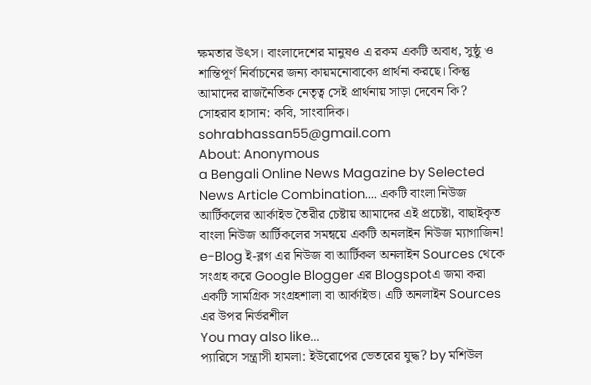ক্ষমতার উৎস। বাংলাদেশের মানুষও এ রকম একটি অবাধ, সুষ্ঠু ও শান্তিপূর্ণ নির্বাচনের জন্য কায়মনোবাক্যে প্রার্থনা করছে। কিন্তু আমাদের রাজনৈতিক নেতৃত্ব সেই প্রার্থনায় সাড়া দেবেন কি?
সোহরাব হাসান: কবি, সাংবাদিক।
sohrabhassan55@gmail.com
About: Anonymous
a Bengali Online News Magazine by Selected News Article Combination.... একটি বাংলা নিউজ আর্টিকলের আর্কাইভ তৈরীর চেষ্টায় আমাদের এই প্রচেষ্টা, বাছাইকৃত বাংলা নিউজ আর্টিকলের সমন্বয়ে একটি অনলাইন নিউজ ম্যাগাজিন! e-Blog ই-ব্লগ এর নিউজ বা আর্টিকল অনলাইন Sources থেকে সংগ্রহ করে Google Blogger এর Blogspotএ জমা করা একটি সামগ্রিক সংগ্রহশালা বা আর্কাইভ। এটি অনলাইন Sources এর উপর নির্ভরশীল
You may also like...
প্যারিসে সন্ত্রাসী হামলা: ইউরোপের ভেতরের যুদ্ধ? by মশিউল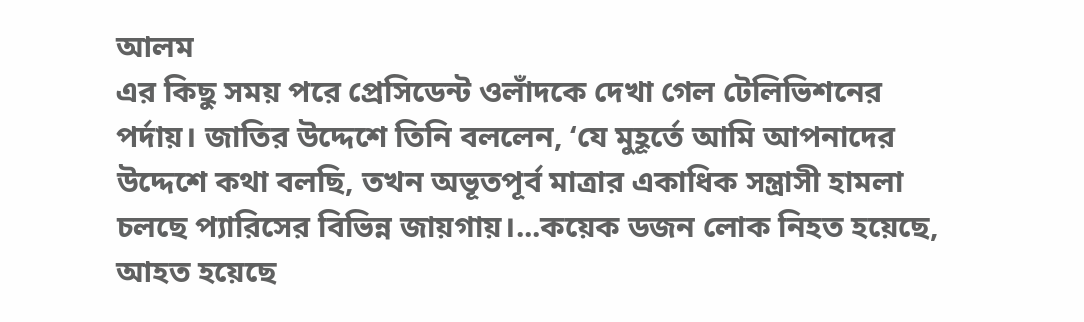আলম
এর কিছু সময় পরে প্রেসিডেন্ট ওলাঁদকে দেখা গেল টেলিভিশনের পর্দায়। জাতির উদ্দেশে তিনি বললেন, ‘যে মুহূর্তে আমি আপনাদের উদ্দেশে কথা বলছি, তখন অভূতপূর্ব মাত্রার একাধিক সন্ত্রাসী হামলা চলছে প্যারিসের বিভিন্ন জায়গায়।...কয়েক ডজন লোক নিহত হয়েছে, আহত হয়েছে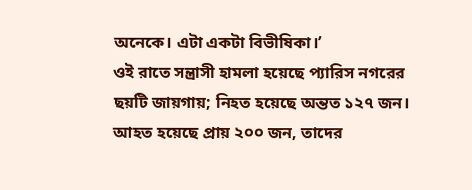অনেকে। এটা একটা বিভীষিকা।’
ওই রাতে সন্ত্রাসী হামলা হয়েছে প্যারিস নগরের ছয়টি জায়গায়; নিহত হয়েছে অন্তত ১২৭ জন। আহত হয়েছে প্রায় ২০০ জন, তাদের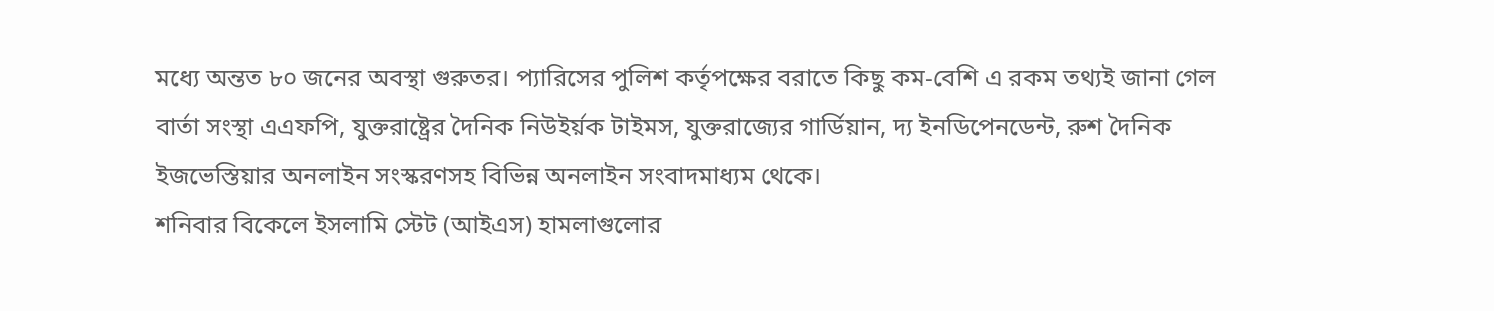মধ্যে অন্তত ৮০ জনের অবস্থা গুরুতর। প্যারিসের পুলিশ কর্তৃপক্ষের বরাতে কিছু কম-বেশি এ রকম তথ্যই জানা গেল বার্তা সংস্থা এএফপি, যুক্তরাষ্ট্রের দৈনিক নিউইর্য়ক টাইমস, যুক্তরাজ্যের গার্ডিয়ান, দ্য ইনডিপেনডেন্ট, রুশ দৈনিক ইজভেস্তিয়ার অনলাইন সংস্করণসহ বিভিন্ন অনলাইন সংবাদমাধ্যম থেকে।
শনিবার বিকেলে ইসলামি স্টেট (আইএস) হামলাগুলোর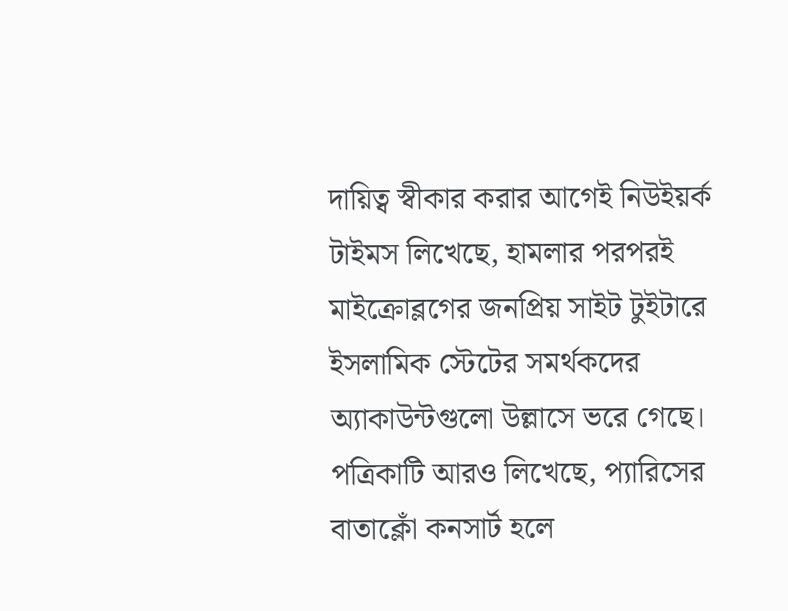দায়িত্ব স্বীকার করার আগেই নিউইয়র্ক টাইমস লিখেছে, হামলার পরপরই মাইক্রোব্লগের জনপ্রিয় সাইট টুইটারে ইসলামিক স্টেটের সমর্থকদের অ্যাকাউন্টগুলো উল্লাসে ভরে গেছে। পত্রিকাটি আরও লিখেছে, প্যারিসের বাতাক্লোঁ কনসার্ট হলে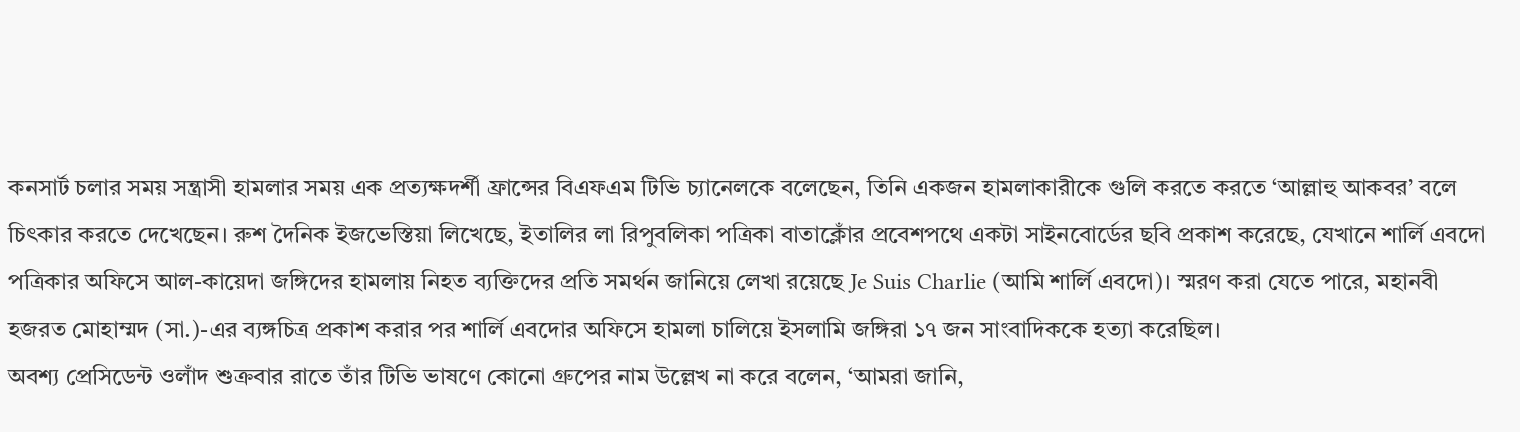কনসার্ট চলার সময় সন্ত্রাসী হামলার সময় এক প্রত্যক্ষদর্শী ফ্রান্সের বিএফএম টিভি চ্যানেলকে বলেছেন, তিনি একজন হামলাকারীকে গুলি করতে করতে ‘আল্লাহু আকবর’ বলে চিৎকার করতে দেখেছেন। রুশ দৈনিক ইজভেস্তিয়া লিখেছে, ইতালির লা রিপুবলিকা পত্রিকা বাতাক্লোঁর প্রবেশপথে একটা সাইনবোর্ডের ছবি প্রকাশ করেছে, যেখানে শার্লি এবদো পত্রিকার অফিসে আল-কায়েদা জঙ্গিদের হামলায় নিহত ব্যক্তিদের প্রতি সমর্থন জানিয়ে লেখা রয়েছে Je Suis Charlie (আমি শার্লি এবদো)। স্মরণ করা যেতে পারে, মহানবী হজরত মোহাম্মদ (সা.)-এর ব্যঙ্গচিত্র প্রকাশ করার পর শার্লি এবদোর অফিসে হামলা চালিয়ে ইসলামি জঙ্গিরা ১৭ জন সাংবাদিককে হত্যা করেছিল।
অবশ্য প্রেসিডেন্ট ওলাঁদ শুক্রবার রাতে তাঁর টিভি ভাষণে কোনো গ্রুপের নাম উল্লেখ না করে বলেন, ‘আমরা জানি,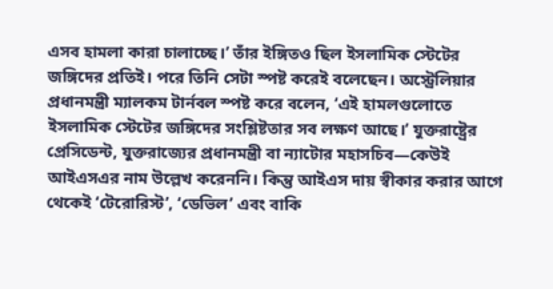এসব হামলা কারা চালাচ্ছে।’ তাঁর ইঙ্গিতও ছিল ইসলামিক স্টেটের জঙ্গিদের প্রতিই। পরে তিনি সেটা স্পষ্ট করেই বলেছেন। অস্ট্রেলিয়ার প্রধানমন্ত্রী ম্যালকম টার্নবল স্পষ্ট করে বলেন, ‘এই হামলগুলোতে ইসলামিক স্টেটের জঙ্গিদের সংশ্লিষ্টতার সব লক্ষণ আছে।’ যুক্তরাষ্ট্রের প্রেসিডেন্ট, যুক্তরাজ্যের প্রধানমন্ত্রী বা ন্যাটোর মহাসচিব—কেউই আইএসএর নাম উল্লেখ করেননি। কিন্তু আইএস দায় স্বীকার করার আগে থেকেই ‘টেরোরিস্ট’, ‘ডেভিল’ এবং বাকি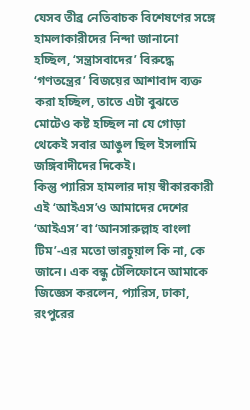যেসব তীব্র নেতিবাচক বিশেষণের সঙ্গে হামলাকারীদের নিন্দা জানানো হচ্ছিল, ‘সন্ত্রাসবাদের’ বিরুদ্ধে ‘গণতন্ত্রের’ বিজয়ের আশাবাদ ব্যক্ত করা হচ্ছিল, তাতে এটা বুঝতে মোটেও কষ্ট হচ্ছিল না যে গোড়া থেকেই সবার আঙুল ছিল ইসলামি জঙ্গিবাদীদের দিকেই।
কিন্তু প্যারিস হামলার দায় স্বীকারকারী এই ‘আইএস’ও আমাদের দেশের ‘আইএস’ বা ‘আনসারুল্লাহ বাংলা টিম’-এর মতো ভারচুয়াল কি না, কে জানে। এক বন্ধু টেলিফোনে আমাকে জিজ্ঞেস করলেন, প্যারিস, ঢাকা, রংপুরের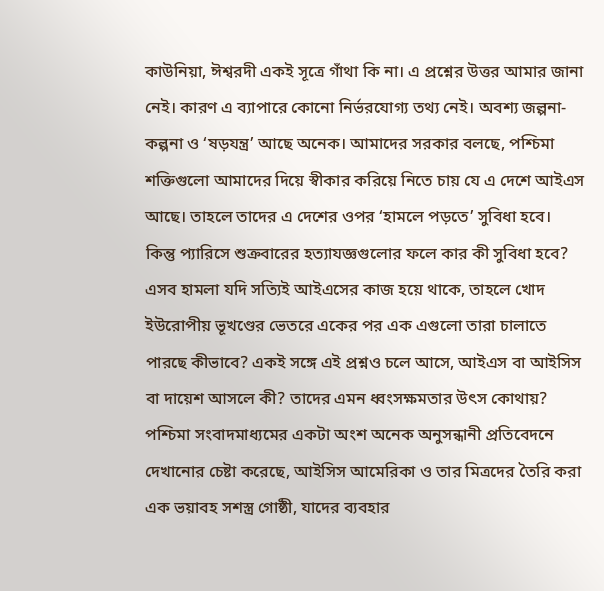কাউনিয়া, ঈশ্বরদী একই সূত্রে গাঁথা কি না। এ প্রশ্নের উত্তর আমার জানা নেই। কারণ এ ব্যাপারে কোনো নির্ভরযোগ্য তথ্য নেই। অবশ্য জল্পনা-কল্পনা ও ‘ষড়যন্ত্র’ আছে অনেক। আমাদের সরকার বলছে, পশ্চিমা শক্তিগুলো আমাদের দিয়ে স্বীকার করিয়ে নিতে চায় যে এ দেশে আইএস আছে। তাহলে তাদের এ দেশের ওপর ‘হামলে পড়তে’ সুবিধা হবে।
কিন্তু প্যারিসে শুক্রবারের হত্যাযজ্ঞগুলোর ফলে কার কী সুবিধা হবে? এসব হামলা যদি সত্যিই আইএসের কাজ হয়ে থাকে, তাহলে খোদ ইউরোপীয় ভূখণ্ডের ভেতরে একের পর এক এগুলো তারা চালাতে পারছে কীভাবে? একই সঙ্গে এই প্রশ্নও চলে আসে, আইএস বা আইসিস বা দায়েশ আসলে কী? তাদের এমন ধ্বংসক্ষমতার উৎস কোথায়?
পশ্চিমা সংবাদমাধ্যমের একটা অংশ অনেক অনুসন্ধানী প্রতিবেদনে দেখানোর চেষ্টা করেছে, আইসিস আমেরিকা ও তার মিত্রদের তৈরি করা এক ভয়াবহ সশস্ত্র গোষ্ঠী, যাদের ব্যবহার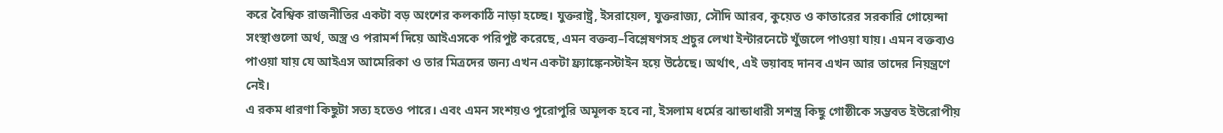করে বৈশ্বিক রাজনীতির একটা বড় অংশের কলকাঠি নাড়া হচ্ছে। যুক্তরাষ্ট্র, ইসরায়েল, যুক্তরাজ্য, সৌদি আরব, কুয়েত ও কাতারের সরকারি গোয়েন্দা সংস্থাগুলো অর্থ, অস্ত্র ও পরামর্শ দিয়ে আইএসকে পরিপুষ্ট করেছে, এমন বক্তব্য–বিশ্লেষণসহ প্রচুর লেখা ইন্টারনেটে খুঁজলে পাওয়া যায়। এমন বক্তব্যও পাওয়া যায় যে আইএস আমেরিকা ও তার মিত্রদের জন্য এখন একটা ফ্র্যাঙ্কেনস্টাইন হয়ে উঠেছে। অর্থাৎ, এই ভয়াবহ দানব এখন আর তাদের নিয়ন্ত্রণে নেই।
এ রকম ধারণা কিছুটা সত্য হতেও পারে। এবং এমন সংশয়ও পুরোপুরি অমূলক হবে না, ইসলাম ধর্মের ঝান্ডাধারী সশস্ত্র কিছু গোষ্ঠীকে সম্ভবত ইউরোপীয়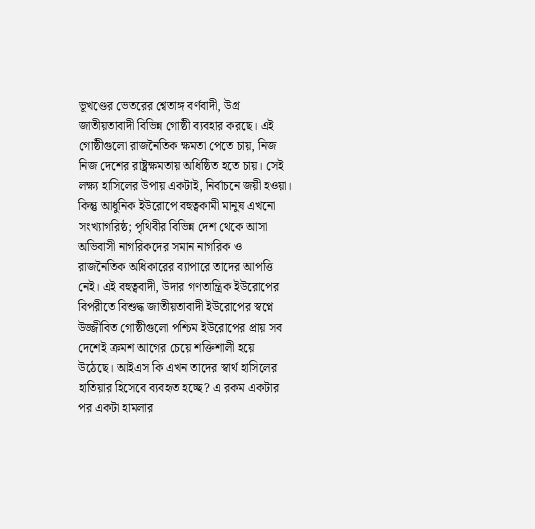ভূখণ্ডের ভেতরের শ্বেতাঙ্গ বর্ণবাদী, উগ্র জাতীয়তাবাদী বিভিন্ন গোষ্ঠী ব্যবহার করছে। এই গোষ্ঠীগুলো রাজনৈতিক ক্ষমতা পেতে চায়, নিজ নিজ দেশের রাষ্ট্রক্ষমতায় অধিষ্ঠিত হতে চায়। সেই লক্ষ্য হাসিলের উপায় একটাই, নির্বাচনে জয়ী হওয়া। কিন্তু আধুনিক ইউরোপে বহুত্বকামী মানুষ এখনো সংখ্যাগরিষ্ঠ; পৃথিবীর বিভিন্ন দেশ থেকে আসা অভিবাসী নাগরিকদের সমান নাগরিক ও রাজনৈতিক অধিকারের ব্যাপারে তাদের আপত্তি নেই। এই বহুত্ববাদী, উদার গণতান্ত্রিক ইউরোপের বিপরীতে বিশুদ্ধ জাতীয়তাবাদী ইউরোপের স্বপ্নে উজ্জীবিত গোষ্ঠীগুলো পশ্চিম ইউরোপের প্রায় সব দেশেই ক্রমশ আগের চেয়ে শক্তিশালী হয়ে উঠেছে। আইএস কি এখন তাদের স্বার্থ হাসিলের হাতিয়ার হিসেবে ব্যবহৃত হচ্ছে? এ রকম একটার পর একটা হামলার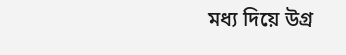মধ্য দিয়ে উগ্র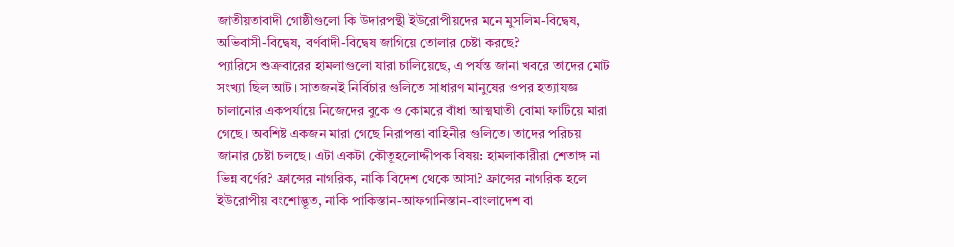জাতীয়তাবাদী গোষ্ঠীগুলো কি উদারপন্থী ইউরোপীয়দের মনে মুসলিম-বিদ্বেষ, অভিবাসী-বিদ্বেষ, বর্ণবাদী-বিদ্বেষ জাগিয়ে তোলার চেষ্টা করছে?
প্যারিসে শুক্রবারের হামলাগুলো যারা চালিয়েছে, এ পর্যন্ত জানা খবরে তাদের মোট সংখ্যা ছিল আট। সাতজনই নির্বিচার গুলিতে সাধারণ মানুষের ওপর হত্যাযজ্ঞ চালানোর একপর্যায়ে নিজেদের বুকে ও কোমরে বাঁধা আত্মঘাতী বোমা ফাটিয়ে মারা গেছে। অবশিষ্ট একজন মারা গেছে নিরাপত্তা বাহিনীর গুলিতে। তাদের পরিচয় জানার চেষ্টা চলছে। এটা একটা কৌতূহলোদ্দীপক বিষয়: হামলাকারীরা শেতাঙ্গ না ভিন্ন বর্ণের? ফ্রান্সের নাগরিক, নাকি বিদেশ থেকে আসা? ফ্রান্সের নাগরিক হলে ইউরোপীয় বংশোদ্ভূত, নাকি পাকিস্তান-আফগানিস্তান-বাংলাদেশ বা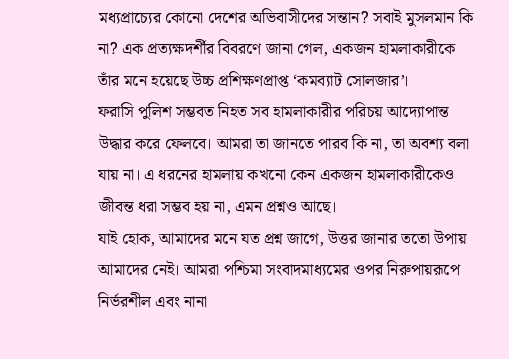মধ্যপ্রাচ্যের কোনো দেশের অভিবাসীদের সন্তান? সবাই মুসলমান কি না? এক প্রত্যক্ষদর্শীর বিবরণে জানা গেল, একজন হামলাকারীকে তাঁর মনে হয়েছে উচ্চ প্রশিক্ষণপ্রাপ্ত ‘কমব্যাট সোলজার’।
ফরাসি পুলিশ সম্ভবত নিহত সব হামলাকারীর পরিচয় আদ্যোপান্ত উদ্ধার করে ফেলবে। আমরা তা জানতে পারব কি না, তা অবশ্য বলা যায় না। এ ধরনের হামলায় কখনো কেন একজন হামলাকারীকেও জীবন্ত ধরা সম্ভব হয় না, এমন প্রশ্নও আছে।
যাই হোক, আমাদের মনে যত প্রশ্ন জাগে, উত্তর জানার ততো উপায় আমাদের নেই। আমরা পশ্চিমা সংবাদমাধ্যমের ওপর নিরুপায়রূপে নির্ভরশীল এবং নানা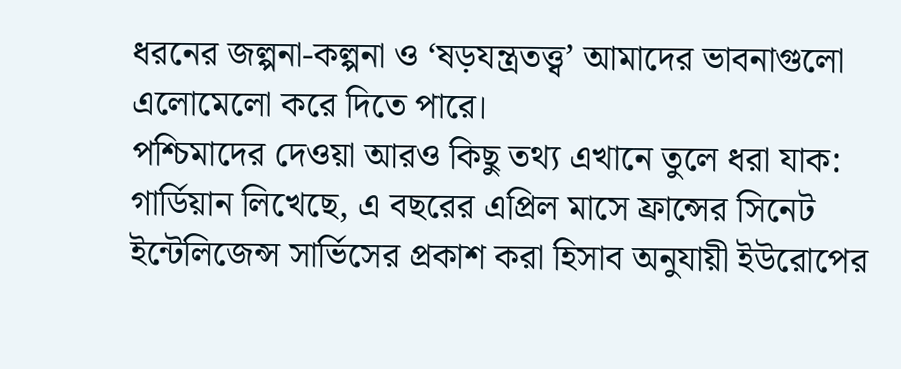ধরনের জল্পনা-কল্পনা ও ‘ষড়যন্ত্রতত্ত্ব’ আমাদের ভাবনাগুলো এলোমেলো করে দিতে পারে।
পশ্চিমাদের দেওয়া আরও কিছু তথ্য এখানে তুলে ধরা যাক: গার্ডিয়ান লিখেছে, এ বছরের এপ্রিল মাসে ফ্রান্সের সিনেট ইন্টেলিজেন্স সার্ভিসের প্রকাশ করা হিসাব অনুযায়ী ইউরোপের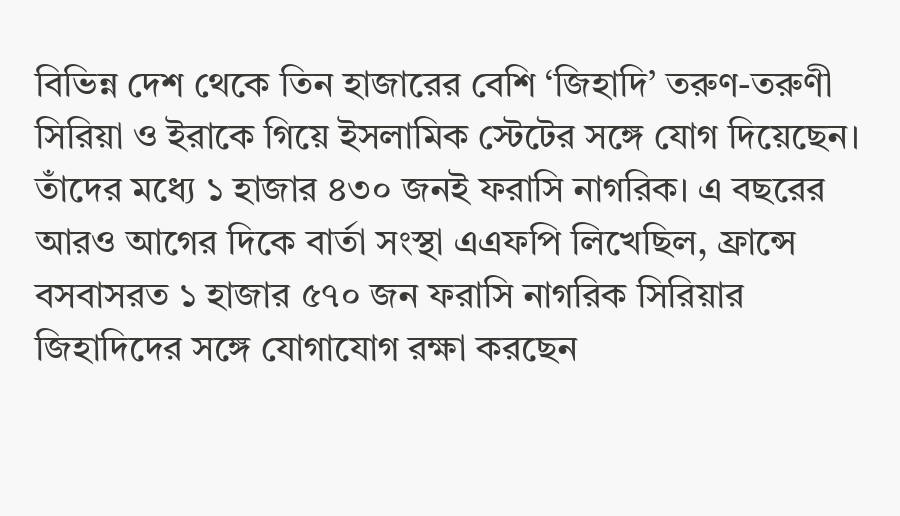বিভিন্ন দেশ থেকে তিন হাজারের বেশি ‘জিহাদি’ তরুণ-তরুণী সিরিয়া ও ইরাকে গিয়ে ইসলামিক স্টেটের সঙ্গে যোগ দিয়েছেন। তাঁদের মধ্যে ১ হাজার ৪৩০ জনই ফরাসি নাগরিক। এ বছরের আরও আগের দিকে বার্তা সংস্থা এএফপি লিখেছিল, ফ্রান্সে বসবাসরত ১ হাজার ৫৭০ জন ফরাসি নাগরিক সিরিয়ার জিহাদিদের সঙ্গে যোগাযোগ রক্ষা করছেন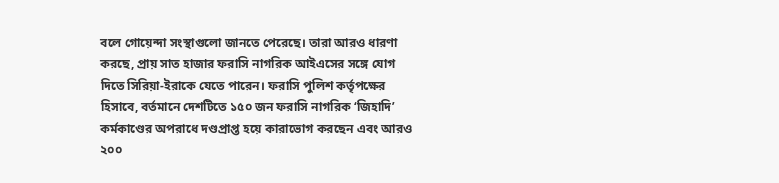বলে গোয়েন্দা সংস্থাগুলো জানতে পেরেছে। তারা আরও ধারণা করছে, প্রায় সাত হাজার ফরাসি নাগরিক আইএসের সঙ্গে যোগ দিতে সিরিয়া-ইরাকে যেতে পারেন। ফরাসি পুলিশ কর্তৃপক্ষের হিসাবে, বর্তমানে দেশটিতে ১৫০ জন ফরাসি নাগরিক ‘জিহাদি’ কর্মকাণ্ডের অপরাধে দণ্ডপ্রাপ্ত হয়ে কারাভোগ করছেন এবং আরও ২০০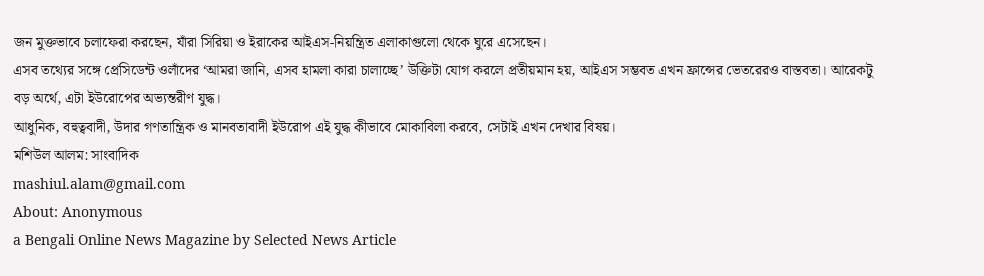জন মুক্তভাবে চলাফেরা করছেন, যাঁরা সিরিয়া ও ইরাকের আইএস-নিয়ন্ত্রিত এলাকাগুলো থেকে ঘুরে এসেছেন।
এসব তথ্যের সঙ্গে প্রেসিডেন্ট ওলাঁদের ‘আমরা জানি, এসব হামলা কারা চালাচ্ছে’ উক্তিটা যোগ করলে প্রতীয়মান হয়, আইএস সম্ভবত এখন ফ্রান্সের ভেতরেরও বাস্তবতা। আরেকটু বড় অর্থে, এটা ইউরোপের অভ্যন্তরীণ যুদ্ধ।
আধুনিক, বহুত্ববাদী, উদার গণতান্ত্রিক ও মানবতাবাদী ইউরোপ এই যুদ্ধ কীভাবে মোকাবিলা করবে, সেটাই এখন দেখার বিষয়।
মশিউল আলম: সাংবাদিক
mashiul.alam@gmail.com
About: Anonymous
a Bengali Online News Magazine by Selected News Article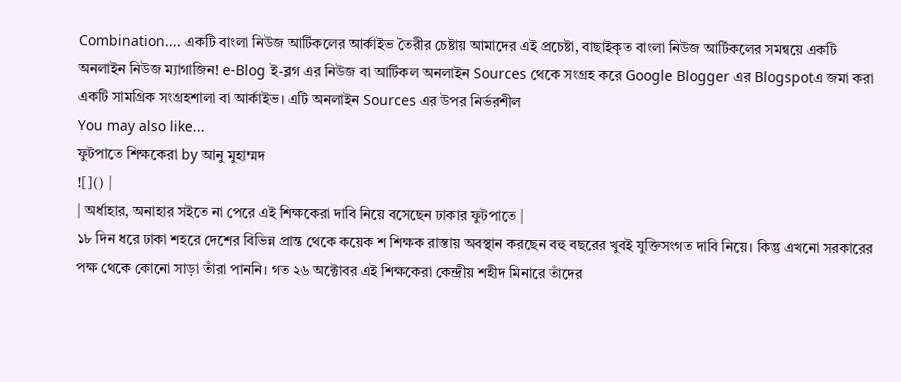Combination.... একটি বাংলা নিউজ আর্টিকলের আর্কাইভ তৈরীর চেষ্টায় আমাদের এই প্রচেষ্টা, বাছাইকৃত বাংলা নিউজ আর্টিকলের সমন্বয়ে একটি অনলাইন নিউজ ম্যাগাজিন! e-Blog ই-ব্লগ এর নিউজ বা আর্টিকল অনলাইন Sources থেকে সংগ্রহ করে Google Blogger এর Blogspotএ জমা করা একটি সামগ্রিক সংগ্রহশালা বা আর্কাইভ। এটি অনলাইন Sources এর উপর নির্ভরশীল
You may also like...
ফুটপাতে শিক্ষকেরা by আনু মুহাম্মদ
![]() |
| অর্ধাহার, অনাহার সইতে না পেরে এই শিক্ষকেরা দাবি নিয়ে বসেছেন ঢাকার ফুটপাতে |
১৮ দিন ধরে ঢাকা শহরে দেশের বিভিন্ন প্রান্ত থেকে কয়েক শ শিক্ষক রাস্তায় অবস্থান করছেন বহু বছরের খুবই যুক্তিসংগত দাবি নিয়ে। কিন্তু এখনো সরকারের পক্ষ থেকে কোনো সাড়া তাঁরা পাননি। গত ২৬ অক্টোবর এই শিক্ষকেরা কেন্দ্রীয় শহীদ মিনারে তাঁদের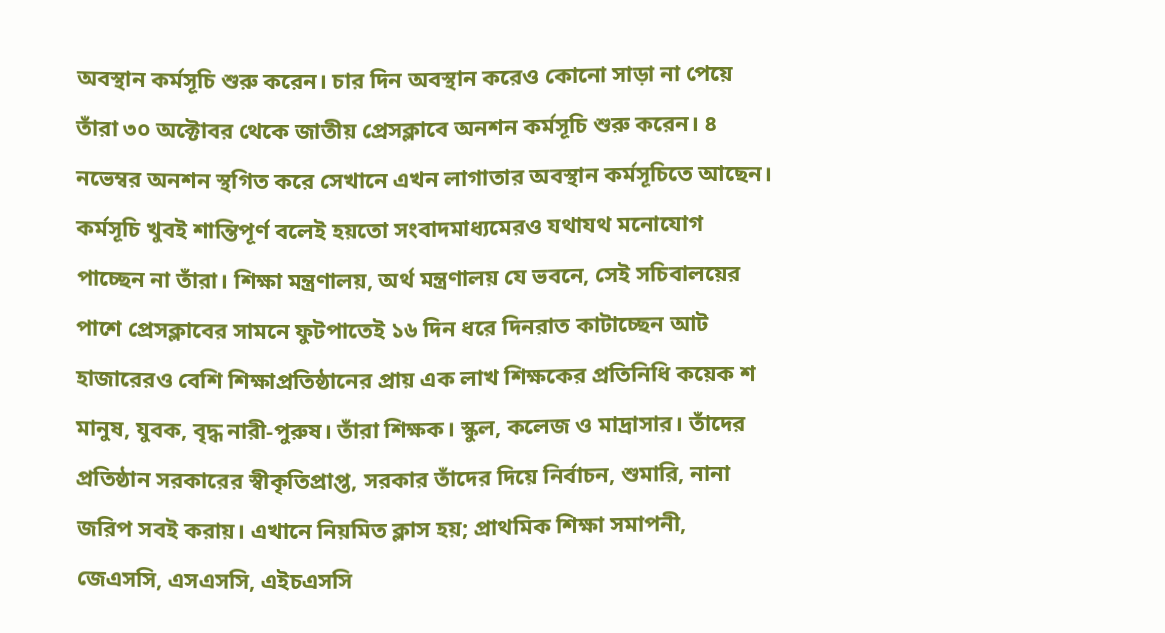অবস্থান কর্মসূচি শুরু করেন। চার দিন অবস্থান করেও কোনো সাড়া না পেয়ে তাঁরা ৩০ অক্টোবর থেকে জাতীয় প্রেসক্লাবে অনশন কর্মসূচি শুরু করেন। ৪ নভেম্বর অনশন স্থগিত করে সেখানে এখন লাগাতার অবস্থান কর্মসূচিতে আছেন।
কর্মসূচি খুবই শান্তিপূর্ণ বলেই হয়তো সংবাদমাধ্যমেরও যথাযথ মনোযোগ পাচ্ছেন না তাঁরা। শিক্ষা মন্ত্রণালয়, অর্থ মন্ত্রণালয় যে ভবনে, সেই সচিবালয়ের পাশে প্রেসক্লাবের সামনে ফুটপাতেই ১৬ দিন ধরে দিনরাত কাটাচ্ছেন আট হাজারেরও বেশি শিক্ষাপ্রতিষ্ঠানের প্রায় এক লাখ শিক্ষকের প্রতিনিধি কয়েক শ মানুষ, যুবক, বৃদ্ধ নারী-পুরুষ। তাঁরা শিক্ষক। স্কুল, কলেজ ও মাদ্রাসার। তাঁদের প্রতিষ্ঠান সরকারের স্বীকৃতিপ্রাপ্ত, সরকার তাঁদের দিয়ে নির্বাচন, শুমারি, নানা জরিপ সবই করায়। এখানে নিয়মিত ক্লাস হয়; প্রাথমিক শিক্ষা সমাপনী, জেএসসি, এসএসসি, এইচএসসি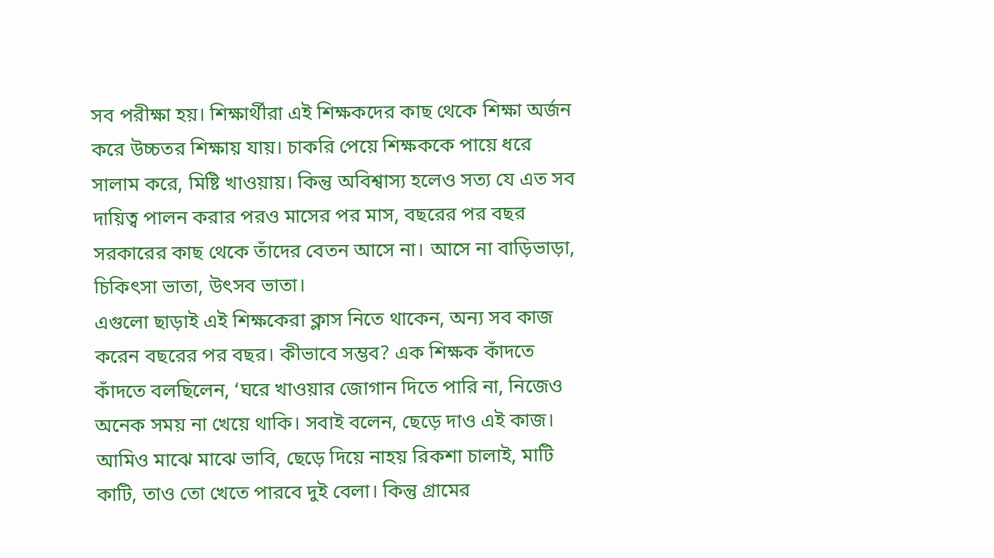সব পরীক্ষা হয়। শিক্ষার্থীরা এই শিক্ষকদের কাছ থেকে শিক্ষা অর্জন করে উচ্চতর শিক্ষায় যায়। চাকরি পেয়ে শিক্ষককে পায়ে ধরে সালাম করে, মিষ্টি খাওয়ায়। কিন্তু অবিশ্বাস্য হলেও সত্য যে এত সব দায়িত্ব পালন করার পরও মাসের পর মাস, বছরের পর বছর সরকারের কাছ থেকে তাঁদের বেতন আসে না। আসে না বাড়িভাড়া, চিকিৎসা ভাতা, উৎসব ভাতা।
এগুলো ছাড়াই এই শিক্ষকেরা ক্লাস নিতে থাকেন, অন্য সব কাজ করেন বছরের পর বছর। কীভাবে সম্ভব? এক শিক্ষক কাঁদতে কাঁদতে বলছিলেন, ‘ঘরে খাওয়ার জোগান দিতে পারি না, নিজেও অনেক সময় না খেয়ে থাকি। সবাই বলেন, ছেড়ে দাও এই কাজ। আমিও মাঝে মাঝে ভাবি, ছেড়ে দিয়ে নাহয় রিকশা চালাই, মাটি কাটি, তাও তো খেতে পারবে দুই বেলা। কিন্তু গ্রামের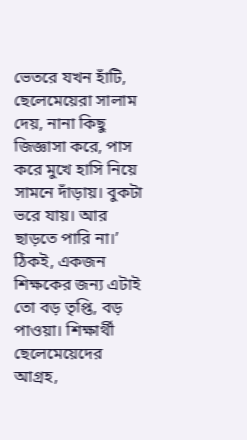ভেতরে যখন হাঁটি, ছেলেমেয়েরা সালাম দেয়, নানা কিছু জিজ্ঞাসা করে, পাস করে মুখে হাসি নিয়ে সামনে দাঁড়ায়। বুকটা ভরে যায়। আর ছাড়তে পারি না।’ ঠিকই, একজন শিক্ষকের জন্য এটাই তো বড় তৃপ্তি, বড় পাওয়া। শিক্ষার্থী ছেলেমেয়েদের আগ্রহ,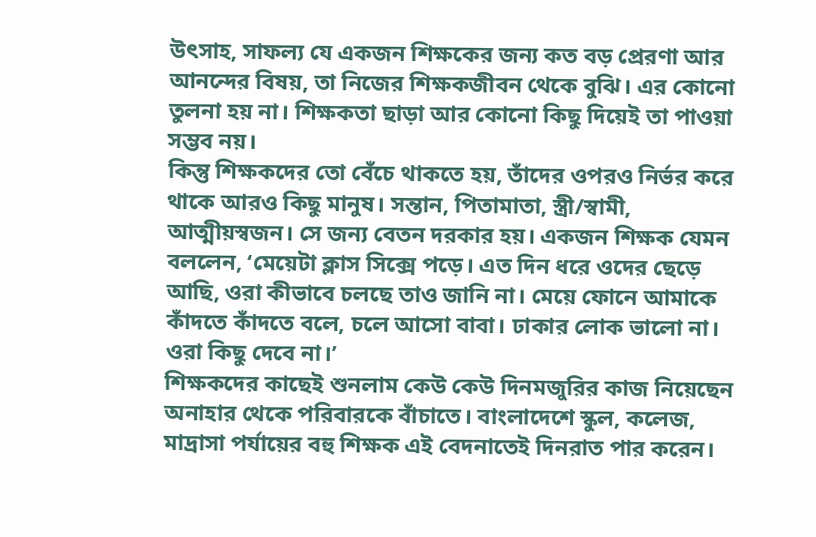উৎসাহ, সাফল্য যে একজন শিক্ষকের জন্য কত বড় প্রেরণা আর আনন্দের বিষয়, তা নিজের শিক্ষকজীবন থেকে বুঝি। এর কোনো তুলনা হয় না। শিক্ষকতা ছাড়া আর কোনো কিছু দিয়েই তা পাওয়া সম্ভব নয়।
কিন্তু শিক্ষকদের তো বেঁচে থাকতে হয়, তাঁদের ওপরও নির্ভর করে থাকে আরও কিছু মানুষ। সন্তান, পিতামাতা, স্ত্রী/স্বামী, আত্মীয়স্বজন। সে জন্য বেতন দরকার হয়। একজন শিক্ষক যেমন বললেন, ‘মেয়েটা ক্লাস সিক্সে পড়ে। এত দিন ধরে ওদের ছেড়ে আছি, ওরা কীভাবে চলছে তাও জানি না। মেয়ে ফোনে আমাকে কাঁদতে কাঁদতে বলে, চলে আসো বাবা। ঢাকার লোক ভালো না। ওরা কিছু দেবে না।’
শিক্ষকদের কাছেই শুনলাম কেউ কেউ দিনমজুরির কাজ নিয়েছেন অনাহার থেকে পরিবারকে বাঁচাতে। বাংলাদেশে স্কুল, কলেজ, মাদ্রাসা পর্যায়ের বহু শিক্ষক এই বেদনাতেই দিনরাত পার করেন।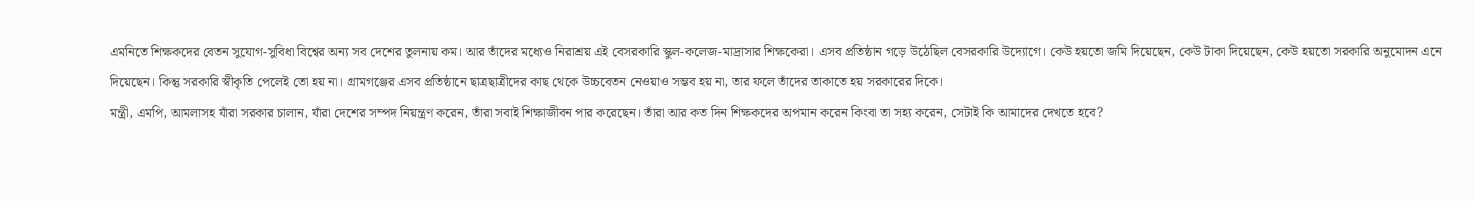এমনিতে শিক্ষকদের বেতন সুযোগ-সুবিধা বিশ্বের অন্য সব দেশের তুলনায় কম। আর তাঁদের মধ্যেও নিরাশ্রয় এই বেসরকারি স্কুল-কলেজ-মাদ্রাসার শিক্ষকেরা। এসব প্রতিষ্ঠান গড়ে উঠেছিল বেসরকারি উদ্যোগে। কেউ হয়তো জমি দিয়েছেন, কেউ টাকা দিয়েছেন, কেউ হয়তো সরকারি অনুমোদন এনে দিয়েছেন। কিন্তু সরকারি স্বীকৃতি পেলেই তো হয় না। গ্রামগঞ্জের এসব প্রতিষ্ঠানে ছাত্রছাত্রীদের কাছ থেকে উচ্চবেতন নেওয়াও সম্ভব হয় না, তার ফলে তাঁদের তাকাতে হয় সরকারের দিকে।
মন্ত্রী, এমপি, আমলাসহ যাঁরা সরকার চালান, যাঁরা দেশের সম্পদ নিয়ন্ত্রণ করেন, তাঁরা সবাই শিক্ষাজীবন পার করেছেন। তাঁরা আর কত দিন শিক্ষকদের অপমান করেন কিংবা তা সহ্য করেন, সেটাই কি আমাদের দেখতে হবে?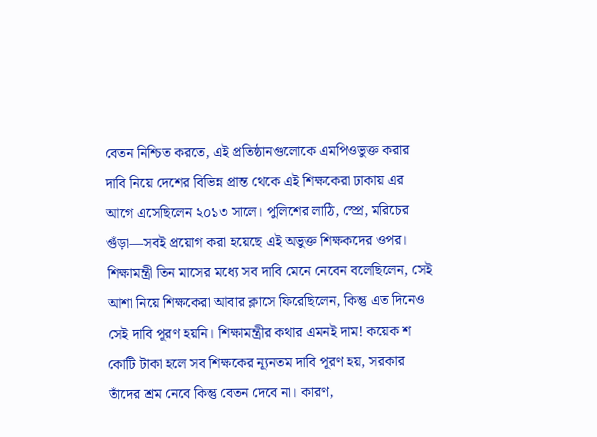বেতন নিশ্চিত করতে, এই প্রতিষ্ঠানগুলোকে এমপিওভুক্ত করার দাবি নিয়ে দেশের বিভিন্ন প্রান্ত থেকে এই শিক্ষকেরা ঢাকায় এর আগে এসেছিলেন ২০১৩ সালে। পুলিশের লাঠি, স্প্রে, মরিচের গুঁড়া—সবই প্রয়োগ করা হয়েছে এই অভুক্ত শিক্ষকদের ওপর। শিক্ষামন্ত্রী তিন মাসের মধ্যে সব দাবি মেনে নেবেন বলেছিলেন, সেই আশা নিয়ে শিক্ষকেরা আবার ক্লাসে ফিরেছিলেন, কিন্তু এত দিনেও সেই দাবি পূরণ হয়নি। শিক্ষামন্ত্রীর কথার এমনই দাম! কয়েক শ কোটি টাকা হলে সব শিক্ষকের ন্যূনতম দাবি পূরণ হয়, সরকার তাঁদের শ্রম নেবে কিন্তু বেতন দেবে না। কারণ,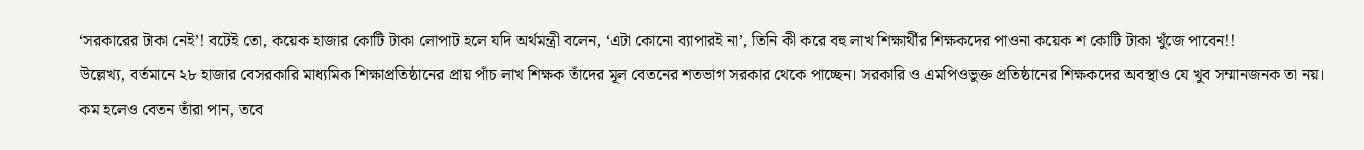‘সরকারের টাকা নেই’! বটেই তো, কয়েক হাজার কোটি টাকা লোপাট হলে যদি অর্থমন্ত্রী বলেন, ‘এটা কোনো ব্যাপারই না’, তিনি কী করে বহু লাখ শিক্ষার্থীর শিক্ষকদের পাওনা কয়েক শ কোটি টাকা খুঁজে পাবেন!!
উল্লেখ্য, বর্তমানে ২৮ হাজার বেসরকারি মাধ্যমিক শিক্ষাপ্রতিষ্ঠানের প্রায় পাঁচ লাখ শিক্ষক তাঁদের মূল বেতনের শতভাগ সরকার থেকে পাচ্ছেন। সরকারি ও এমপিওভুক্ত প্রতিষ্ঠানের শিক্ষকদের অবস্থাও যে খুব সম্মানজনক তা নয়। কম হলেও বেতন তাঁরা পান, তবে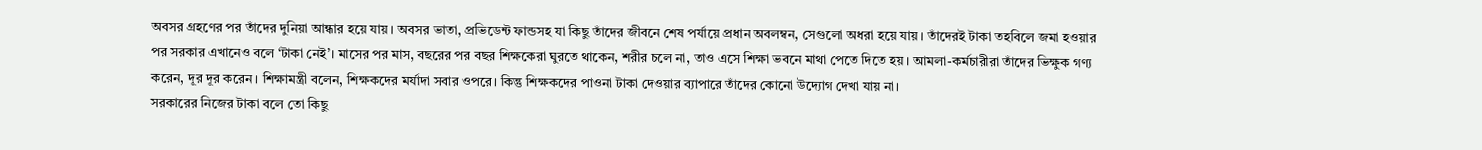অবসর গ্রহণের পর তাঁদের দুনিয়া আন্ধার হয়ে যায়। অবসর ভাতা, প্রভিডেন্ট ফান্ডসহ যা কিছু তাঁদের জীবনে শেষ পর্যায়ে প্রধান অবলম্বন, সেগুলো অধরা হয়ে যায়। তাঁদেরই টাকা তহবিলে জমা হওয়ার পর সরকার এখানেও বলে ‘টাকা নেই’। মাসের পর মাস, বছরের পর বছর শিক্ষকেরা ঘুরতে থাকেন, শরীর চলে না, তাও এসে শিক্ষা ভবনে মাথা পেতে দিতে হয়। আমলা-কর্মচারীরা তাঁদের ভিক্ষুক গণ্য করেন, দূর দূর করেন। শিক্ষামন্ত্রী বলেন, শিক্ষকদের মর্যাদা সবার ওপরে। কিন্তু শিক্ষকদের পাওনা টাকা দেওয়ার ব্যাপারে তাঁদের কোনো উদ্যোগ দেখা যায় না।
সরকারের নিজের টাকা বলে তো কিছু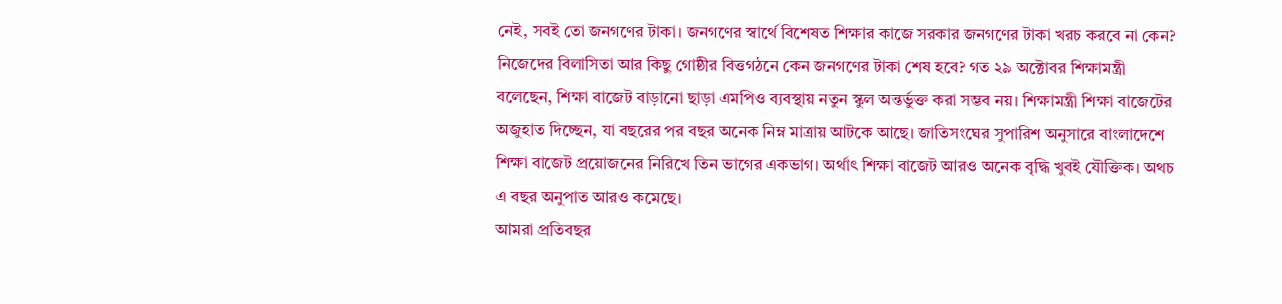নেই, সবই তো জনগণের টাকা। জনগণের স্বার্থে বিশেষত শিক্ষার কাজে সরকার জনগণের টাকা খরচ করবে না কেন? নিজেদের বিলাসিতা আর কিছু গোষ্ঠীর বিত্তগঠনে কেন জনগণের টাকা শেষ হবে? গত ২৯ অক্টোবর শিক্ষামন্ত্রী বলেছেন, শিক্ষা বাজেট বাড়ানো ছাড়া এমপিও ব্যবস্থায় নতুন স্কুল অন্তর্ভুক্ত করা সম্ভব নয়। শিক্ষামন্ত্রী শিক্ষা বাজেটের অজুহাত দিচ্ছেন, যা বছরের পর বছর অনেক নিম্ন মাত্রায় আটকে আছে। জাতিসংঘের সুপারিশ অনুসারে বাংলাদেশে শিক্ষা বাজেট প্রয়োজনের নিরিখে তিন ভাগের একভাগ। অর্থাৎ শিক্ষা বাজেট আরও অনেক বৃদ্ধি খুবই যৌক্তিক। অথচ এ বছর অনুপাত আরও কমেছে।
আমরা প্রতিবছর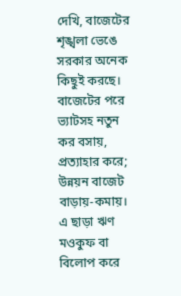দেখি, বাজেটের শৃঙ্খলা ভেঙে সরকার অনেক কিছুই করছে। বাজেটের পরে ভ্যাটসহ নতুন কর বসায়, প্রত্যাহার করে; উন্নয়ন বাজেট বাড়ায়-কমায়। এ ছাড়া ঋণ মওকুফ বা বিলোপ করে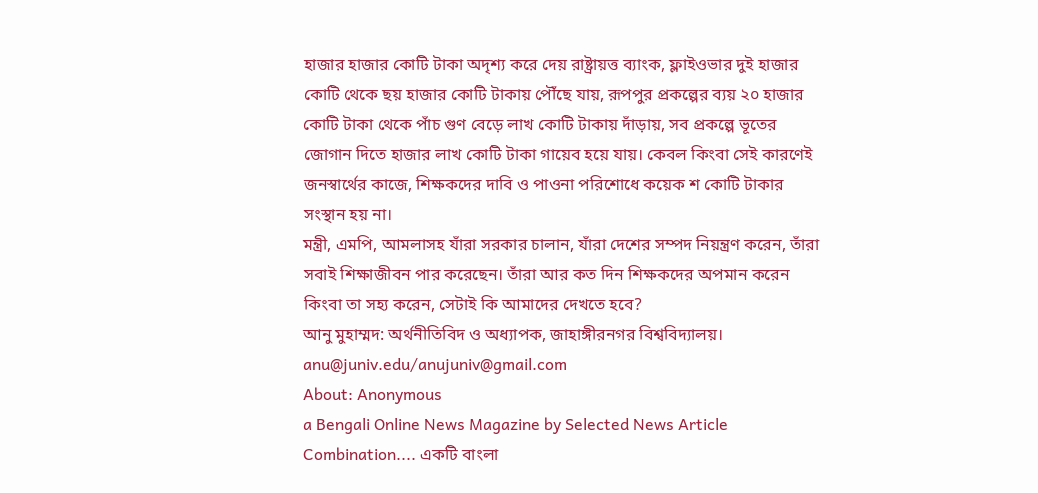হাজার হাজার কোটি টাকা অদৃশ্য করে দেয় রাষ্ট্রায়ত্ত ব্যাংক, ফ্লাইওভার দুই হাজার কোটি থেকে ছয় হাজার কোটি টাকায় পৌঁছে যায়, রূপপুর প্রকল্পের ব্যয় ২০ হাজার কোটি টাকা থেকে পাঁচ গুণ বেড়ে লাখ কোটি টাকায় দাঁড়ায়, সব প্রকল্পে ভূতের জোগান দিতে হাজার লাখ কোটি টাকা গায়েব হয়ে যায়। কেবল কিংবা সেই কারণেই জনস্বার্থের কাজে, শিক্ষকদের দাবি ও পাওনা পরিশোধে কয়েক শ কোটি টাকার সংস্থান হয় না।
মন্ত্রী, এমপি, আমলাসহ যাঁরা সরকার চালান, যাঁরা দেশের সম্পদ নিয়ন্ত্রণ করেন, তাঁরা সবাই শিক্ষাজীবন পার করেছেন। তাঁরা আর কত দিন শিক্ষকদের অপমান করেন কিংবা তা সহ্য করেন, সেটাই কি আমাদের দেখতে হবে?
আনু মুহাম্মদ: অর্থনীতিবিদ ও অধ্যাপক, জাহাঙ্গীরনগর বিশ্ববিদ্যালয়।
anu@juniv.edu/anujuniv@gmail.com
About: Anonymous
a Bengali Online News Magazine by Selected News Article Combination.... একটি বাংলা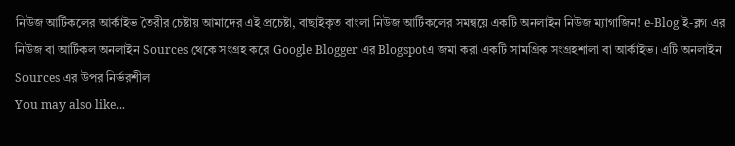নিউজ আর্টিকলের আর্কাইভ তৈরীর চেষ্টায় আমাদের এই প্রচেষ্টা, বাছাইকৃত বাংলা নিউজ আর্টিকলের সমন্বয়ে একটি অনলাইন নিউজ ম্যাগাজিন! e-Blog ই-ব্লগ এর নিউজ বা আর্টিকল অনলাইন Sources থেকে সংগ্রহ করে Google Blogger এর Blogspotএ জমা করা একটি সামগ্রিক সংগ্রহশালা বা আর্কাইভ। এটি অনলাইন Sources এর উপর নির্ভরশীল
You may also like...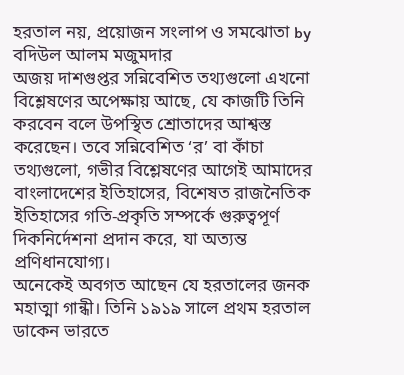হরতাল নয়, প্রয়োজন সংলাপ ও সমঝোতা by বদিউল আলম মজুমদার
অজয় দাশগুপ্তর সন্নিবেশিত তথ্যগুলো এখনো বিশ্লেষণের অপেক্ষায় আছে, যে কাজটি তিনি করবেন বলে উপস্থিত শ্রোতাদের আশ্বস্ত করেছেন। তবে সন্নিবেশিত ‘র’ বা কাঁচা তথ্যগুলো, গভীর বিশ্লেষণের আগেই আমাদের বাংলাদেশের ইতিহাসের, বিশেষত রাজনৈতিক ইতিহাসের গতি-প্রকৃতি সম্পর্কে গুরুত্বপূর্ণ দিকনির্দেশনা প্রদান করে, যা অত্যন্ত প্রণিধানযোগ্য।
অনেকেই অবগত আছেন যে হরতালের জনক মহাত্মা গান্ধী। তিনি ১৯১৯ সালে প্রথম হরতাল ডাকেন ভারতে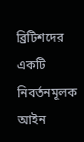ব্রিটিশদের একটি নিবর্তনমূলক আইন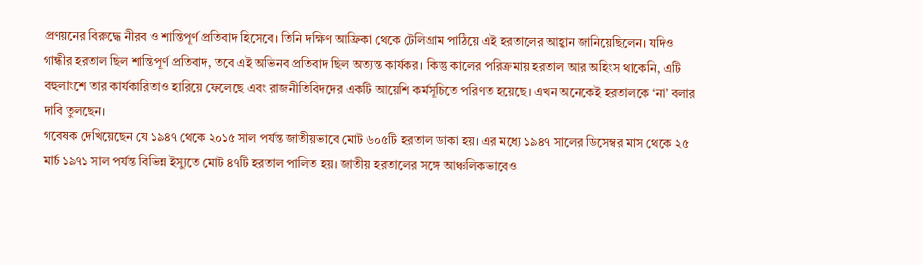প্রণয়নের বিরুদ্ধে নীরব ও শান্তিপূর্ণ প্রতিবাদ হিসেবে। তিনি দক্ষিণ আফ্রিকা থেকে টেলিগ্রাম পাঠিয়ে এই হরতালের আহ্বান জানিয়েছিলেন। যদিও গান্ধীর হরতাল ছিল শান্তিপূর্ণ প্রতিবাদ, তবে এই অভিনব প্রতিবাদ ছিল অত্যন্ত কার্যকর। কিন্তু কালের পরিক্রমায় হরতাল আর অহিংস থাকেনি, এটি বহুলাংশে তার কার্যকারিতাও হারিয়ে ফেলেছে এবং রাজনীতিবিদদের একটি আয়েশি কর্মসূচিতে পরিণত হয়েছে। এখন অনেকেই হরতালকে ‘না’ বলার দাবি তুলছেন।
গবেষক দেখিয়েছেন যে ১৯৪৭ থেকে ২০১৫ সাল পর্যন্ত জাতীয়ভাবে মোট ৬০৫টি হরতাল ডাকা হয়। এর মধ্যে ১৯৪৭ সালের ডিসেম্বর মাস থেকে ২৫ মার্চ ১৯৭১ সাল পর্যন্ত বিভিন্ন ইস্যুতে মোট ৪৭টি হরতাল পালিত হয়। জাতীয় হরতালের সঙ্গে আঞ্চলিকভাবেও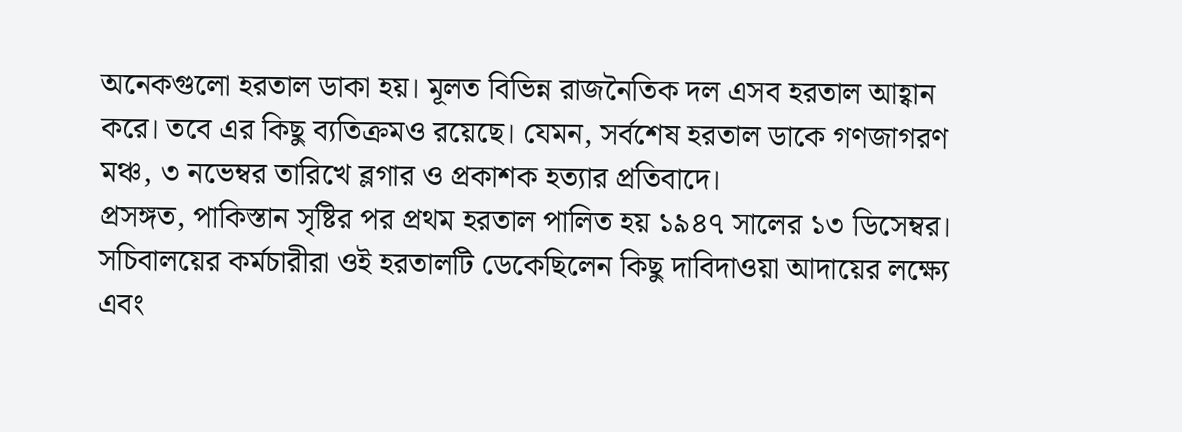অনেকগুলো হরতাল ডাকা হয়। মূলত বিভিন্ন রাজনৈতিক দল এসব হরতাল আহ্বান করে। তবে এর কিছু ব্যতিক্রমও রয়েছে। যেমন, সর্বশেষ হরতাল ডাকে গণজাগরণ মঞ্চ, ৩ নভেম্বর তারিখে ব্লগার ও প্রকাশক হত্যার প্রতিবাদে।
প্রসঙ্গত, পাকিস্তান সৃষ্টির পর প্রথম হরতাল পালিত হয় ১৯৪৭ সালের ১৩ ডিসেম্বর। সচিবালয়ের কর্মচারীরা ওই হরতালটি ডেকেছিলেন কিছু দাবিদাওয়া আদায়ের লক্ষ্যে এবং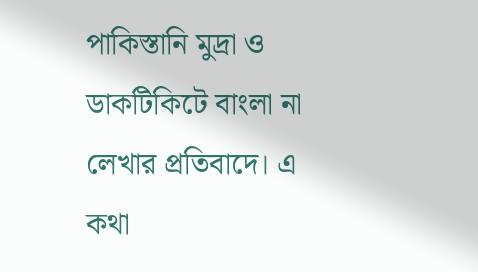পাকিস্তানি মুদ্রা ও ডাকটিকিটে বাংলা না লেখার প্রতিবাদে। এ কথা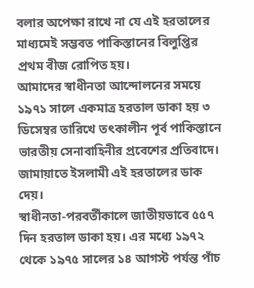বলার অপেক্ষা রাখে না যে এই হরতালের মাধ্যমেই সম্ভবত পাকিস্তানের বিলুপ্তির প্রথম বীজ রোপিত হয়।
আমাদের স্বাধীনতা আন্দোলনের সময়ে ১৯৭১ সালে একমাত্র হরতাল ডাকা হয় ৩ ডিসেম্বর তারিখে তৎকালীন পূর্ব পাকিস্তানে ভারতীয় সেনাবাহিনীর প্রবেশের প্রতিবাদে। জামায়াতে ইসলামী এই হরতালের ডাক দেয়।
স্বাধীনতা-পরবর্তীকালে জাতীয়ভাবে ৫৫৭ দিন হরতাল ডাকা হয়। এর মধ্যে ১৯৭২ থেকে ১৯৭৫ সালের ১৪ আগস্ট পর্যন্ত পাঁচ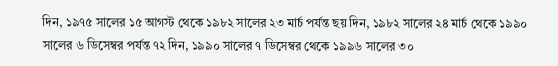দিন, ১৯৭৫ সালের ১৫ আগস্ট থেকে ১৯৮২ সালের ২৩ মার্চ পর্যন্ত ছয় দিন, ১৯৮২ সালের ২৪ মার্চ থেকে ১৯৯০ সালের ৬ ডিসেম্বর পর্যন্ত ৭২ দিন, ১৯৯০ সালের ৭ ডিসেম্বর থেকে ১৯৯৬ সালের ৩০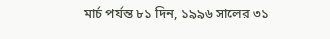মার্চ পর্যন্ত ৮১ দিন, ১৯৯৬ সালের ৩১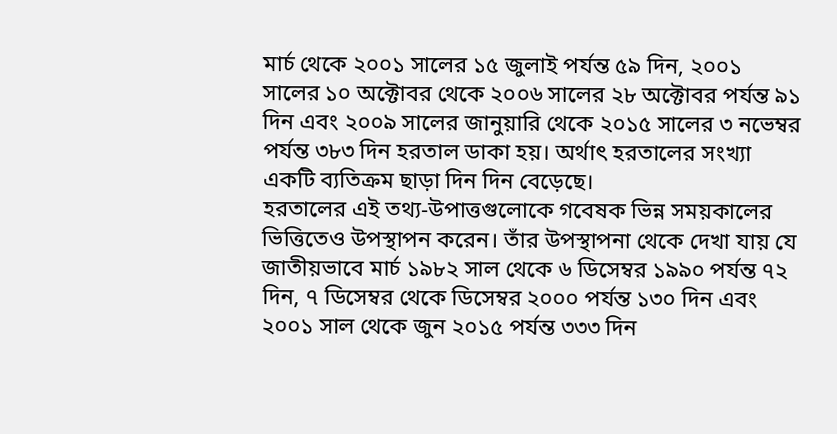মার্চ থেকে ২০০১ সালের ১৫ জুলাই পর্যন্ত ৫৯ দিন, ২০০১ সালের ১০ অক্টোবর থেকে ২০০৬ সালের ২৮ অক্টোবর পর্যন্ত ৯১ দিন এবং ২০০৯ সালের জানুয়ারি থেকে ২০১৫ সালের ৩ নভেম্বর পর্যন্ত ৩৮৩ দিন হরতাল ডাকা হয়। অর্থাৎ হরতালের সংখ্যা একটি ব্যতিক্রম ছাড়া দিন দিন বেড়েছে।
হরতালের এই তথ্য-উপাত্তগুলোকে গবেষক ভিন্ন সময়কালের ভিত্তিতেও উপস্থাপন করেন। তাঁর উপস্থাপনা থেকে দেখা যায় যে জাতীয়ভাবে মার্চ ১৯৮২ সাল থেকে ৬ ডিসেম্বর ১৯৯০ পর্যন্ত ৭২ দিন, ৭ ডিসেম্বর থেকে ডিসেম্বর ২০০০ পর্যন্ত ১৩০ দিন এবং ২০০১ সাল থেকে জুন ২০১৫ পর্যন্ত ৩৩৩ দিন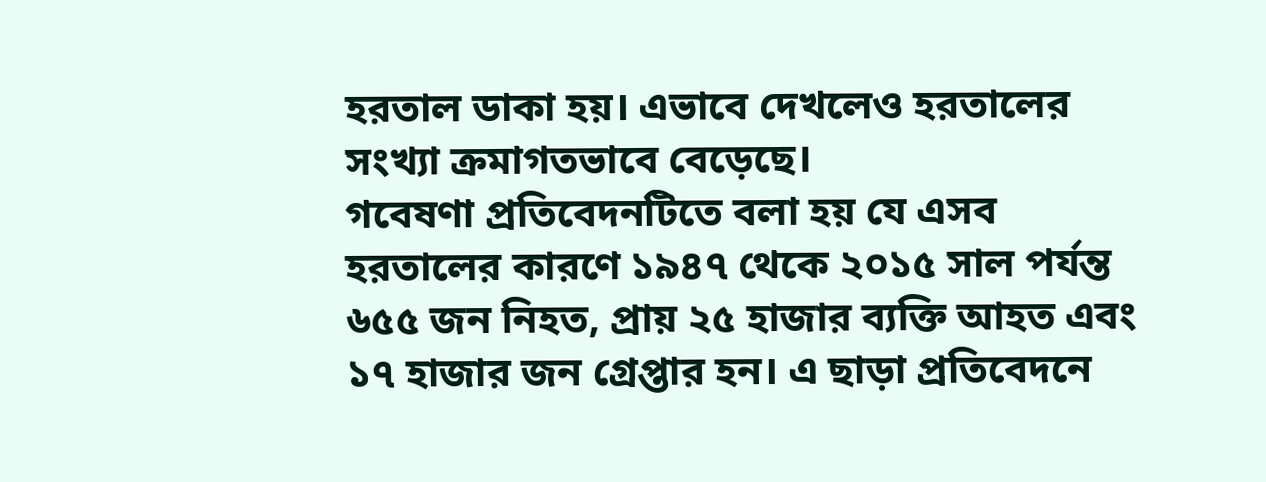হরতাল ডাকা হয়। এভাবে দেখলেও হরতালের সংখ্যা ক্রমাগতভাবে বেড়েছে।
গবেষণা প্রতিবেদনটিতে বলা হয় যে এসব হরতালের কারণে ১৯৪৭ থেকে ২০১৫ সাল পর্যন্ত ৬৫৫ জন নিহত, প্রায় ২৫ হাজার ব্যক্তি আহত এবং ১৭ হাজার জন গ্রেপ্তার হন। এ ছাড়া প্রতিবেদনে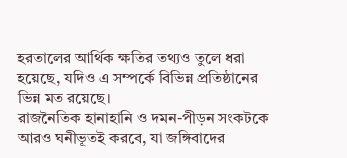হরতালের আর্থিক ক্ষতির তথ্যও তুলে ধরা হয়েছে, যদিও এ সম্পর্কে বিভিন্ন প্রতিষ্ঠানের ভিন্ন মত রয়েছে।
রাজনৈতিক হানাহানি ও দমন-পীড়ন সংকটকে আরও ঘনীভূতই করবে, যা জঙ্গিবাদের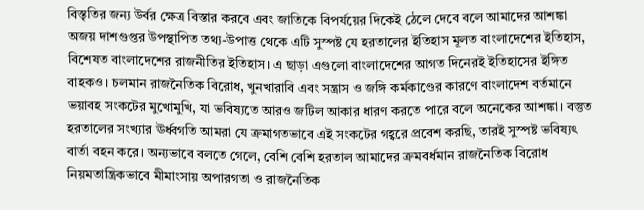বিস্তৃতির জন্য উর্বর ক্ষেত্র বিস্তার করবে এবং জাতিকে বিপর্যয়ের দিকেই ঠেলে দেবে বলে আমাদের আশঙ্কা অজয় দাশগুপ্তর উপস্থাপিত তথ্য-উপাত্ত থেকে এটি সুস্পষ্ট যে হরতালের ইতিহাস মূলত বাংলাদেশের ইতিহাস, বিশেষত বাংলাদেশের রাজনীতির ইতিহাস। এ ছাড়া এগুলো বাংলাদেশের আগত দিনেরই ইতিহাসের ইঙ্গিত বাহকও। চলমান রাজনৈতিক বিরোধ, খুনখারাবি এবং সন্ত্রাস ও জঙ্গি কর্মকাণ্ডের কারণে বাংলাদেশ বর্তমানে ভয়াবহ সংকটের মুখোমুখি, যা ভবিষ্যতে আরও জটিল আকার ধারণ করতে পারে বলে অনেকের আশঙ্কা। বস্তুত হরতালের সংখ্যার ঊর্ধ্বগতি আমরা যে ক্রমাগতভাবে এই সংকটের গহ্বরে প্রবেশ করছি, তারই সুস্পষ্ট ভবিষ্যৎ বার্তা বহন করে। অন্যভাবে বলতে গেলে, বেশি বেশি হরতাল আমাদের ক্রমবর্ধমান রাজনৈতিক বিরোধ নিয়মতান্ত্রিকভাবে মীমাংসায় অপারগতা ও রাজনৈতিক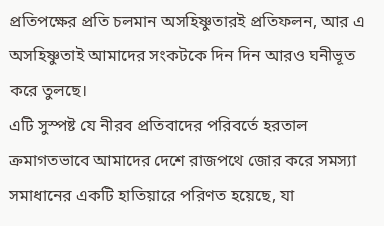প্রতিপক্ষের প্রতি চলমান অসহিষ্ণুতারই প্রতিফলন, আর এ অসহিষ্ণুতাই আমাদের সংকটকে দিন দিন আরও ঘনীভূত করে তুলছে।
এটি সুস্পষ্ট যে নীরব প্রতিবাদের পরিবর্তে হরতাল ক্রমাগতভাবে আমাদের দেশে রাজপথে জোর করে সমস্যা সমাধানের একটি হাতিয়ারে পরিণত হয়েছে, যা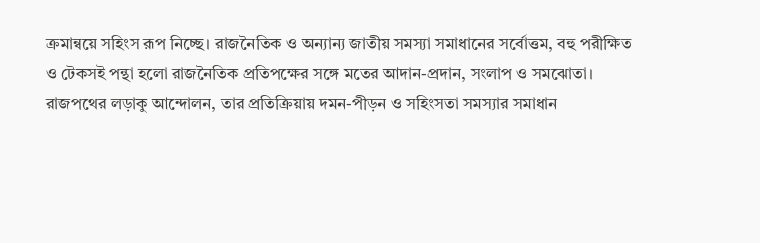ক্রমান্বয়ে সহিংস রূপ নিচ্ছে। রাজনৈতিক ও অন্যান্য জাতীয় সমস্যা সমাধানের সর্বোত্তম, বহু পরীক্ষিত ও টেকসই পন্থা হলো রাজনৈতিক প্রতিপক্ষের সঙ্গে মতের আদান-প্রদান, সংলাপ ও সমঝোতা। রাজপথের লড়াকু আন্দোলন, তার প্রতিক্রিয়ায় দমন-পীড়ন ও সহিংসতা সমস্যার সমাধান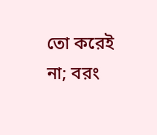তো করেই না; বরং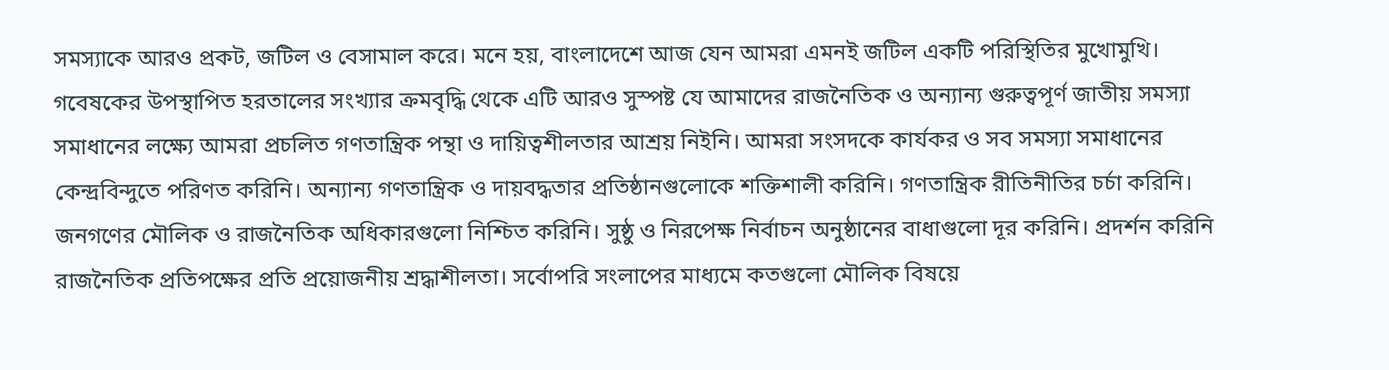সমস্যাকে আরও প্রকট, জটিল ও বেসামাল করে। মনে হয়, বাংলাদেশে আজ যেন আমরা এমনই জটিল একটি পরিস্থিতির মুখোমুখি।
গবেষকের উপস্থাপিত হরতালের সংখ্যার ক্রমবৃদ্ধি থেকে এটি আরও সুস্পষ্ট যে আমাদের রাজনৈতিক ও অন্যান্য গুরুত্বপূর্ণ জাতীয় সমস্যা সমাধানের লক্ষ্যে আমরা প্রচলিত গণতান্ত্রিক পন্থা ও দায়িত্বশীলতার আশ্রয় নিইনি। আমরা সংসদকে কার্যকর ও সব সমস্যা সমাধানের কেন্দ্রবিন্দুতে পরিণত করিনি। অন্যান্য গণতান্ত্রিক ও দায়বদ্ধতার প্রতিষ্ঠানগুলোকে শক্তিশালী করিনি। গণতান্ত্রিক রীতিনীতির চর্চা করিনি। জনগণের মৌলিক ও রাজনৈতিক অধিকারগুলো নিশ্চিত করিনি। সুষ্ঠু ও নিরপেক্ষ নির্বাচন অনুষ্ঠানের বাধাগুলো দূর করিনি। প্রদর্শন করিনি রাজনৈতিক প্রতিপক্ষের প্রতি প্রয়োজনীয় শ্রদ্ধাশীলতা। সর্বোপরি সংলাপের মাধ্যমে কতগুলো মৌলিক বিষয়ে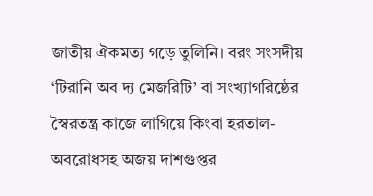জাতীয় ঐকমত্য গড়ে তুলিনি। বরং সংসদীয় ‘টিরানি অব দ্য মেজরিটি’ বা সংখ্যাগরিষ্ঠের স্বৈরতন্ত্র কাজে লাগিয়ে কিংবা হরতাল-অবরোধসহ অজয় দাশগুপ্তর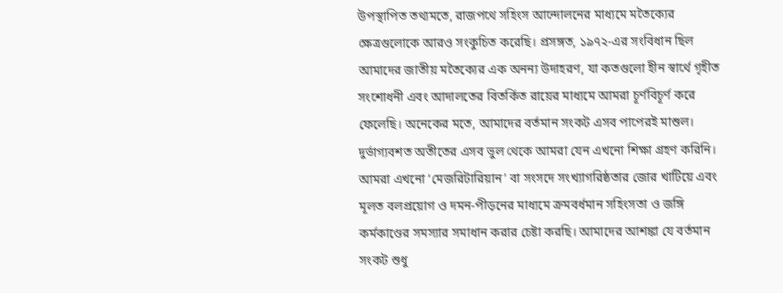উপস্থাপিত তথ্যমতে, রাজপথে সহিংস আন্দোলনের মাধ্যমে মতৈক্যের ক্ষেত্রগুলোকে আরও সংকুচিত করেছি। প্রসঙ্গত, ১৯৭২-এর সংবিধান ছিল আমাদের জাতীয় মতৈক্যের এক অনন্য উদাহরণ, যা কতগুলো হীন স্বার্থে গৃহীত সংশোধনী এবং আদালতের বিতর্কিত রায়ের মাধ্যমে আমরা চূর্ণবিচূর্ণ করে ফেলেছি। অনেকের মতে, আমাদের বর্তমান সংকট এসব পাপেরই মাশুল।
দুর্ভাগ্যবশত অতীতের এসব ভুল থেকে আমরা যেন এখনো শিক্ষা গ্রহণ করিনি। আমরা এখনো ‘মেজরিটারিয়ান’ বা সংসদে সংখ্যাগরিষ্ঠতার জোর খাটিয়ে এবং মূলত বলপ্রয়োগ ও দমন-পীড়নের মাধ্যমে ক্রমবর্ধমান সহিংসতা ও জঙ্গি কর্মকাণ্ডের সমস্যার সমাধান করার চেষ্টা করছি। আমাদের আশঙ্কা যে বর্তমান সংকট শুধু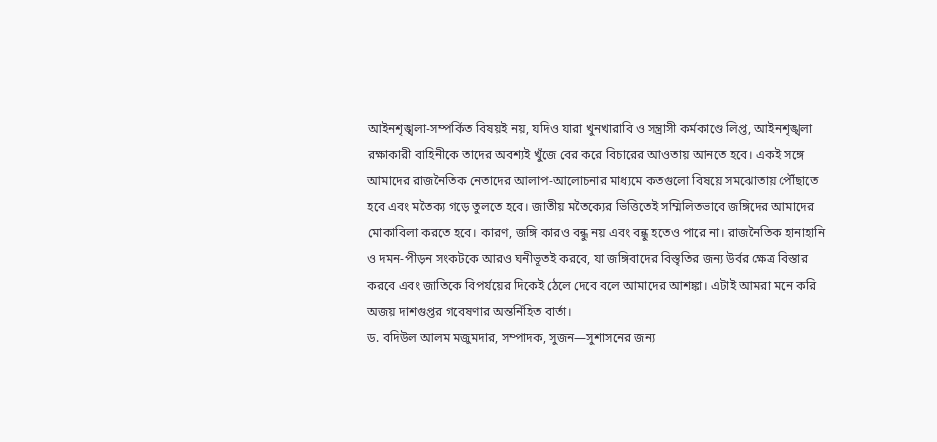আইনশৃঙ্খলা-সম্পর্কিত বিষয়ই নয়, যদিও যারা খুনখারাবি ও সন্ত্রাসী কর্মকাণ্ডে লিপ্ত, আইনশৃঙ্খলা রক্ষাকারী বাহিনীকে তাদের অবশ্যই খুঁজে বের করে বিচারের আওতায় আনতে হবে। একই সঙ্গে আমাদের রাজনৈতিক নেতাদের আলাপ-আলোচনার মাধ্যমে কতগুলো বিষয়ে সমঝোতায় পৌঁছাতে হবে এবং মতৈক্য গড়ে তুলতে হবে। জাতীয় মতৈক্যের ভিত্তিতেই সম্মিলিতভাবে জঙ্গিদের আমাদের মোকাবিলা করতে হবে। কারণ, জঙ্গি কারও বন্ধু নয় এবং বন্ধু হতেও পারে না। রাজনৈতিক হানাহানি ও দমন-পীড়ন সংকটকে আরও ঘনীভূতই করবে, যা জঙ্গিবাদের বিস্তৃতির জন্য উর্বর ক্ষেত্র বিস্তার করবে এবং জাতিকে বিপর্যয়ের দিকেই ঠেলে দেবে বলে আমাদের আশঙ্কা। এটাই আমরা মনে করি অজয় দাশগুপ্তর গবেষণার অন্তর্নিহিত বার্তা।
ড. বদিউল আলম মজুমদার, সম্পাদক, সুজন—সুশাসনের জন্য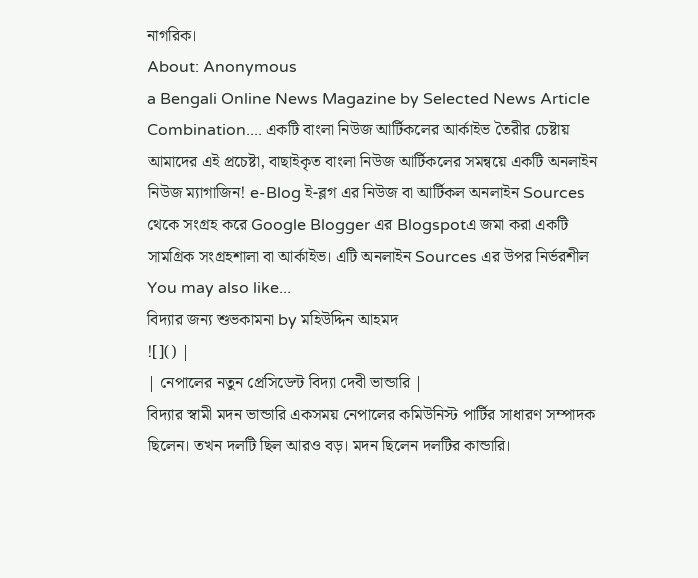নাগরিক।
About: Anonymous
a Bengali Online News Magazine by Selected News Article Combination.... একটি বাংলা নিউজ আর্টিকলের আর্কাইভ তৈরীর চেষ্টায় আমাদের এই প্রচেষ্টা, বাছাইকৃত বাংলা নিউজ আর্টিকলের সমন্বয়ে একটি অনলাইন নিউজ ম্যাগাজিন! e-Blog ই-ব্লগ এর নিউজ বা আর্টিকল অনলাইন Sources থেকে সংগ্রহ করে Google Blogger এর Blogspotএ জমা করা একটি সামগ্রিক সংগ্রহশালা বা আর্কাইভ। এটি অনলাইন Sources এর উপর নির্ভরশীল
You may also like...
বিদ্যার জন্য শুভকামনা by মহিউদ্দিন আহমদ
![]() |
| নেপালের নতুন প্রেসিডেন্ট বিদ্যা দেবী ভান্ডারি |
বিদ্যার স্বামী মদন ভান্ডারি একসময় নেপালের কমিউনিস্ট পার্টির সাধারণ সম্পাদক ছিলেন। তখন দলটি ছিল আরও বড়। মদন ছিলেন দলটির কান্ডারি।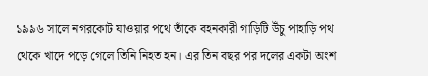১৯৯৬ সালে নগরকোট যাওয়ার পথে তাঁকে বহনকারী গাড়িটি উঁচু পাহাড়ি পথ থেকে খাদে পড়ে গেলে তিনি নিহত হন। এর তিন বছর পর দলের একটা অংশ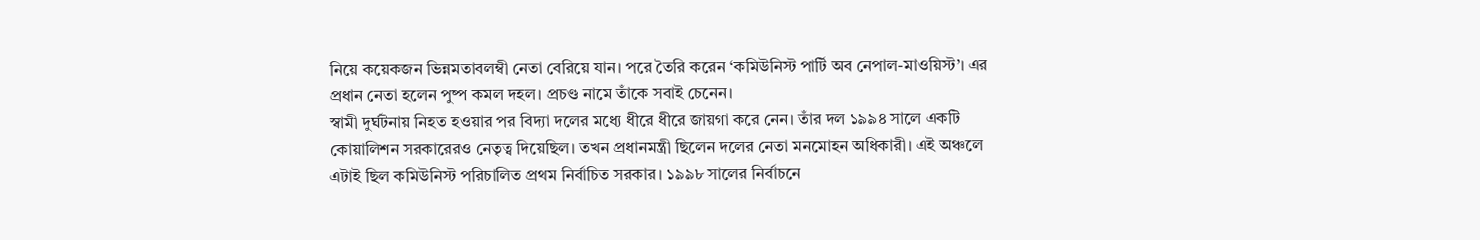নিয়ে কয়েকজন ভিন্নমতাবলম্বী নেতা বেরিয়ে যান। পরে তৈরি করেন ‘কমিউনিস্ট পার্টি অব নেপাল-মাওয়িস্ট’। এর প্রধান নেতা হলেন পুষ্প কমল দহল। প্রচণ্ড নামে তাঁকে সবাই চেনেন।
স্বামী দুর্ঘটনায় নিহত হওয়ার পর বিদ্যা দলের মধ্যে ধীরে ধীরে জায়গা করে নেন। তাঁর দল ১৯৯৪ সালে একটি কোয়ালিশন সরকারেরও নেতৃত্ব দিয়েছিল। তখন প্রধানমন্ত্রী ছিলেন দলের নেতা মনমোহন অধিকারী। এই অঞ্চলে এটাই ছিল কমিউনিস্ট পরিচালিত প্রথম নির্বাচিত সরকার। ১৯৯৮ সালের নির্বাচনে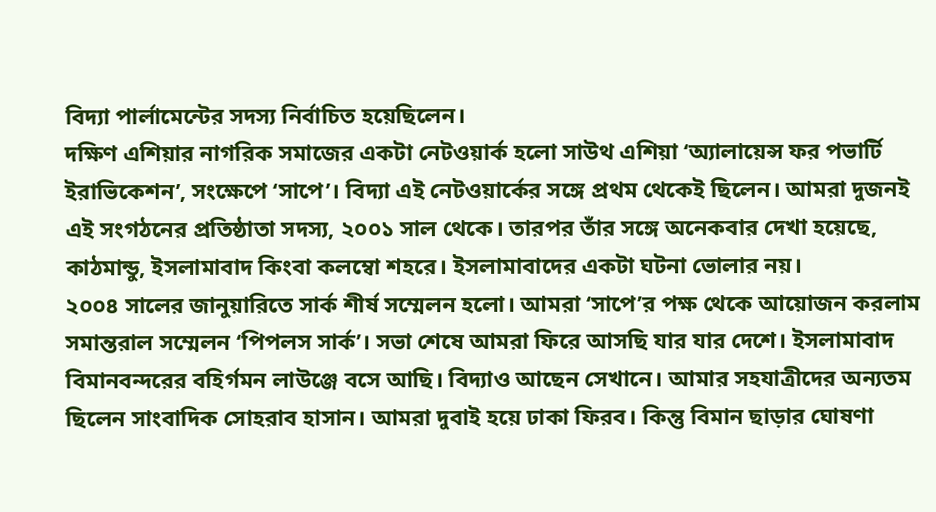বিদ্যা পার্লামেন্টের সদস্য নির্বাচিত হয়েছিলেন।
দক্ষিণ এশিয়ার নাগরিক সমাজের একটা নেটওয়ার্ক হলো সাউথ এশিয়া ‘অ্যালায়েন্স ফর পভার্টি ইরাভিকেশন’, সংক্ষেপে ‘সাপে’। বিদ্যা এই নেটওয়ার্কের সঙ্গে প্রথম থেকেই ছিলেন। আমরা দুজনই এই সংগঠনের প্রতিষ্ঠাতা সদস্য, ২০০১ সাল থেকে। তারপর তাঁর সঙ্গে অনেকবার দেখা হয়েছে, কাঠমান্ডু, ইসলামাবাদ কিংবা কলম্বো শহরে। ইসলামাবাদের একটা ঘটনা ভোলার নয়।
২০০৪ সালের জানুয়ারিতে সার্ক শীর্ষ সম্মেলন হলো। আমরা ‘সাপে’র পক্ষ থেকে আয়োজন করলাম সমান্তরাল সম্মেলন ‘পিপলস সার্ক’। সভা শেষে আমরা ফিরে আসছি যার যার দেশে। ইসলামাবাদ বিমানবন্দরের বহির্গমন লাউঞ্জে বসে আছি। বিদ্যাও আছেন সেখানে। আমার সহযাত্রীদের অন্যতম ছিলেন সাংবাদিক সোহরাব হাসান। আমরা দুবাই হয়ে ঢাকা ফিরব। কিন্তু বিমান ছাড়ার ঘোষণা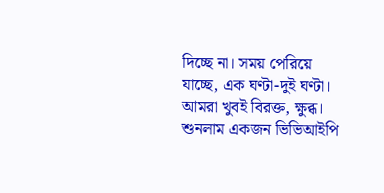দিচ্ছে না। সময় পেরিয়ে যাচ্ছে, এক ঘণ্টা-দুই ঘণ্টা। আমরা খুবই বিরক্ত, ক্ষুব্ধ। শুনলাম একজন ভিভিআইপি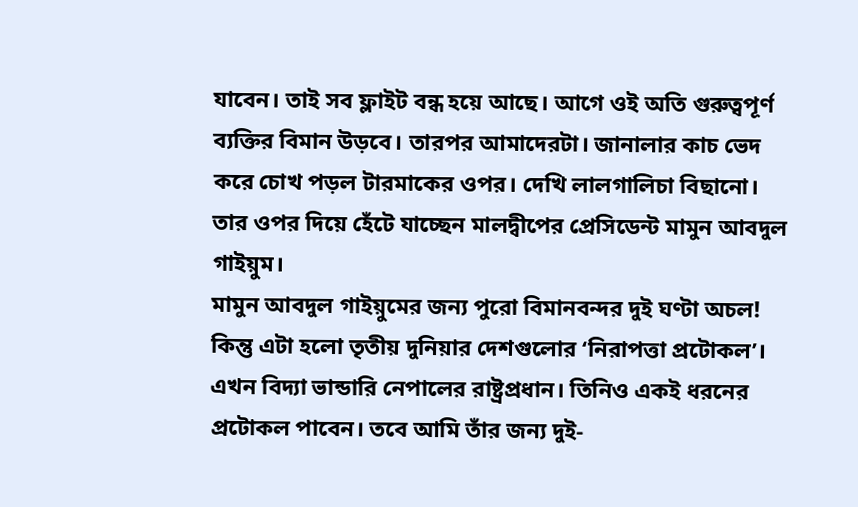যাবেন। তাই সব ফ্লাইট বন্ধ হয়ে আছে। আগে ওই অতি গুরুত্বপূর্ণ ব্যক্তির বিমান উড়বে। তারপর আমাদেরটা। জানালার কাচ ভেদ করে চোখ পড়ল টারমাকের ওপর। দেখি লালগালিচা বিছানো। তার ওপর দিয়ে হেঁটে যাচ্ছেন মালদ্বীপের প্রেসিডেন্ট মামুন আবদুল গাইয়ুম।
মামুন আবদুল গাইয়ুমের জন্য পুরো বিমানবন্দর দুই ঘণ্টা অচল! কিন্তু এটা হলো তৃতীয় দুনিয়ার দেশগুলোর ‘নিরাপত্তা প্রটোকল’। এখন বিদ্যা ভান্ডারি নেপালের রাষ্ট্রপ্রধান। তিনিও একই ধরনের প্রটোকল পাবেন। তবে আমি তাঁর জন্য দুই-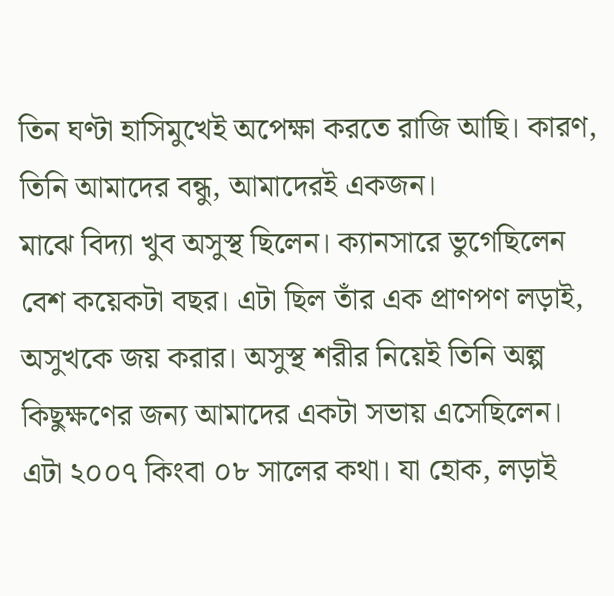তিন ঘণ্টা হাসিমুখেই অপেক্ষা করতে রাজি আছি। কারণ, তিনি আমাদের বন্ধু, আমাদেরই একজন।
মাঝে বিদ্যা খুব অসুস্থ ছিলেন। ক্যানসারে ভুগেছিলেন বেশ কয়েকটা বছর। এটা ছিল তাঁর এক প্রাণপণ লড়াই, অসুখকে জয় করার। অসুস্থ শরীর নিয়েই তিনি অল্প কিছুক্ষণের জন্য আমাদের একটা সভায় এসেছিলেন। এটা ২০০৭ কিংবা ০৮ সালের কথা। যা হোক, লড়াই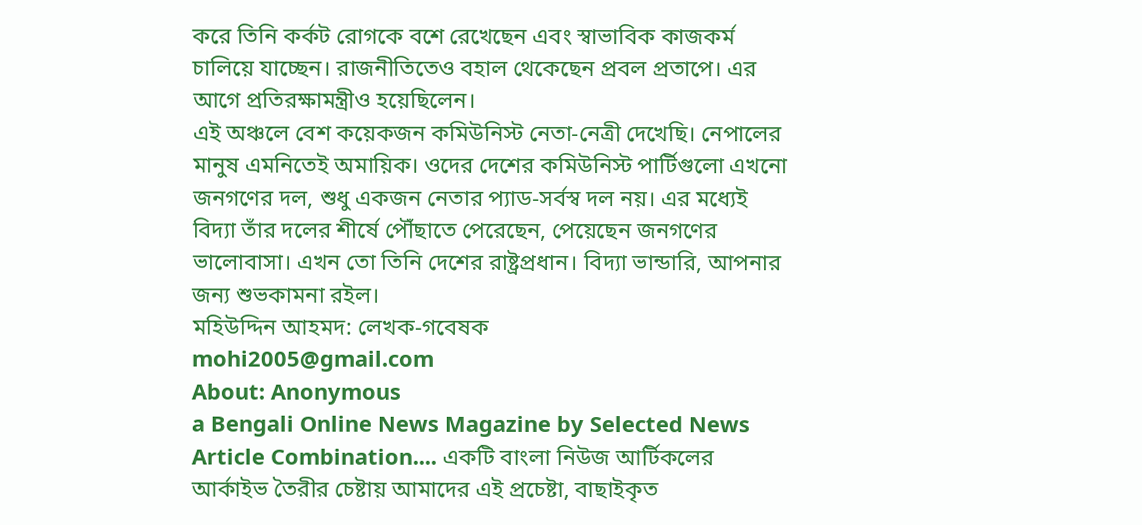করে তিনি কর্কট রোগকে বশে রেখেছেন এবং স্বাভাবিক কাজকর্ম চালিয়ে যাচ্ছেন। রাজনীতিতেও বহাল থেকেছেন প্রবল প্রতাপে। এর আগে প্রতিরক্ষামন্ত্রীও হয়েছিলেন।
এই অঞ্চলে বেশ কয়েকজন কমিউনিস্ট নেতা-নেত্রী দেখেছি। নেপালের মানুষ এমনিতেই অমায়িক। ওদের দেশের কমিউনিস্ট পার্টিগুলো এখনো জনগণের দল, শুধু একজন নেতার প্যাড-সর্বস্ব দল নয়। এর মধ্যেই বিদ্যা তাঁর দলের শীর্ষে পৌঁছাতে পেরেছেন, পেয়েছেন জনগণের ভালোবাসা। এখন তো তিনি দেশের রাষ্ট্রপ্রধান। বিদ্যা ভান্ডারি, আপনার জন্য শুভকামনা রইল।
মহিউদ্দিন আহমদ: লেখক-গবেষক
mohi2005@gmail.com
About: Anonymous
a Bengali Online News Magazine by Selected News Article Combination.... একটি বাংলা নিউজ আর্টিকলের আর্কাইভ তৈরীর চেষ্টায় আমাদের এই প্রচেষ্টা, বাছাইকৃত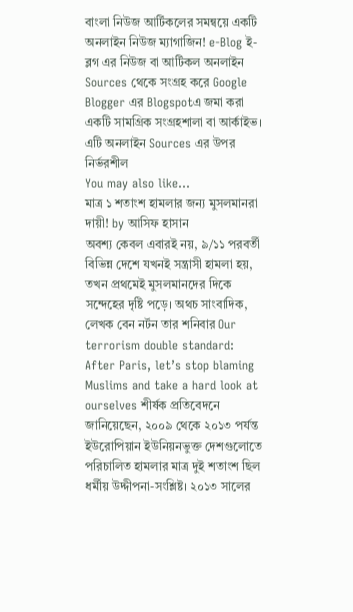বাংলা নিউজ আর্টিকলের সমন্বয়ে একটি অনলাইন নিউজ ম্যাগাজিন! e-Blog ই-ব্লগ এর নিউজ বা আর্টিকল অনলাইন Sources থেকে সংগ্রহ করে Google Blogger এর Blogspotএ জমা করা একটি সামগ্রিক সংগ্রহশালা বা আর্কাইভ। এটি অনলাইন Sources এর উপর নির্ভরশীল
You may also like...
মাত্র ১ শতাংশ হামলার জন্য মুসলমানরা দায়ী! by আসিফ হাসান
অবশ্য কেবল এবারই নয়, ৯/১১ পরবর্তী বিভিন্ন দেশে যখনই সন্ত্রাসী হামলা হয়, তখন প্রথমেই মুসলমানদের দিকে সন্দেহের দৃষ্টি পড়ে। অথচ সাংবাদিক, লেখক বেন নর্টন তার শনিবার Our terrorism double standard: After Paris, let’s stop blaming Muslims and take a hard look at ourselves শীর্ষক প্রতিবেদনে জানিয়েছেন, ২০০৯ থেকে ২০১৩ পর্যন্ত ইউরোপিয়ান ইউনিয়নভুক্ত দেশগুলোতে পরিচালিত হামলার মাত্র দুই শতাংশ ছিল ধর্মীয় উদ্দীপনা-সংশ্লিষ্ট। ২০১৩ সালের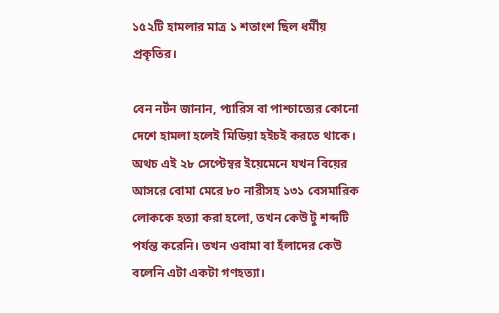১৫২টি হামলার মাত্র ১ শতাংশ ছিল ধর্মীয় প্রকৃতির।

বেন নর্টন জানান, প্যারিস বা পাশ্চাত্যের কোনো দেশে হামলা হলেই মিডিয়া হইচই করতে থাকে। অথচ এই ২৮ সেপ্টেম্বর ইয়েমেনে যখন বিয়ের আসরে বোমা মেরে ৮০ নারীসহ ১৩১ বেসমারিক লোককে হত্যা করা হলো, তখন কেউ টু শব্দটি পর্যন্ত করেনি। তখন ওবামা বা হঁলাদের কেউ বলেনি এটা একটা গণহত্যা।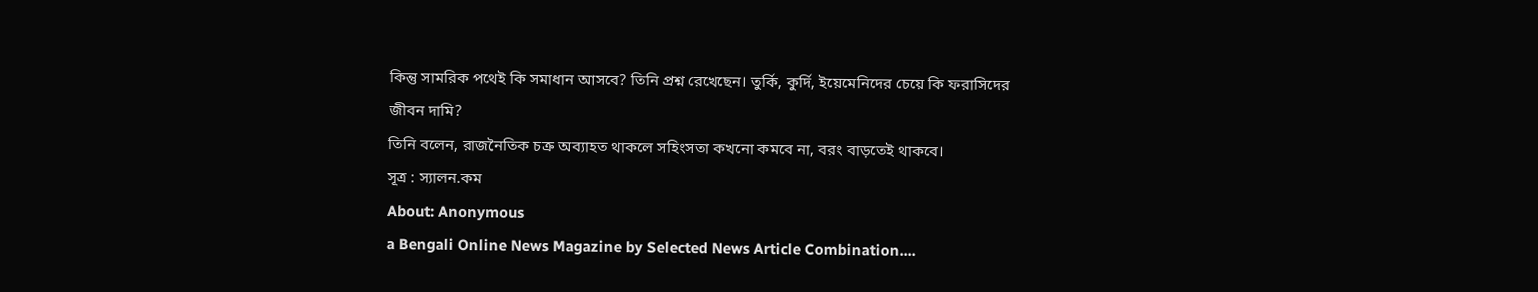কিন্তু সামরিক পথেই কি সমাধান আসবে? তিনি প্রশ্ন রেখেছেন। তুর্কি, কুর্দি, ইয়েমেনিদের চেয়ে কি ফরাসিদের জীবন দামি?
তিনি বলেন, রাজনৈতিক চক্র অব্যাহত থাকলে সহিংসতা কখনো কমবে না, বরং বাড়তেই থাকবে।
সূত্র : স্যালন.কম
About: Anonymous
a Bengali Online News Magazine by Selected News Article Combination....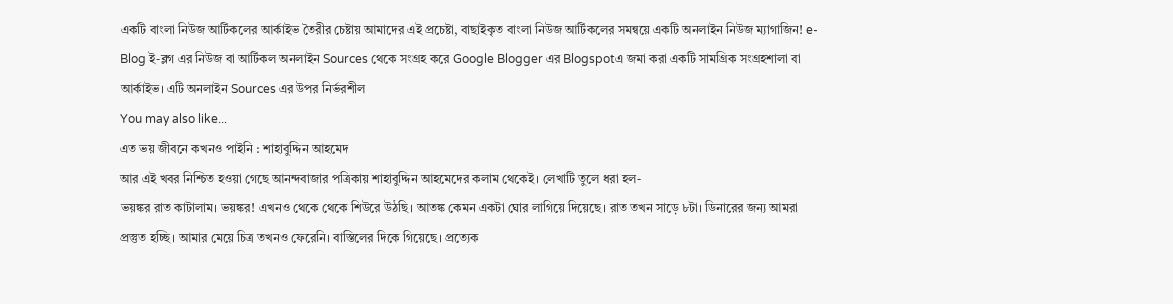একটি বাংলা নিউজ আর্টিকলের আর্কাইভ তৈরীর চেষ্টায় আমাদের এই প্রচেষ্টা, বাছাইকৃত বাংলা নিউজ আর্টিকলের সমন্বয়ে একটি অনলাইন নিউজ ম্যাগাজিন! e-Blog ই-ব্লগ এর নিউজ বা আর্টিকল অনলাইন Sources থেকে সংগ্রহ করে Google Blogger এর Blogspotএ জমা করা একটি সামগ্রিক সংগ্রহশালা বা আর্কাইভ। এটি অনলাইন Sources এর উপর নির্ভরশীল
You may also like...
এত ভয় জীবনে কখনও পাইনি : শাহাবুদ্দিন আহমেদ
আর এই খবর নিশ্চিত হওয়া গেছে আনন্দবাজার পত্রিকায় শাহাবুদ্দিন আহমেদের কলাম থেকেই। লেখাটি তুলে ধরা হল-
ভয়ঙ্কর রাত কাটালাম। ভয়ঙ্কর! এখনও থেকে থেকে শিউরে উঠছি। আতঙ্ক কেমন একটা ঘোর লাগিয়ে দিয়েছে। রাত তখন সাড়ে ৮টা। ডিনারের জন্য আমরা প্রস্তুত হচ্ছি। আমার মেয়ে চিত্র তখনও ফেরেনি। বাস্তিলের দিকে গিয়েছে। প্রত্যেক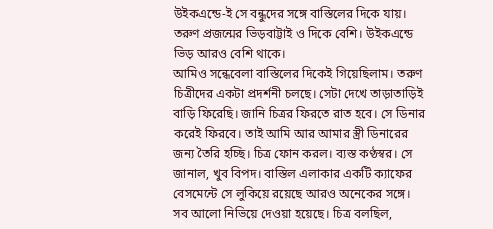উইকএন্ডে-ই সে বন্ধুদের সঙ্গে বাস্তিলের দিকে যায়। তরুণ প্রজন্মের ভিড়বাট্টাই ও দিকে বেশি। উইকএন্ডে ভিড় আরও বেশি থাকে।
আমিও সন্ধেবেলা বাস্তিলের দিকেই গিয়েছিলাম। তরুণ চিত্রীদের একটা প্রদর্শনী চলছে। সেটা দেখে তাড়াতাড়িই বাড়ি ফিরেছি। জানি চিত্রর ফিরতে রাত হবে। সে ডিনার করেই ফিরবে। তাই আমি আর আমার স্ত্রী ডিনারের জন্য তৈরি হচ্ছি। চিত্র ফোন করল। ব্যস্ত কণ্ঠস্বর। সে জানাল, খুব বিপদ। বাস্তিল এলাকার একটি ক্যাফের বেসমেন্টে সে লুকিয়ে রয়েছে আরও অনেকের সঙ্গে। সব আলো নিভিয়ে দেওয়া হয়েছে। চিত্র বলছিল,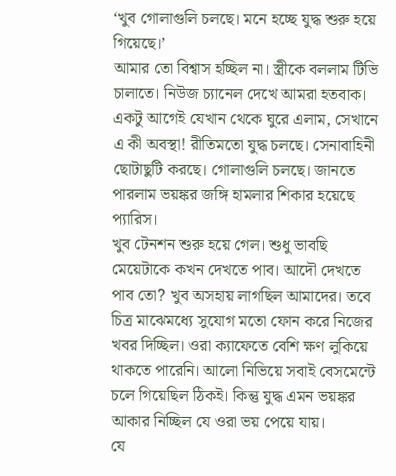‘খুব গোলাগুলি চলছে। মনে হচ্ছে যুদ্ধ শুরু হয়ে গিয়েছে।’
আমার তো বিশ্বাস হচ্ছিল না। স্ত্রীকে বললাম টিভি চালাতে। নিউজ চ্যানেল দেখে আমরা হতবাক। একটু আগেই যেখান থেকে ঘুরে এলাম, সেখানে এ কী অবস্থা! রীতিমতো যুদ্ধ চলছে। সেনাবাহিনী ছোটাছুটি করছে। গোলাগুলি চলছে। জানতে পারলাম ভয়ঙ্কর জঙ্গি হামলার শিকার হয়েছে প্যারিস।
খুব টেনশন শুরু হয়ে গেল। শুধু ভাবছি মেয়েটাকে কখন দেখতে পাব। আদৌ দেখতে পাব তো? খুব অসহায় লাগছিল আমাদের। তবে চিত্র মাঝেমধ্যে সুযোগ মতো ফোন করে নিজের খবর দিচ্ছিল। ওরা ক্যাফেতে বেশি ক্ষণ লুকিয়ে থাকতে পারেনি। আলো নিভিয়ে সবাই বেসমেন্টে চলে গিয়েছিল ঠিকই। কিন্তু যুদ্ধ এমন ভয়ঙ্কর আকার নিচ্ছিল যে ওরা ভয় পেয়ে যায়।
যে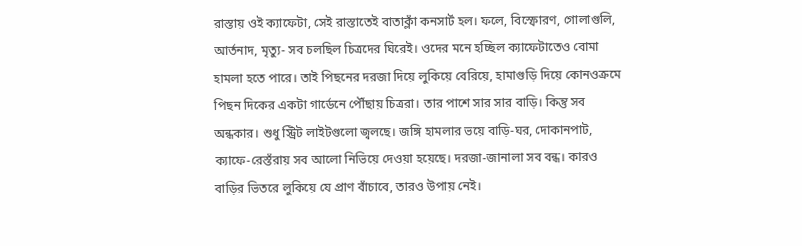রাস্তায় ওই ক্যাফেটা, সেই রাস্তাতেই বাতাক্লাঁ কনসার্ট হল। ফলে, বিস্ফোরণ, গোলাগুলি, আর্তনাদ, মৃত্যু- সব চলছিল চিত্রদের ঘিরেই। ওদের মনে হচ্ছিল ক্যাফেটাতেও বোমা হামলা হতে পারে। তাই পিছনের দরজা দিয়ে লুকিয়ে বেরিয়ে, হামাগুড়ি দিয়ে কোনওক্রমে পিছন দিকের একটা গার্ডেনে পৌঁছায় চিত্ররা। তার পাশে সার সার বাড়ি। কিন্তু সব অন্ধকার। শুধু স্ট্রিট লাইটগুলো জ্বলছে। জঙ্গি হামলার ভয়ে বাড়ি-ঘর, দোকানপাট, ক্যাফে-রেস্তঁরায় সব আলো নিভিয়ে দেওয়া হয়েছে। দরজা-জানালা সব বন্ধ। কারও বাড়ির ভিতরে লুকিয়ে যে প্রাণ বাঁচাবে, তারও উপায় নেই।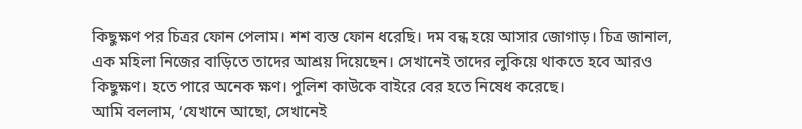কিছুক্ষণ পর চিত্রর ফোন পেলাম। শশ ব্যস্ত ফোন ধরেছি। দম বন্ধ হয়ে আসার জোগাড়। চিত্র জানাল, এক মহিলা নিজের বাড়িতে তাদের আশ্রয় দিয়েছেন। সেখানেই তাদের লুকিয়ে থাকতে হবে আরও কিছুক্ষণ। হতে পারে অনেক ক্ষণ। পুলিশ কাউকে বাইরে বের হতে নিষেধ করেছে।
আমি বললাম, ‘যেখানে আছো, সেখানেই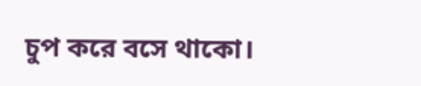চুপ করে বসে থাকো।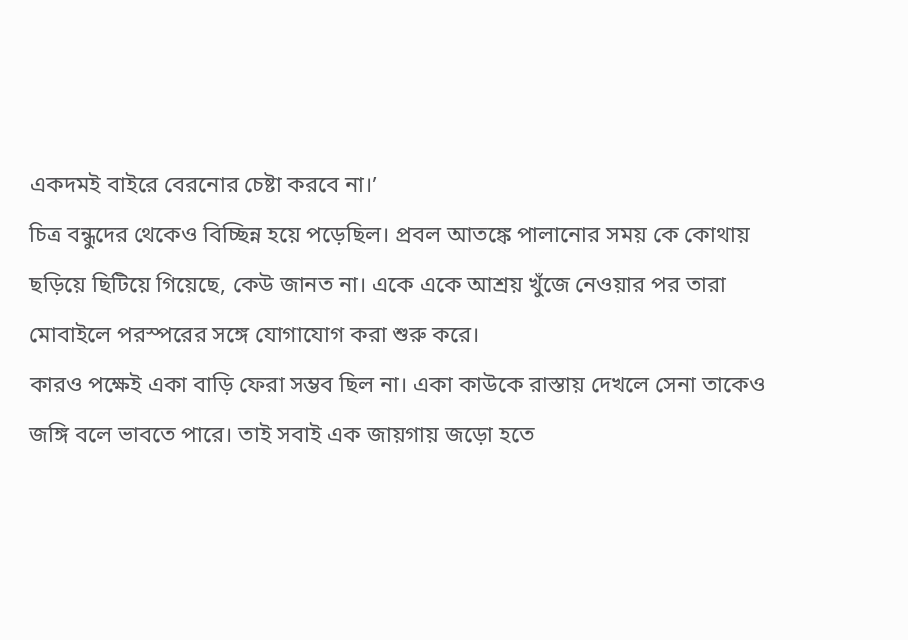একদমই বাইরে বেরনোর চেষ্টা করবে না।’
চিত্র বন্ধুদের থেকেও বিচ্ছিন্ন হয়ে পড়েছিল। প্রবল আতঙ্কে পালানোর সময় কে কোথায় ছড়িয়ে ছিটিয়ে গিয়েছে, কেউ জানত না। একে একে আশ্রয় খুঁজে নেওয়ার পর তারা মোবাইলে পরস্পরের সঙ্গে যোগাযোগ করা শুরু করে।
কারও পক্ষেই একা বাড়ি ফেরা সম্ভব ছিল না। একা কাউকে রাস্তায় দেখলে সেনা তাকেও জঙ্গি বলে ভাবতে পারে। তাই সবাই এক জায়গায় জড়ো হতে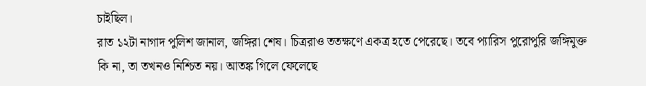চাইছিল।
রাত ১২টা নাগাদ পুলিশ জানাল, জঙ্গিরা শেষ। চিত্ররাও ততক্ষণে একত্র হতে পেরেছে। তবে প্যারিস পুরোপুরি জঙ্গিমুক্ত কি না, তা তখনও নিশ্চিত নয়। আতঙ্ক গিলে ফেলেছে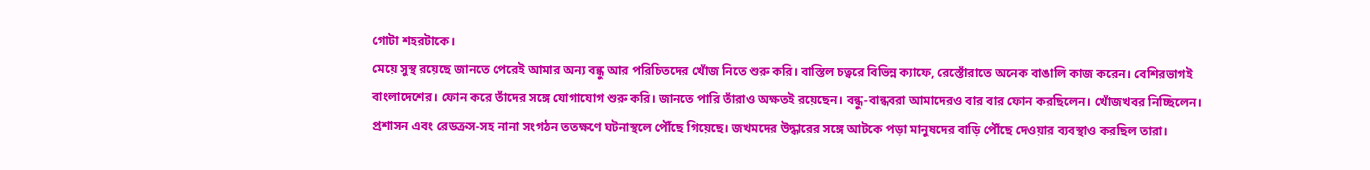গোটা শহরটাকে।
মেয়ে সুস্থ রয়েছে জানতে পেরেই আমার অন্য বন্ধু আর পরিচিতদের খোঁজ নিতে শুরু করি। বাস্তিল চত্বরে বিভিন্ন ক্যাফে, রেস্তোঁরাতে অনেক বাঙালি কাজ করেন। বেশিরভাগই বাংলাদেশের। ফোন করে তাঁদের সঙ্গে যোগাযোগ শুরু করি। জানতে পারি তাঁরাও অক্ষতই রয়েছেন। বন্ধু-বান্ধবরা আমাদেরও বার বার ফোন করছিলেন। খোঁজখবর নিচ্ছিলেন। প্রশাসন এবং রেডক্রস-সহ নানা সংগঠন ততক্ষণে ঘটনাস্থলে পৌঁছে গিয়েছে। জখমদের উদ্ধারের সঙ্গে আটকে পড়া মানুষদের বাড়ি পৌঁছে দেওয়ার ব্যবস্থাও করছিল তারা।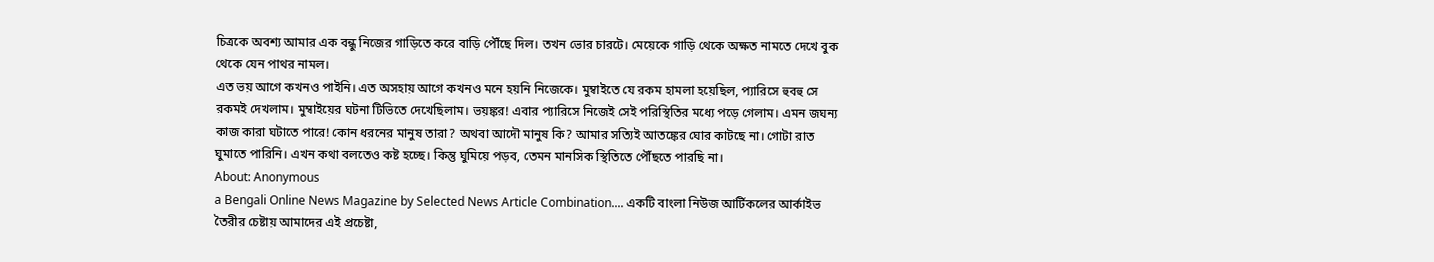চিত্রকে অবশ্য আমার এক বন্ধু নিজের গাড়িতে করে বাড়ি পৌঁছে দিল। তখন ভোর চারটে। মেয়েকে গাড়ি থেকে অক্ষত নামতে দেখে বুক থেকে যেন পাথর নামল।
এত ভয় আগে কখনও পাইনি। এত অসহায় আগে কখনও মনে হয়নি নিজেকে। মুম্বাইতে যে রকম হামলা হয়েছিল, প্যারিসে হুবহু সে রকমই দেখলাম। মুম্বাইয়ের ঘটনা টিভিতে দেখেছিলাম। ভয়ঙ্কর! এবার প্যারিসে নিজেই সেই পরিস্থিতির মধ্যে পড়ে গেলাম। এমন জঘন্য কাজ কারা ঘটাতে পারে! কোন ধরনের মানুষ তারা? অথবা আদৌ মানুষ কি? আমার সত্যিই আতঙ্কের ঘোর কাটছে না। গোটা রাত ঘুমাতে পারিনি। এখন কথা বলতেও কষ্ট হচ্ছে। কিন্তু ঘুমিয়ে পড়ব, তেমন মানসিক স্থিতিতে পৌঁছতে পারছি না।
About: Anonymous
a Bengali Online News Magazine by Selected News Article Combination.... একটি বাংলা নিউজ আর্টিকলের আর্কাইভ তৈরীর চেষ্টায় আমাদের এই প্রচেষ্টা,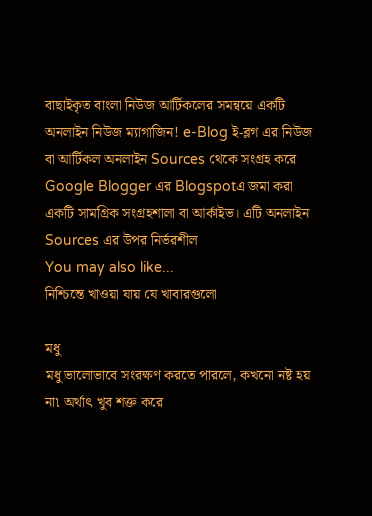বাছাইকৃত বাংলা নিউজ আর্টিকলের সমন্বয়ে একটি অনলাইন নিউজ ম্যাগাজিন! e-Blog ই-ব্লগ এর নিউজ বা আর্টিকল অনলাইন Sources থেকে সংগ্রহ করে Google Blogger এর Blogspotএ জমা করা একটি সামগ্রিক সংগ্রহশালা বা আর্কাইভ। এটি অনলাইন Sources এর উপর নির্ভরশীল
You may also like...
নিশ্চিন্তে খাওয়া যায় যে খাবারগুলো

মধু
মধু ভালোভাবে সংরক্ষণ করতে পারলে, কখনো নষ্ট হয় না৷ অর্থাৎ খুব শক্ত করে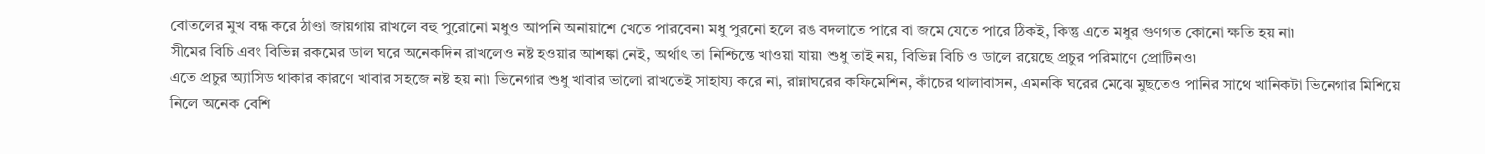বোতলের মুখ বন্ধ করে ঠাণ্ডা জায়গায় রাখলে বহু পুরোনো মধুও আপনি অনায়াশে খেতে পারবেন৷ মধু পুরনো হলে রঙ বদলাতে পারে বা জমে যেতে পারে ঠিকই, কিন্তু এতে মধুর গুণগত কোনো ক্ষতি হয় না৷
সীমের বিচি এবং বিভিন্ন রকমের ডাল ঘরে অনেকদিন রাখলেও নষ্ট হওয়ার আশঙ্কা নেই, অর্থাৎ তা নিশ্চিন্তে খাওয়া যায়৷ শুধু তাই নয়, বিভিন্ন বিচি ও ডালে রয়েছে প্রচুর পরিমাণে প্রোটিনও৷
এতে প্রচুর অ্যাসিড থাকার কারণে খাবার সহজে নষ্ট হয় না৷ ভিনেগার শুধু খাবার ভালো রাখতেই সাহায্য করে না, রান্নাঘরের কফিমেশিন, কাঁচের থালাবাসন, এমনকি ঘরের মেঝে মুছতেও পানির সাথে খানিকটা ভিনেগার মিশিয়ে নিলে অনেক বেশি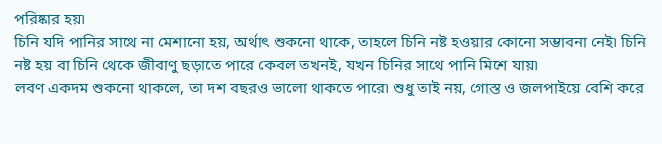পরিষ্কার হয়৷
চিনি যদি পানির সাথে না মেশানো হয়, অর্থাৎ শুকনো থাকে, তাহলে চিনি নষ্ট হওয়ার কোনো সম্ভাবনা নেই৷ চিনি নষ্ট হয় বা চিনি থেকে জীবাণু ছড়াতে পারে কেবল তখনই, যখন চিনির সাথে পানি মিশে যায়৷
লবণ একদম শুকনো থাকলে, তা দশ বছরও ভালো থাকতে পারে৷ শুধু তাই নয়, গোস্ত ও জলপাইয়ে বেশি করে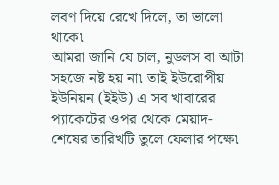লবণ দিয়ে রেখে দিলে, তা ভালো থাকে৷
আমরা জানি যে চাল, নুডলস বা আটা সহজে নষ্ট হয় না৷ তাই ইউরোপীয় ইউনিয়ন (ইইউ) এ সব খাবারের প্যাকেটের ওপর থেকে মেয়াদ-শেষের তারিখটি তুলে ফেলার পক্ষে৷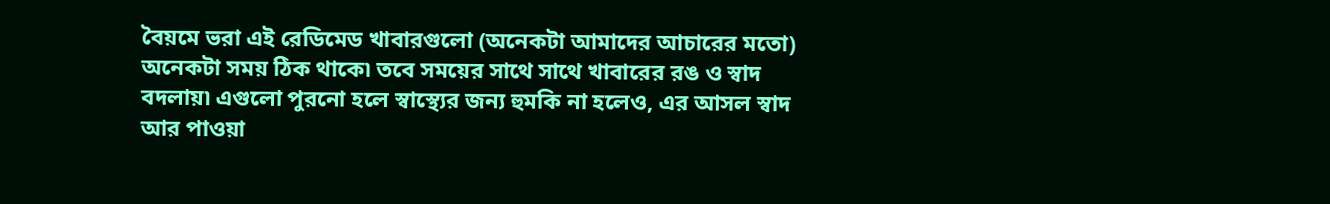বৈয়মে ভরা এই রেডিমেড খাবারগুলো (অনেকটা আমাদের আচারের মতো) অনেকটা সময় ঠিক থাকে৷ তবে সময়ের সাথে সাথে খাবারের রঙ ও স্বাদ বদলায়৷ এগুলো পুরনো হলে স্বাস্থ্যের জন্য হুমকি না হলেও, এর আসল স্বাদ আর পাওয়া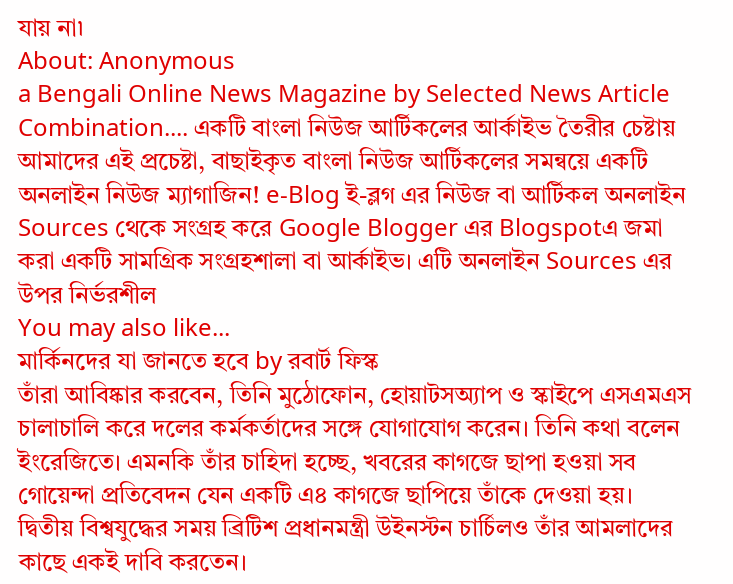যায় না৷
About: Anonymous
a Bengali Online News Magazine by Selected News Article Combination.... একটি বাংলা নিউজ আর্টিকলের আর্কাইভ তৈরীর চেষ্টায় আমাদের এই প্রচেষ্টা, বাছাইকৃত বাংলা নিউজ আর্টিকলের সমন্বয়ে একটি অনলাইন নিউজ ম্যাগাজিন! e-Blog ই-ব্লগ এর নিউজ বা আর্টিকল অনলাইন Sources থেকে সংগ্রহ করে Google Blogger এর Blogspotএ জমা করা একটি সামগ্রিক সংগ্রহশালা বা আর্কাইভ। এটি অনলাইন Sources এর উপর নির্ভরশীল
You may also like...
মার্কিনদের যা জানতে হবে by রবার্ট ফিস্ক
তাঁরা আবিষ্কার করবেন, তিনি মুঠোফোন, হোয়াটসঅ্যাপ ও স্কাইপে এসএমএস চালাচালি করে দলের কর্মকর্তাদের সঙ্গে যোগাযোগ করেন। তিনি কথা বলেন ইংরেজিতে। এমনকি তাঁর চাহিদা হচ্ছে, খবরের কাগজে ছাপা হওয়া সব গোয়েন্দা প্রতিবেদন যেন একটি এ৪ কাগজে ছাপিয়ে তাঁকে দেওয়া হয়। দ্বিতীয় বিশ্বযুদ্ধের সময় ব্রিটিশ প্রধানমন্ত্রী উইনস্টন চার্চিলও তাঁর আমলাদের কাছে একই দাবি করতেন।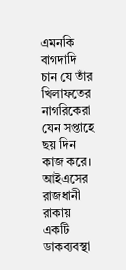এমনকি বাগদাদি চান যে তাঁর খিলাফতের নাগরিকেরা যেন সপ্তাহে ছয় দিন কাজ করে। আইএসের রাজধানী রাকায় একটি ডাকব্যবস্থা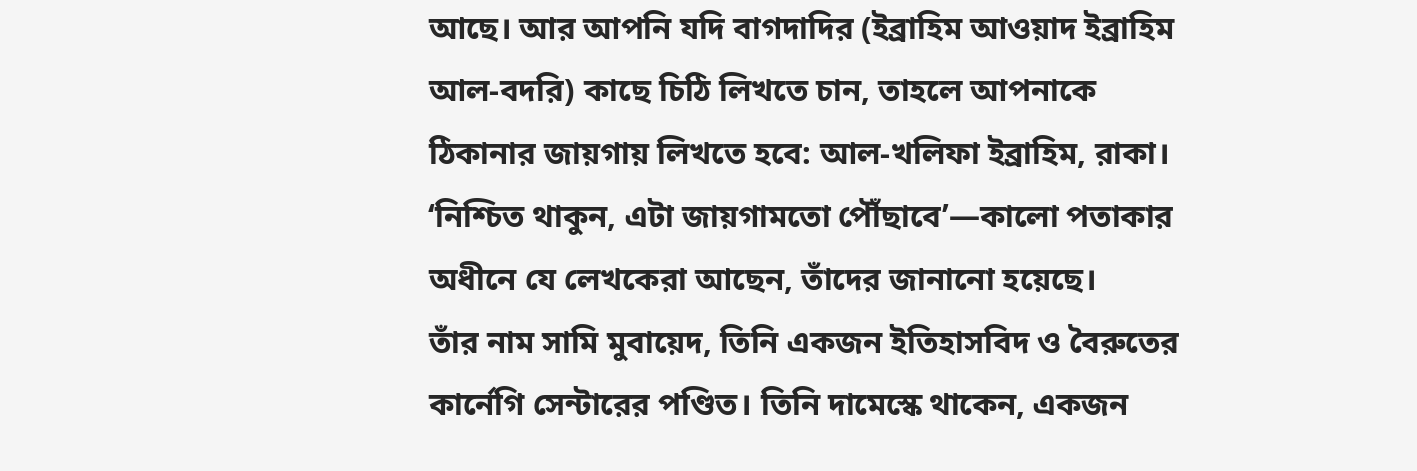আছে। আর আপনি যদি বাগদাদির (ইব্রাহিম আওয়াদ ইব্রাহিম আল-বদরি) কাছে চিঠি লিখতে চান, তাহলে আপনাকে ঠিকানার জায়গায় লিখতে হবে: আল-খলিফা ইব্রাহিম, রাকা। ‘নিশ্চিত থাকুন, এটা জায়গামতো পৌঁছাবে’—কালো পতাকার অধীনে যে লেখকেরা আছেন, তাঁদের জানানো হয়েছে।
তাঁর নাম সামি মুবায়েদ, তিনি একজন ইতিহাসবিদ ও বৈরুতের কার্নেগি সেন্টারের পণ্ডিত। তিনি দামেস্কে থাকেন, একজন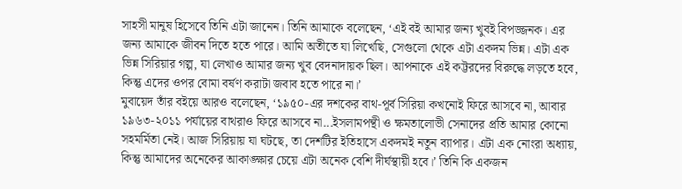সাহসী মানুষ হিসেবে তিনি এটা জানেন। তিনি আমাকে বলেছেন, ‘এই বই আমার জন্য খুবই বিপজ্জনক। এর জন্য আমাকে জীবন দিতে হতে পারে। আমি অতীতে যা লিখেছি, সেগুলো থেকে এটা একদম ভিন্ন। এটা এক ভিন্ন সিরিয়ার গল্প, যা লেখাও আমার জন্য খুব বেদনাদায়ক ছিল। আপনাকে এই কট্টরদের বিরুদ্ধে লড়তে হবে, কিন্তু এদের ওপর বোমা বর্ষণ করাটা জবাব হতে পারে না।’
মুবায়েদ তাঁর বইয়ে আরও বলেছেন, ‘১৯৫০-এর দশকের বাথ-পূর্ব সিরিয়া কখনোই ফিরে আসবে না, আবার ১৯৬৩-২০১১ পর্যায়ের বাথরাও ফিরে আসবে না...ইসলামপন্থী ও ক্ষমতালোভী সেনাদের প্রতি আমার কোনো সহমর্মিতা নেই। আজ সিরিয়ায় যা ঘটছে, তা দেশটির ইতিহাসে একদমই নতুন ব্যাপার। এটা এক নোংরা অধ্যায়, কিন্তু আমাদের অনেকের আকাঙ্ক্ষার চেয়ে এটা অনেক বেশি দীর্ঘস্থায়ী হবে।’ তিনি কি একজন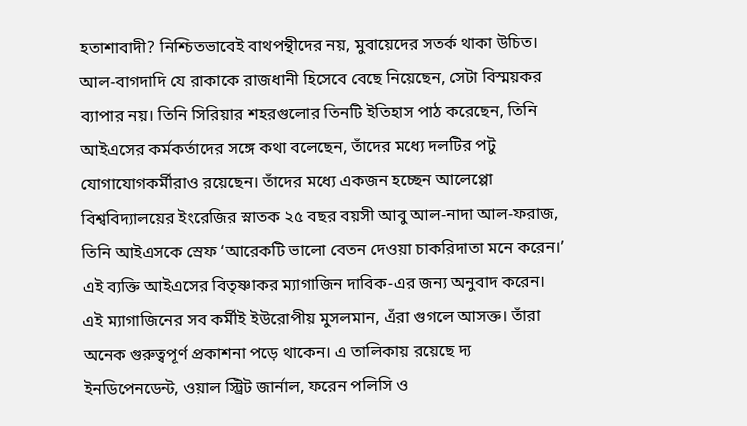হতাশাবাদী? নিশ্চিতভাবেই বাথপন্থীদের নয়, মুবায়েদের সতর্ক থাকা উচিত।
আল-বাগদাদি যে রাকাকে রাজধানী হিসেবে বেছে নিয়েছেন, সেটা বিস্ময়কর ব্যাপার নয়। তিনি সিরিয়ার শহরগুলোর তিনটি ইতিহাস পাঠ করেছেন, তিনি আইএসের কর্মকর্তাদের সঙ্গে কথা বলেছেন, তাঁদের মধ্যে দলটির পটু যোগাযোগকর্মীরাও রয়েছেন। তাঁদের মধ্যে একজন হচ্ছেন আলেপ্পো বিশ্ববিদ্যালয়ের ইংরেজির স্নাতক ২৫ বছর বয়সী আবু আল-নাদা আল-ফরাজ, তিনি আইএসকে স্রেফ ‘আরেকটি ভালো বেতন দেওয়া চাকরিদাতা মনে করেন।’ এই ব্যক্তি আইএসের বিতৃষ্ণাকর ম্যাগাজিন দাবিক-এর জন্য অনুবাদ করেন। এই ম্যাগাজিনের সব কর্মীই ইউরোপীয় মুসলমান, এঁরা গুগলে আসক্ত। তাঁরা অনেক গুরুত্বপূর্ণ প্রকাশনা পড়ে থাকেন। এ তালিকায় রয়েছে দ্য ইনডিপেনডেন্ট, ওয়াল স্ট্রিট জার্নাল, ফরেন পলিসি ও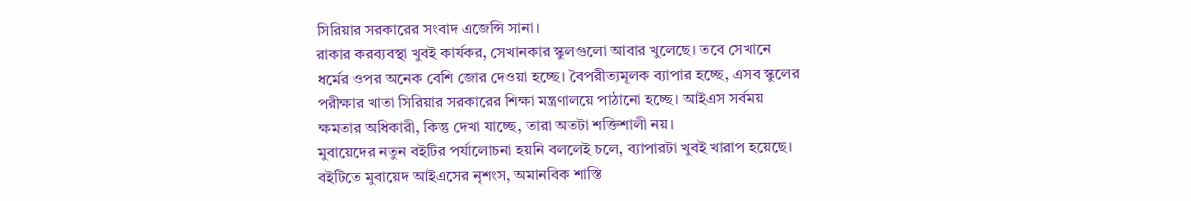সিরিয়ার সরকারের সংবাদ এজেন্সি সানা।
রাকার করব্যবস্থা খুবই কার্যকর, সেখানকার স্কুলগুলো আবার খুলেছে। তবে সেখানে ধর্মের ওপর অনেক বেশি জোর দেওয়া হচ্ছে। বৈপরীত্যমূলক ব্যাপার হচ্ছে, এসব স্কুলের পরীক্ষার খাতা সিরিয়ার সরকারের শিক্ষা মন্ত্রণালয়ে পাঠানো হচ্ছে। আইএস সর্বময় ক্ষমতার অধিকারী, কিন্তু দেখা যাচ্ছে, তারা অতটা শক্তিশালী নয়।
মুবায়েদের নতুন বইটির পর্যালোচনা হয়নি বললেই চলে, ব্যাপারটা খুবই খারাপ হয়েছে। বইটিতে মুবায়েদ আইএসের নৃশংস, অমানবিক শাস্তি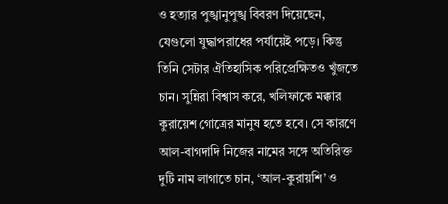ও হত্যার পুঙ্খানুপুঙ্খ বিবরণ দিয়েছেন, যেগুলো যুদ্ধাপরাধের পর্যায়েই পড়ে। কিন্তু তিনি সেটার ঐতিহাসিক পরিপ্রেক্ষিতও খুঁজতে চান। সুন্নিরা বিশ্বাস করে, খলিফাকে মক্কার কুরায়েশ গোত্রের মানুষ হতে হবে। সে কারণে আল-বাগদাদি নিজের নামের সঙ্গে অতিরিক্ত দুটি নাম লাগাতে চান, ‘আল-কুরায়শি’ ও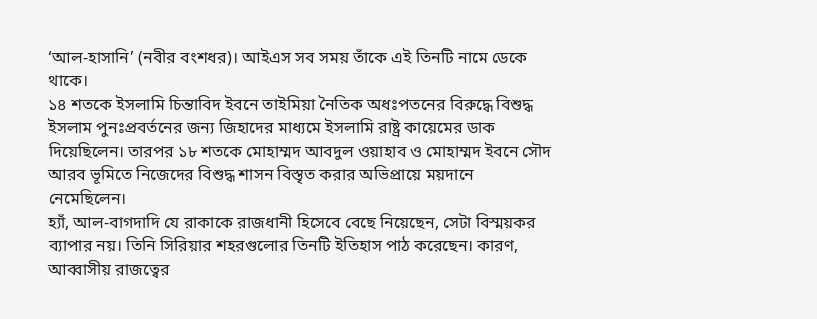‘আল-হাসানি’ (নবীর বংশধর)। আইএস সব সময় তাঁকে এই তিনটি নামে ডেকে থাকে।
১৪ শতকে ইসলামি চিন্তাবিদ ইবনে তাইমিয়া নৈতিক অধঃপতনের বিরুদ্ধে বিশুদ্ধ ইসলাম পুনঃপ্রবর্তনের জন্য জিহাদের মাধ্যমে ইসলামি রাষ্ট্র কায়েমের ডাক দিয়েছিলেন। তারপর ১৮ শতকে মোহাম্মদ আবদুল ওয়াহাব ও মোহাম্মদ ইবনে সৌদ আরব ভূমিতে নিজেদের বিশুদ্ধ শাসন বিস্তৃত করার অভিপ্রায়ে ময়দানে নেমেছিলেন।
হ্যাঁ, আল-বাগদাদি যে রাকাকে রাজধানী হিসেবে বেছে নিয়েছেন, সেটা বিস্ময়কর ব্যাপার নয়। তিনি সিরিয়ার শহরগুলোর তিনটি ইতিহাস পাঠ করেছেন। কারণ, আব্বাসীয় রাজত্বের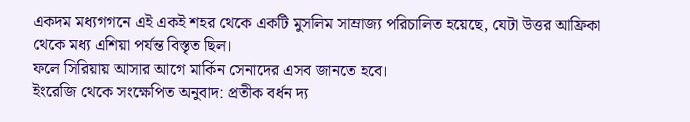একদম মধ্যগগনে এই একই শহর থেকে একটি মুসলিম সাম্রাজ্য পরিচালিত হয়েছে, যেটা উত্তর আফ্রিকা থেকে মধ্য এশিয়া পর্যন্ত বিস্তৃত ছিল।
ফলে সিরিয়ায় আসার আগে মার্কিন সেনাদের এসব জানতে হবে।
ইংরেজি থেকে সংক্ষেপিত অনুবাদ: প্রতীক বর্ধন দ্য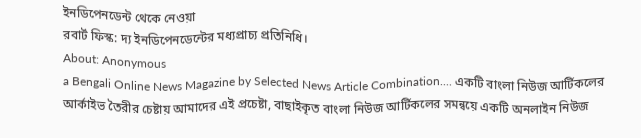ইনডিপেনডেন্ট থেকে নেওয়া
রবার্ট ফিস্ক: দ্য ইনডিপেনডেন্টের মধ্যপ্রাচ্য প্রতিনিধি।
About: Anonymous
a Bengali Online News Magazine by Selected News Article Combination.... একটি বাংলা নিউজ আর্টিকলের আর্কাইভ তৈরীর চেষ্টায় আমাদের এই প্রচেষ্টা, বাছাইকৃত বাংলা নিউজ আর্টিকলের সমন্বয়ে একটি অনলাইন নিউজ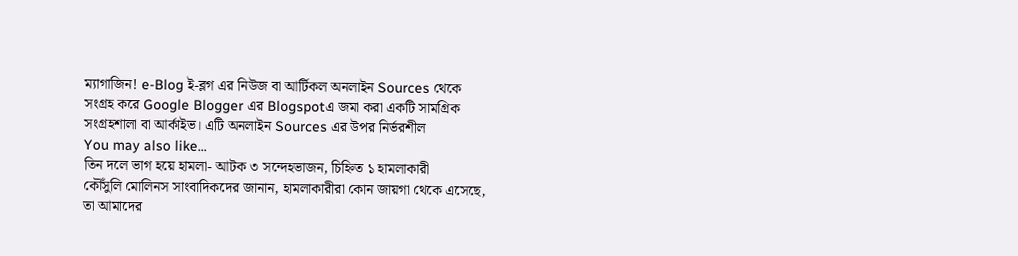ম্যাগাজিন! e-Blog ই-ব্লগ এর নিউজ বা আর্টিকল অনলাইন Sources থেকে সংগ্রহ করে Google Blogger এর Blogspotএ জমা করা একটি সামগ্রিক সংগ্রহশালা বা আর্কাইভ। এটি অনলাইন Sources এর উপর নির্ভরশীল
You may also like...
তিন দলে ভাগ হয়ে হামলা- আটক ৩ সন্দেহভাজন, চিহ্নিত ১ হামলাকারী
কৌঁসুলি মোলিনস সাংবাদিকদের জানান, হামলাকারীরা কোন জায়গা থেকে এসেছে, তা আমাদের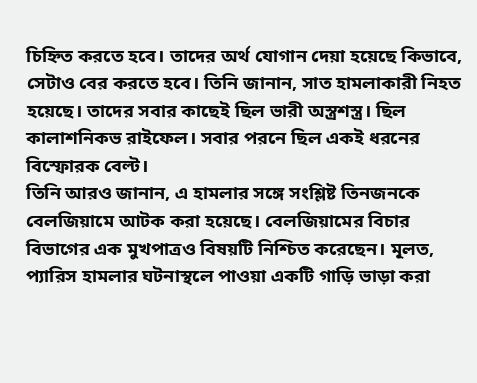চিহ্নিত করতে হবে। তাদের অর্থ যোগান দেয়া হয়েছে কিভাবে, সেটাও বের করতে হবে। তিনি জানান, সাত হামলাকারী নিহত হয়েছে। তাদের সবার কাছেই ছিল ভারী অস্ত্রশস্ত্র। ছিল কালাশনিকভ রাইফেল। সবার পরনে ছিল একই ধরনের বিস্ফোরক বেল্ট।
তিনি আরও জানান, এ হামলার সঙ্গে সংশ্লিষ্ট তিনজনকে বেলজিয়ামে আটক করা হয়েছে। বেলজিয়ামের বিচার বিভাগের এক মুখপাত্রও বিষয়টি নিশ্চিত করেছেন। মূলত, প্যারিস হামলার ঘটনাস্থলে পাওয়া একটি গাড়ি ভাড়া করা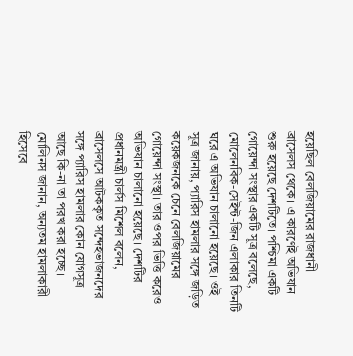হয়েছিল বেলজিয়ামের রাজধানী ব্রাসেলস থেকে। এ কারণেই অভিযান শুরু হয়েছে দেশটিতে। পশ্চিমা একটি গোয়েন্দা সংস্থার একটি সূত্র বলেছে, মোলেনবিক-সেইন্ট-জিন এলাকার তিনটি ঘরে এ অভিযান চালানো হয়েছে। ওই সূত্র জানায়, প্যারিস হামলার সঙ্গে জড়িত কয়েকজনকে চেনে বেলজিয়ামের গোয়েন্দা সংস্থা। তার ওপর ভিত্তি করেও অভিযান চালানো হয়েছে। দেশটির প্রধানমন্ত্রী চার্লস মিশেল বলেন, ব্রাসেলসে আটককৃত সন্দেহভাজনদের সঙ্গে প্যারিস হামলার কোন যোগসূত্র আছে কি-না তা পরখ করা হচ্ছে।
মোলিনস জানান, অন্যতম হামলাকারী হিসেবে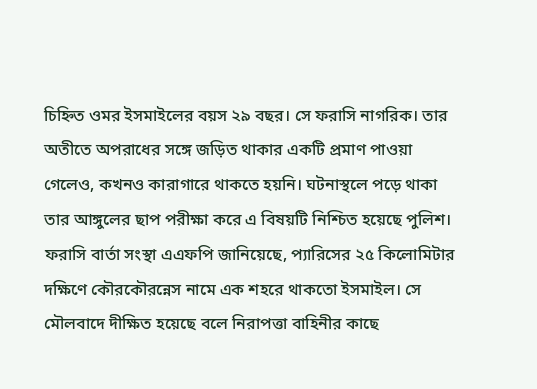চিহ্নিত ওমর ইসমাইলের বয়স ২৯ বছর। সে ফরাসি নাগরিক। তার অতীতে অপরাধের সঙ্গে জড়িত থাকার একটি প্রমাণ পাওয়া গেলেও, কখনও কারাগারে থাকতে হয়নি। ঘটনাস্থলে পড়ে থাকা তার আঙ্গুলের ছাপ পরীক্ষা করে এ বিষয়টি নিশ্চিত হয়েছে পুলিশ।
ফরাসি বার্তা সংস্থা এএফপি জানিয়েছে, প্যারিসের ২৫ কিলোমিটার দক্ষিণে কৌরকৌরন্নেস নামে এক শহরে থাকতো ইসমাইল। সে মৌলবাদে দীক্ষিত হয়েছে বলে নিরাপত্তা বাহিনীর কাছে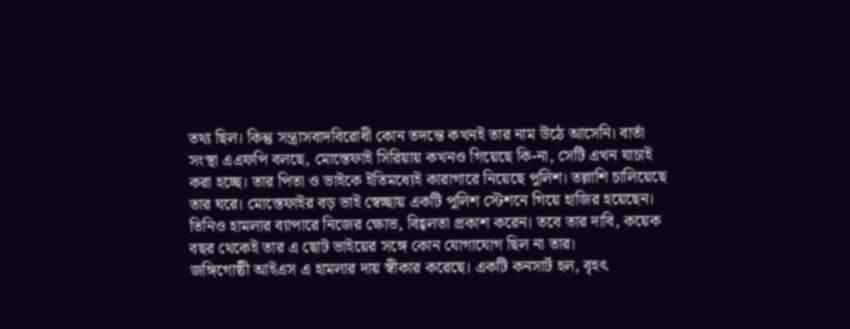তথ্য ছিল। কিন্তু সন্ত্রাসবাদবিরোধী কোন তদন্তে কখনই তার নাম উঠে আসেনি। বার্তা সংস্থা এএফপি বলছে, মোস্তেফাই সিরিয়ায় কখনও গিয়েছে কি-না, সেটি এখন যাচাই করা হচ্ছে। তার পিতা ও ভাইকে ইতিমধ্যেই কারাগারে নিয়েছে পুলিশ। তল্লাশি চালিয়েছে তার ঘরে। মোস্তেফাইর বড় ভাই স্বেচ্ছায় একটি পুলিশ স্টেশনে গিয়ে হাজির হয়েছেন। তিনিও হামলার ব্যাপারে নিজের ক্ষোভ, বিহ্বলতা প্রকাশ করেন। তবে তার দাবি, কয়েক বছর থেকেই তার এ ছোট ভাইয়ের সঙ্গে কোন যোগাযোগ ছিল না তার।
জঙ্গিগোষ্ঠী আইএস এ হামলার দায় স্বীকার করেছে। একটি কনসার্ট হল, বৃহৎ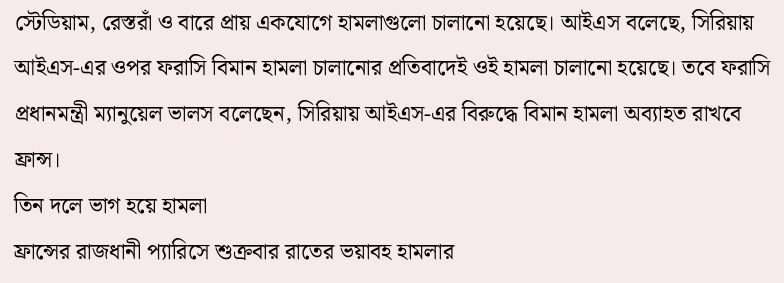স্টেডিয়াম, রেস্তরাঁ ও বারে প্রায় একযোগে হামলাগুলো চালানো হয়েছে। আইএস বলেছে, সিরিয়ায় আইএস-এর ওপর ফরাসি বিমান হামলা চালানোর প্রতিবাদেই ওই হামলা চালানো হয়েছে। তবে ফরাসি প্রধানমন্ত্রী ম্যানুয়েল ভালস বলেছেন, সিরিয়ায় আইএস-এর বিরুদ্ধে বিমান হামলা অব্যাহত রাখবে ফ্রান্স।
তিন দলে ভাগ হয়ে হামলা
ফ্রান্সের রাজধানী প্যারিসে শুক্রবার রাতের ভয়াবহ হামলার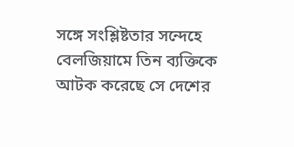সঙ্গে সংশ্লিষ্টতার সন্দেহে বেলজিয়ামে তিন ব্যক্তিকে আটক করেছে সে দেশের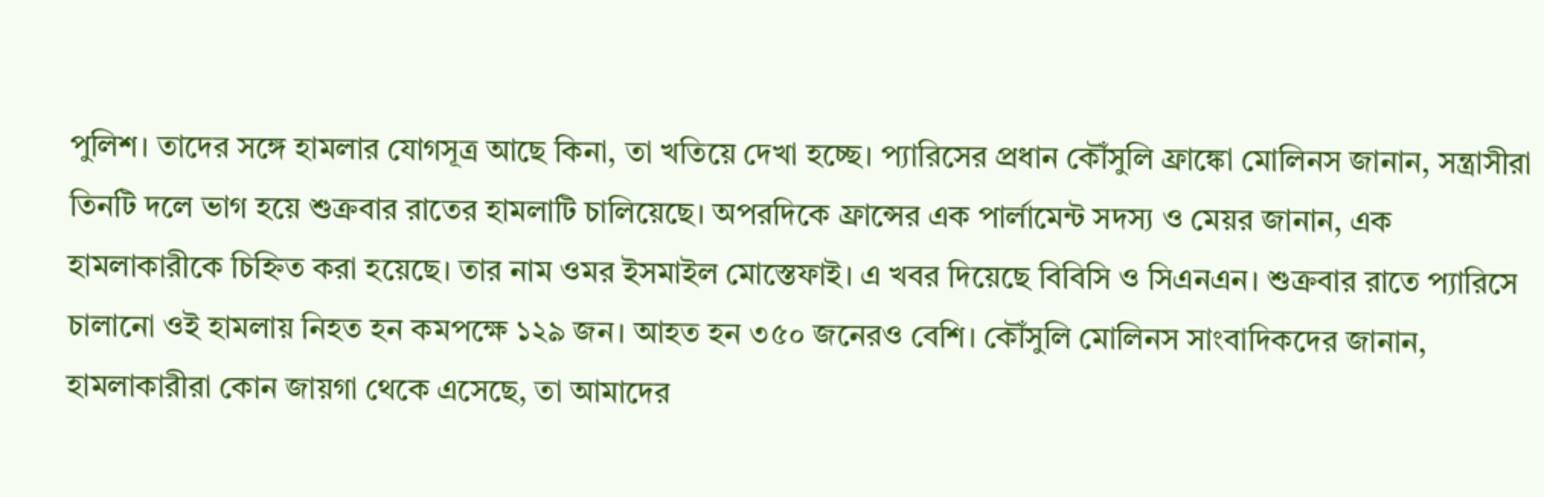পুলিশ। তাদের সঙ্গে হামলার যোগসূত্র আছে কিনা, তা খতিয়ে দেখা হচ্ছে। প্যারিসের প্রধান কৌঁসুলি ফ্রাঙ্কো মোলিনস জানান, সন্ত্রাসীরা তিনটি দলে ভাগ হয়ে শুক্রবার রাতের হামলাটি চালিয়েছে। অপরদিকে ফ্রান্সের এক পার্লামেন্ট সদস্য ও মেয়র জানান, এক হামলাকারীকে চিহ্নিত করা হয়েছে। তার নাম ওমর ইসমাইল মোস্তেফাই। এ খবর দিয়েছে বিবিসি ও সিএনএন। শুক্রবার রাতে প্যারিসে চালানো ওই হামলায় নিহত হন কমপক্ষে ১২৯ জন। আহত হন ৩৫০ জনেরও বেশি। কৌঁসুলি মোলিনস সাংবাদিকদের জানান, হামলাকারীরা কোন জায়গা থেকে এসেছে, তা আমাদের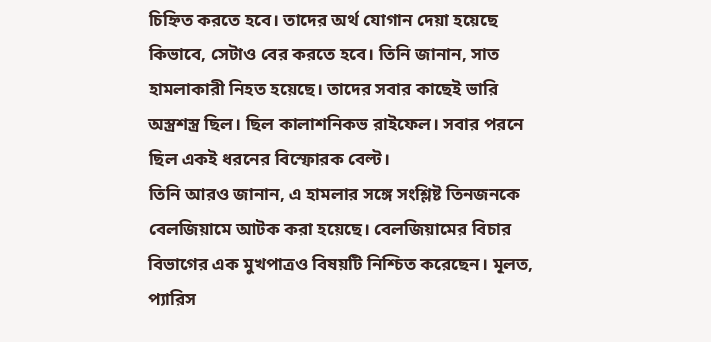চিহ্নিত করতে হবে। তাদের অর্থ যোগান দেয়া হয়েছে কিভাবে, সেটাও বের করতে হবে। তিনি জানান, সাত হামলাকারী নিহত হয়েছে। তাদের সবার কাছেই ভারি অস্ত্রশস্ত্র ছিল। ছিল কালাশনিকভ রাইফেল। সবার পরনে ছিল একই ধরনের বিস্ফোরক বেল্ট।
তিনি আরও জানান, এ হামলার সঙ্গে সংশ্লিষ্ট তিনজনকে বেলজিয়ামে আটক করা হয়েছে। বেলজিয়ামের বিচার বিভাগের এক মুখপাত্রও বিষয়টি নিশ্চিত করেছেন। মূলত, প্যারিস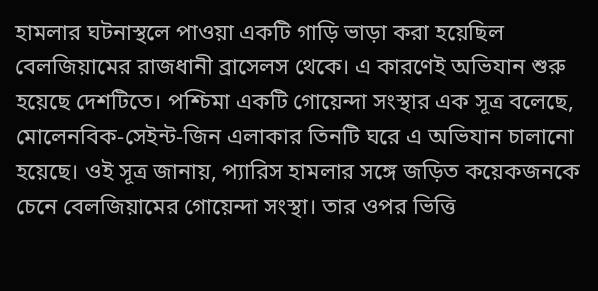হামলার ঘটনাস্থলে পাওয়া একটি গাড়ি ভাড়া করা হয়েছিল বেলজিয়ামের রাজধানী ব্রাসেলস থেকে। এ কারণেই অভিযান শুরু হয়েছে দেশটিতে। পশ্চিমা একটি গোয়েন্দা সংস্থার এক সূত্র বলেছে, মোলেনবিক-সেইন্ট-জিন এলাকার তিনটি ঘরে এ অভিযান চালানো হয়েছে। ওই সূত্র জানায়, প্যারিস হামলার সঙ্গে জড়িত কয়েকজনকে চেনে বেলজিয়ামের গোয়েন্দা সংস্থা। তার ওপর ভিত্তি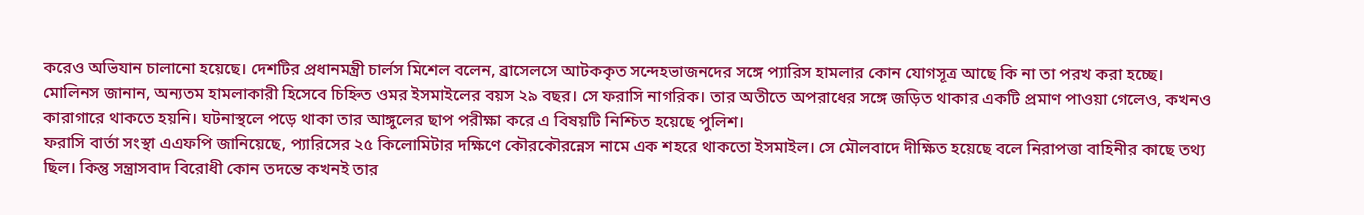করেও অভিযান চালানো হয়েছে। দেশটির প্রধানমন্ত্রী চার্লস মিশেল বলেন, ব্রাসেলসে আটককৃত সন্দেহভাজনদের সঙ্গে প্যারিস হামলার কোন যোগসূত্র আছে কি না তা পরখ করা হচ্ছে।
মোলিনস জানান, অন্যতম হামলাকারী হিসেবে চিহ্নিত ওমর ইসমাইলের বয়স ২৯ বছর। সে ফরাসি নাগরিক। তার অতীতে অপরাধের সঙ্গে জড়িত থাকার একটি প্রমাণ পাওয়া গেলেও, কখনও কারাগারে থাকতে হয়নি। ঘটনাস্থলে পড়ে থাকা তার আঙ্গুলের ছাপ পরীক্ষা করে এ বিষয়টি নিশ্চিত হয়েছে পুলিশ।
ফরাসি বার্তা সংস্থা এএফপি জানিয়েছে, প্যারিসের ২৫ কিলোমিটার দক্ষিণে কৌরকৌরন্নেস নামে এক শহরে থাকতো ইসমাইল। সে মৌলবাদে দীক্ষিত হয়েছে বলে নিরাপত্তা বাহিনীর কাছে তথ্য ছিল। কিন্তু সন্ত্রাসবাদ বিরোধী কোন তদন্তে কখনই তার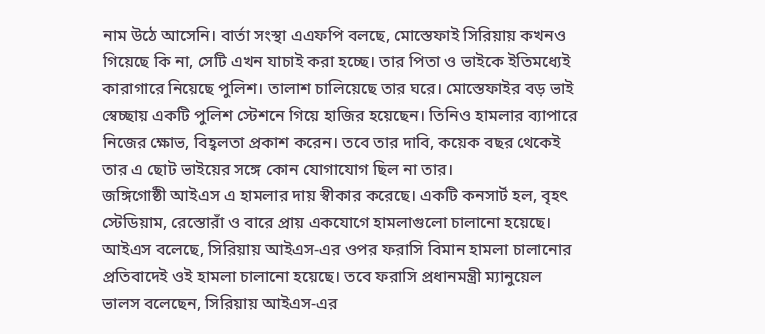নাম উঠে আসেনি। বার্তা সংস্থা এএফপি বলছে, মোস্তেফাই সিরিয়ায় কখনও গিয়েছে কি না, সেটি এখন যাচাই করা হচ্ছে। তার পিতা ও ভাইকে ইতিমধ্যেই কারাগারে নিয়েছে পুলিশ। তালাশ চালিয়েছে তার ঘরে। মোস্তেফাইর বড় ভাই স্বেচ্ছায় একটি পুলিশ স্টেশনে গিয়ে হাজির হয়েছেন। তিনিও হামলার ব্যাপারে নিজের ক্ষোভ, বিহ্বলতা প্রকাশ করেন। তবে তার দাবি, কয়েক বছর থেকেই তার এ ছোট ভাইয়ের সঙ্গে কোন যোগাযোগ ছিল না তার।
জঙ্গিগোষ্ঠী আইএস এ হামলার দায় স্বীকার করেছে। একটি কনসার্ট হল, বৃহৎ স্টেডিয়াম, রেস্তোরাঁ ও বারে প্রায় একযোগে হামলাগুলো চালানো হয়েছে। আইএস বলেছে, সিরিয়ায় আইএস-এর ওপর ফরাসি বিমান হামলা চালানোর প্রতিবাদেই ওই হামলা চালানো হয়েছে। তবে ফরাসি প্রধানমন্ত্রী ম্যানুয়েল ভালস বলেছেন, সিরিয়ায় আইএস-এর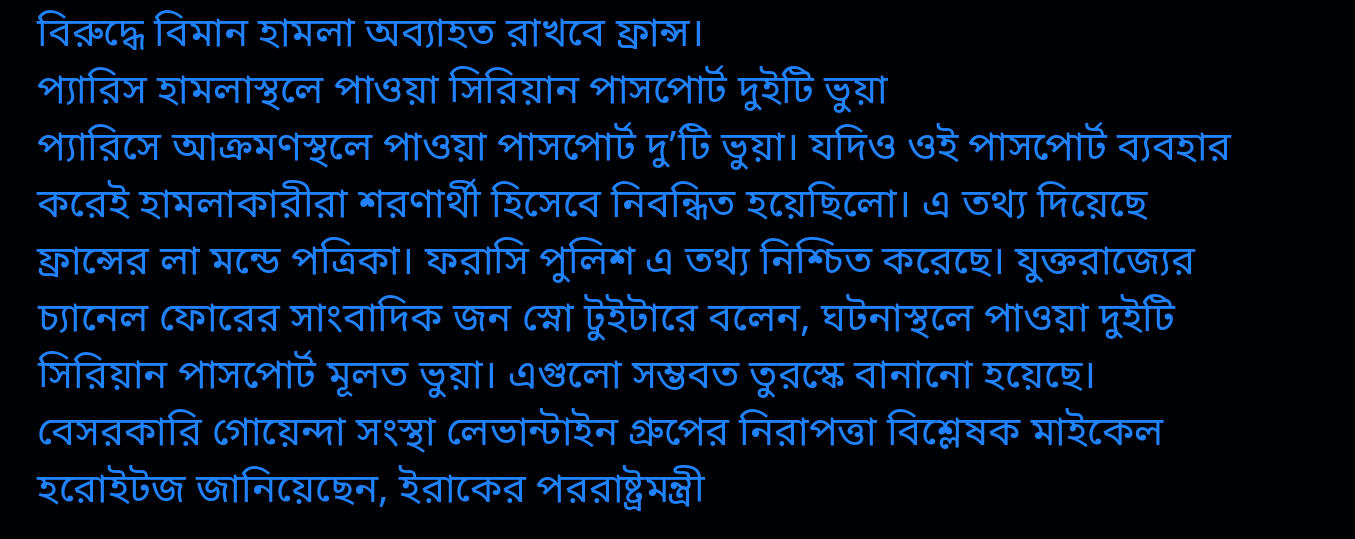বিরুদ্ধে বিমান হামলা অব্যাহত রাখবে ফ্রান্স।
প্যারিস হামলাস্থলে পাওয়া সিরিয়ান পাসপোর্ট দুইটি ভুয়া
প্যারিসে আক্রমণস্থলে পাওয়া পাসপোর্ট দু’টি ভুয়া। যদিও ওই পাসপোর্ট ব্যবহার করেই হামলাকারীরা শরণার্থী হিসেবে নিবন্ধিত হয়েছিলো। এ তথ্য দিয়েছে ফ্রান্সের লা মন্ডে পত্রিকা। ফরাসি পুলিশ এ তথ্য নিশ্চিত করেছে। যুক্তরাজ্যের চ্যানেল ফোরের সাংবাদিক জন স্নো টুইটারে বলেন, ঘটনাস্থলে পাওয়া দুইটি সিরিয়ান পাসপোর্ট মূলত ভুয়া। এগুলো সম্ভবত তুরস্কে বানানো হয়েছে। বেসরকারি গোয়েন্দা সংস্থা লেভান্টাইন গ্রুপের নিরাপত্তা বিশ্লেষক মাইকেল হরোইটজ জানিয়েছেন, ইরাকের পররাষ্ট্রমন্ত্রী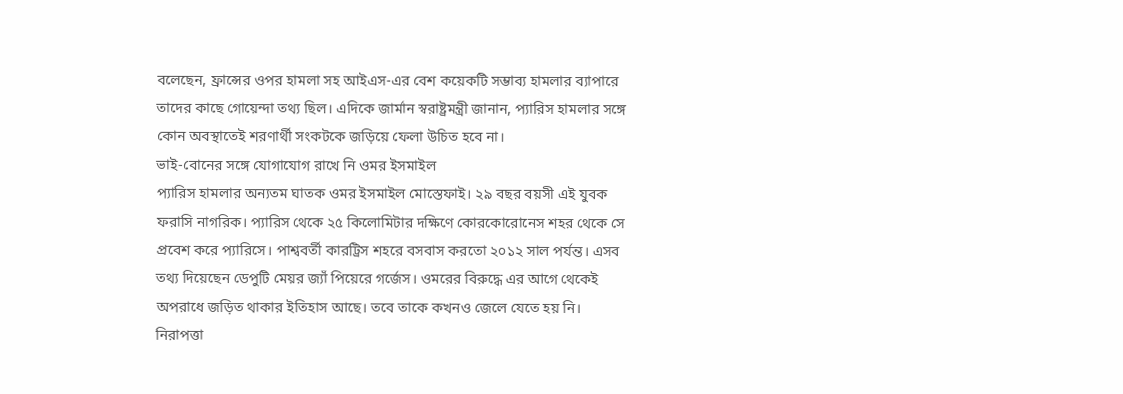বলেছেন, ফ্রান্সের ওপর হামলা সহ আইএস-এর বেশ কয়েকটি সম্ভাব্য হামলার ব্যাপারে তাদের কাছে গোয়েন্দা তথ্য ছিল। এদিকে জার্মান স্বরাষ্ট্রমন্ত্রী জানান, প্যারিস হামলার সঙ্গে কোন অবস্থাতেই শরণার্থী সংকটকে জড়িয়ে ফেলা উচিত হবে না।
ভাই-বোনের সঙ্গে যোগাযোগ রাখে নি ওমর ইসমাইল
প্যারিস হামলার অন্যতম ঘাতক ওমর ইসমাইল মোস্তেফাই। ২৯ বছর বয়সী এই যুবক ফরাসি নাগরিক। প্যারিস থেকে ২৫ কিলোমিটার দক্ষিণে কোরকোরোনেস শহর থেকে সে প্রবেশ করে প্যারিসে। পাশ্ববর্তী কারট্রিস শহরে বসবাস করতো ২০১২ সাল পর্যন্ত। এসব তথ্য দিয়েছেন ডেপুটি মেয়র জ্যাঁ পিয়েরে গর্জেস। ওমরের বিরুদ্ধে এর আগে থেকেই অপরাধে জড়িত থাকার ইতিহাস আছে। তবে তাকে কখনও জেলে যেতে হয় নি। নিরাপত্তা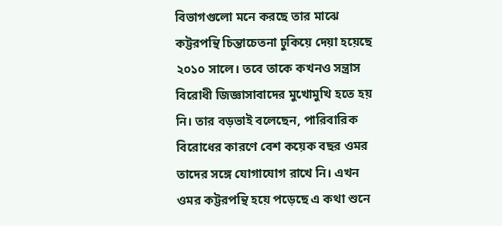বিভাগগুলো মনে করছে তার মাঝে কট্টরপন্থি চিন্তাচেতনা ঢুকিয়ে দেয়া হয়েছে ২০১০ সালে। তবে তাকে কখনও সন্ত্রাস বিরোধী জিজ্ঞাসাবাদের মুখোমুখি হতে হয় নি। তার বড়ভাই বলেছেন, পারিবারিক বিরোধের কারণে বেশ কয়েক বছর ওমর তাদের সঙ্গে যোগাযোগ রাখে নি। এখন ওমর কট্টরপন্থি হয়ে পড়েছে এ কথা শুনে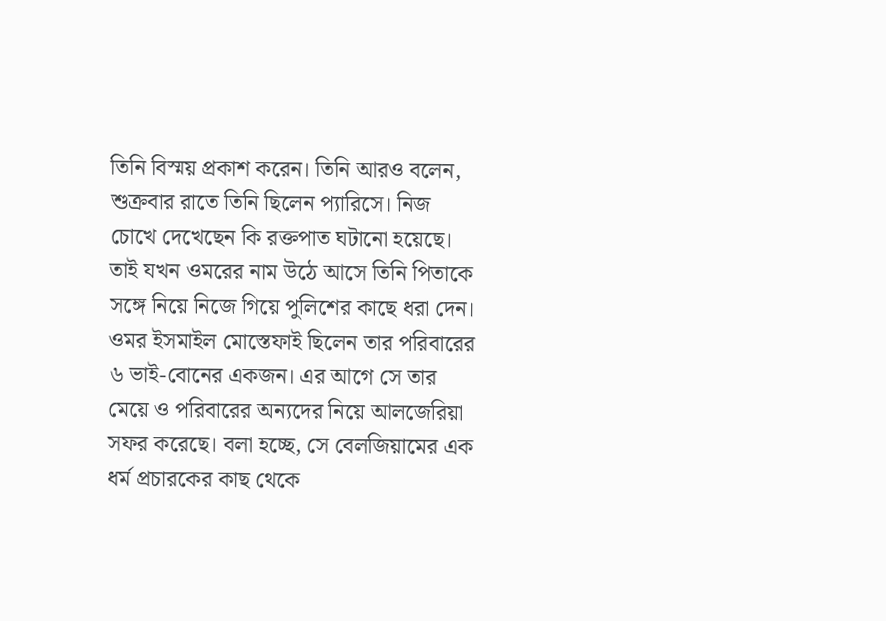তিনি বিস্ময় প্রকাশ করেন। তিনি আরও বলেন, শুক্রবার রাতে তিনি ছিলেন প্যারিসে। নিজ চোখে দেখেছেন কি রক্তপাত ঘটানো হয়েছে। তাই যখন ওমরের নাম উঠে আসে তিনি পিতাকে সঙ্গে নিয়ে নিজে গিয়ে পুলিশের কাছে ধরা দেন। ওমর ইসমাইল মোস্তেফাই ছিলেন তার পরিবারের ৬ ভাই-বোনের একজন। এর আগে সে তার মেয়ে ও পরিবারের অন্যদের নিয়ে আলজেরিয়া সফর করেছে। বলা হচ্ছে, সে বেলজিয়ামের এক ধর্ম প্রচারকের কাছ থেকে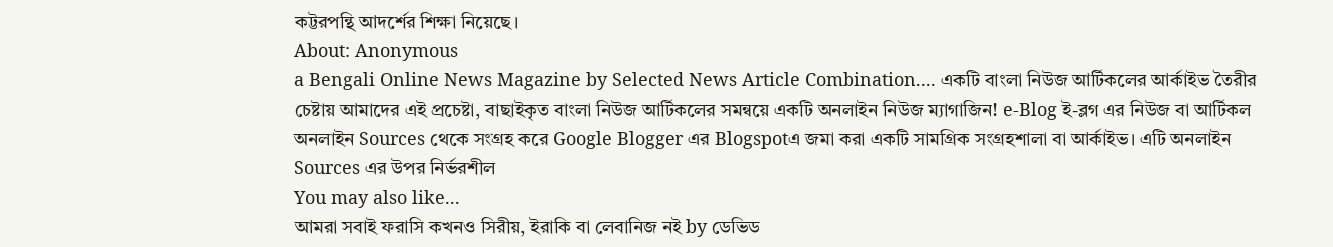কট্টরপন্থি আদর্শের শিক্ষা নিয়েছে।
About: Anonymous
a Bengali Online News Magazine by Selected News Article Combination.... একটি বাংলা নিউজ আর্টিকলের আর্কাইভ তৈরীর চেষ্টায় আমাদের এই প্রচেষ্টা, বাছাইকৃত বাংলা নিউজ আর্টিকলের সমন্বয়ে একটি অনলাইন নিউজ ম্যাগাজিন! e-Blog ই-ব্লগ এর নিউজ বা আর্টিকল অনলাইন Sources থেকে সংগ্রহ করে Google Blogger এর Blogspotএ জমা করা একটি সামগ্রিক সংগ্রহশালা বা আর্কাইভ। এটি অনলাইন Sources এর উপর নির্ভরশীল
You may also like...
আমরা সবাই ফরাসি কখনও সিরীয়, ইরাকি বা লেবানিজ নই by ডেভিড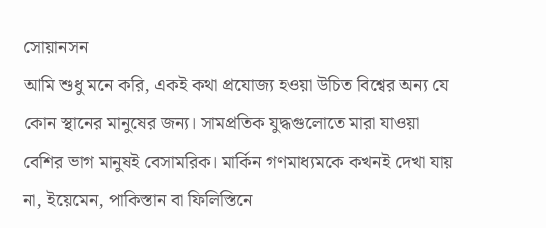সোয়ানসন
আমি শুধু মনে করি, একই কথা প্রযোজ্য হওয়া উচিত বিশ্বের অন্য যে কোন স্থানের মানুষের জন্য। সামপ্রতিক যুদ্ধগুলোতে মারা যাওয়া বেশির ভাগ মানুষই বেসামরিক। মার্কিন গণমাধ্যমকে কখনই দেখা যায় না, ইয়েমেন, পাকিস্তান বা ফিলিস্তিনে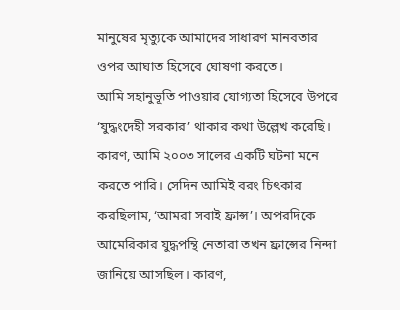মানুষের মৃত্যুকে আমাদের সাধারণ মানবতার ওপর আঘাত হিসেবে ঘোষণা করতে।
আমি সহানুভূতি পাওয়ার যোগ্যতা হিসেবে উপরে ‘যুদ্ধংদেহী সরকার’ থাকার কথা উল্লেখ করেছি। কারণ, আমি ২০০৩ সালের একটি ঘটনা মনে করতে পারি। সেদিন আমিই বরং চিৎকার করছিলাম, ‘আমরা সবাই ফ্রান্স’। অপরদিকে আমেরিকার যুদ্ধপন্থি নেতারা তখন ফ্রান্সের নিন্দা জানিয়ে আসছিল। কারণ,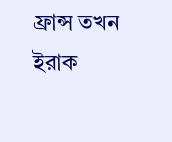ফ্রান্স তখন ইরাক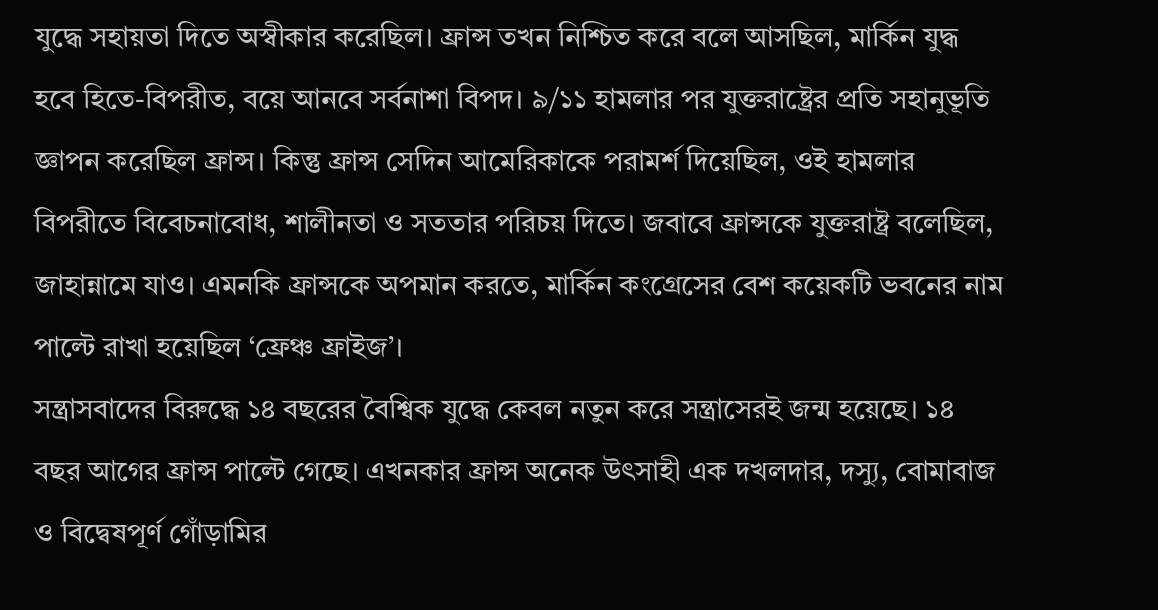যুদ্ধে সহায়তা দিতে অস্বীকার করেছিল। ফ্রান্স তখন নিশ্চিত করে বলে আসছিল, মার্কিন যুদ্ধ হবে হিতে-বিপরীত, বয়ে আনবে সর্বনাশা বিপদ। ৯/১১ হামলার পর যুক্তরাষ্ট্রের প্রতি সহানুভূতি জ্ঞাপন করেছিল ফ্রান্স। কিন্তু ফ্রান্স সেদিন আমেরিকাকে পরামর্শ দিয়েছিল, ওই হামলার বিপরীতে বিবেচনাবোধ, শালীনতা ও সততার পরিচয় দিতে। জবাবে ফ্রান্সকে যুক্তরাষ্ট্র বলেছিল, জাহান্নামে যাও। এমনকি ফ্রান্সকে অপমান করতে, মার্কিন কংগ্রেসের বেশ কয়েকটি ভবনের নাম পাল্টে রাখা হয়েছিল ‘ফ্রেঞ্চ ফ্রাইজ’।
সন্ত্রাসবাদের বিরুদ্ধে ১৪ বছরের বৈশ্বিক যুদ্ধে কেবল নতুন করে সন্ত্রাসেরই জন্ম হয়েছে। ১৪ বছর আগের ফ্রান্স পাল্টে গেছে। এখনকার ফ্রান্স অনেক উৎসাহী এক দখলদার, দস্যু, বোমাবাজ ও বিদ্বেষপূর্ণ গোঁড়ামির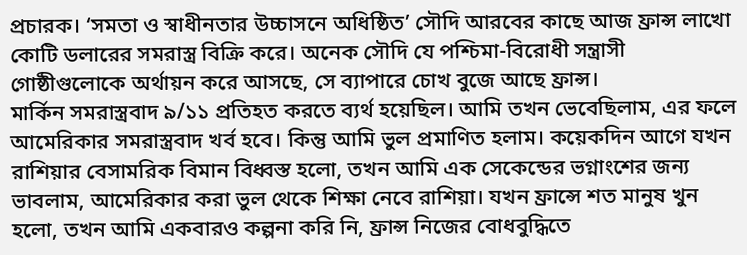প্রচারক। ‘সমতা ও স্বাধীনতার উচ্চাসনে অধিষ্ঠিত’ সৌদি আরবের কাছে আজ ফ্রান্স লাখো কোটি ডলারের সমরাস্ত্র বিক্রি করে। অনেক সৌদি যে পশ্চিমা-বিরোধী সন্ত্রাসী গোষ্ঠীগুলোকে অর্থায়ন করে আসছে, সে ব্যাপারে চোখ বুজে আছে ফ্রান্স।
মার্কিন সমরাস্ত্রবাদ ৯/১১ প্রতিহত করতে ব্যর্থ হয়েছিল। আমি তখন ভেবেছিলাম, এর ফলে আমেরিকার সমরাস্ত্রবাদ খর্ব হবে। কিন্তু আমি ভুল প্রমাণিত হলাম। কয়েকদিন আগে যখন রাশিয়ার বেসামরিক বিমান বিধ্বস্ত হলো, তখন আমি এক সেকেন্ডের ভগ্নাংশের জন্য ভাবলাম, আমেরিকার করা ভুল থেকে শিক্ষা নেবে রাশিয়া। যখন ফ্রান্সে শত মানুষ খুন হলো, তখন আমি একবারও কল্পনা করি নি, ফ্রান্স নিজের বোধবুদ্ধিতে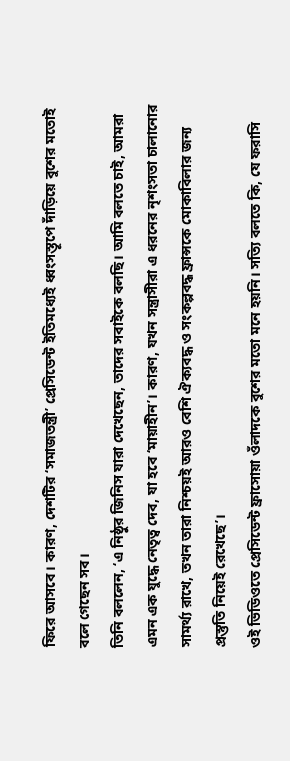ফিরে আসবে। কারণ, দেশটির ‘সমাজতন্ত্রী’ প্রেসিডেন্ট ইতিমধ্যেই ধ্বংসস্তূপে দাঁড়িয়ে বুশের মতোই বলে গেছেন সব।
তিনি বললেন, ‘এ নিষ্ঠুর জিনিস যারা দেখেছেন, তাদের সবাইকে বলছি। আমি বলতে চাই, আমরা এমন এক যুদ্ধে নেতৃত্ব দেব, যা হবে ‘মায়াহীন’। কারণ, যখন সন্ত্রাসীরা এ ধরনের নৃশংসতা চালানোর সামর্থ্য রাখে, তখন তারা নিশ্চয়ই আরও বেশি ঐক্যবদ্ধ ও সংকল্পবদ্ধ ফ্রান্সকে মোকাবিলার জন্য প্রস্তুতি নিয়েই রেখেছে’।
ওই ভিডিওতে প্রেসিডেন্ট ফ্রাসোয়া ওঁলাদকে বুশের মতো মনে হয়নি। সত্যি বলতে কি, যে ফরাসি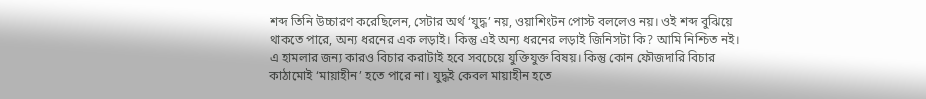শব্দ তিনি উচ্চারণ করেছিলেন, সেটার অর্থ ‘যুদ্ধ’ নয়, ওয়াশিংটন পোস্ট বললেও নয়। ওই শব্দ বুঝিয়ে থাকতে পারে, অন্য ধরনের এক লড়াই। কিন্তু এই অন্য ধরনের লড়াই জিনিসটা কি? আমি নিশ্চিত নই। এ হামলার জন্য কারও বিচার করাটাই হবে সবচেয়ে যুক্তিযুক্ত বিষয়। কিন্তু কোন ফৌজদারি বিচার কাঠামোই ‘মায়াহীন’ হতে পারে না। যুদ্ধই কেবল মায়াহীন হতে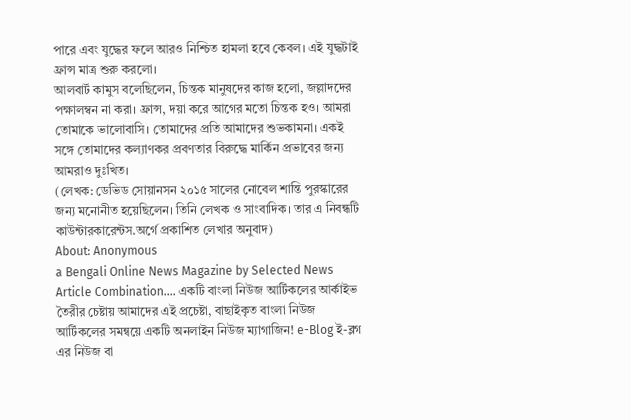পারে এবং যুদ্ধের ফলে আরও নিশ্চিত হামলা হবে কেবল। এই যুদ্ধটাই ফ্রান্স মাত্র শুরু করলো।
আলবার্ট কামুস বলেছিলেন, চিন্তক মানুষদের কাজ হলো, জল্লাদদের পক্ষালম্বন না করা। ফ্রান্স, দয়া করে আগের মতো চিন্তক হও। আমরা তোমাকে ভালোবাসি। তোমাদের প্রতি আমাদের শুভকামনা। একই সঙ্গে তোমাদের কল্যাণকর প্রবণতার বিরুদ্ধে মার্কিন প্রভাবের জন্য আমরাও দুঃখিত।
(লেখক: ডেভিড সোয়ানসন ২০১৫ সালের নোবেল শান্তি পুরস্কারের জন্য মনোনীত হয়েছিলেন। তিনি লেখক ও সাংবাদিক। তার এ নিবন্ধটি কাউন্টারকারেন্টস.অর্গে প্রকাশিত লেখার অনুবাদ)
About: Anonymous
a Bengali Online News Magazine by Selected News Article Combination.... একটি বাংলা নিউজ আর্টিকলের আর্কাইভ তৈরীর চেষ্টায় আমাদের এই প্রচেষ্টা, বাছাইকৃত বাংলা নিউজ আর্টিকলের সমন্বয়ে একটি অনলাইন নিউজ ম্যাগাজিন! e-Blog ই-ব্লগ এর নিউজ বা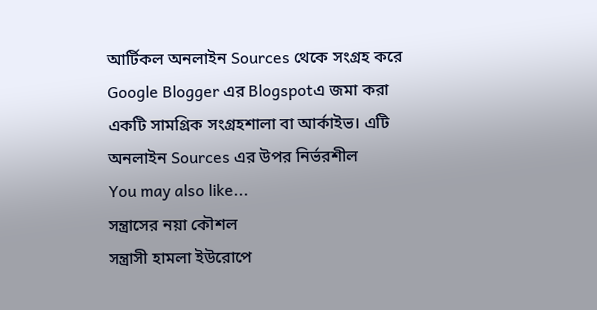আর্টিকল অনলাইন Sources থেকে সংগ্রহ করে Google Blogger এর Blogspotএ জমা করা একটি সামগ্রিক সংগ্রহশালা বা আর্কাইভ। এটি অনলাইন Sources এর উপর নির্ভরশীল
You may also like...
সন্ত্রাসের নয়া কৌশল
সন্ত্রাসী হামলা ইউরোপে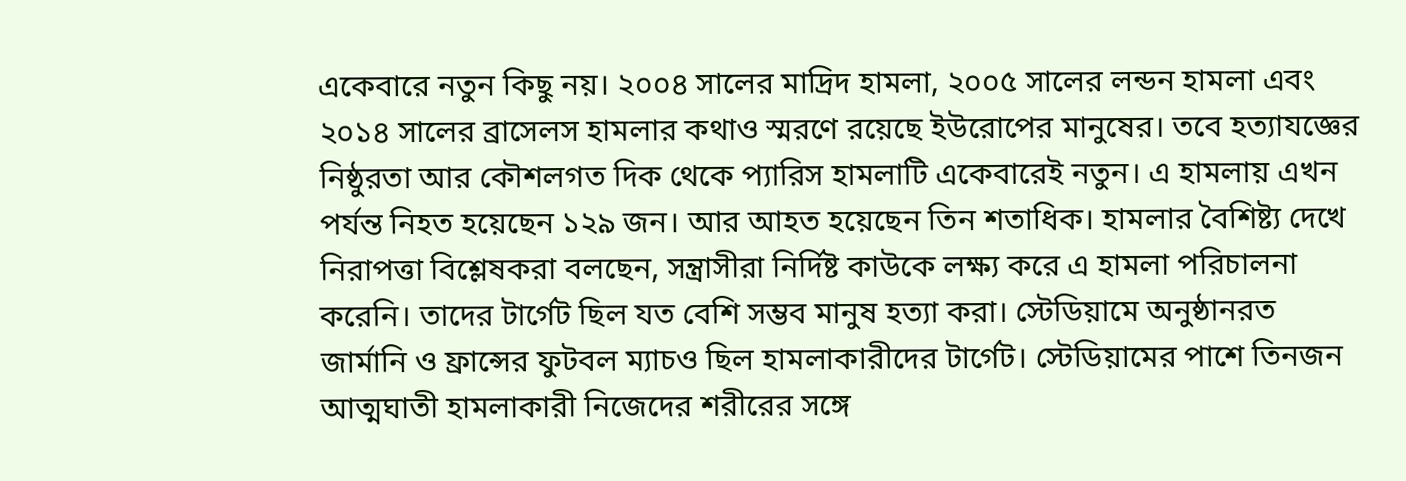একেবারে নতুন কিছু নয়। ২০০৪ সালের মাদ্রিদ হামলা, ২০০৫ সালের লন্ডন হামলা এবং ২০১৪ সালের ব্রাসেলস হামলার কথাও স্মরণে রয়েছে ইউরোপের মানুষের। তবে হত্যাযজ্ঞের নিষ্ঠুরতা আর কৌশলগত দিক থেকে প্যারিস হামলাটি একেবারেই নতুন। এ হামলায় এখন পর্যন্ত নিহত হয়েছেন ১২৯ জন। আর আহত হয়েছেন তিন শতাধিক। হামলার বৈশিষ্ট্য দেখে নিরাপত্তা বিশ্লেষকরা বলছেন, সন্ত্রাসীরা নির্দিষ্ট কাউকে লক্ষ্য করে এ হামলা পরিচালনা করেনি। তাদের টার্গেট ছিল যত বেশি সম্ভব মানুষ হত্যা করা। স্টেডিয়ামে অনুষ্ঠানরত জার্মানি ও ফ্রান্সের ফুটবল ম্যাচও ছিল হামলাকারীদের টার্গেট। স্টেডিয়ামের পাশে তিনজন আত্মঘাতী হামলাকারী নিজেদের শরীরের সঙ্গে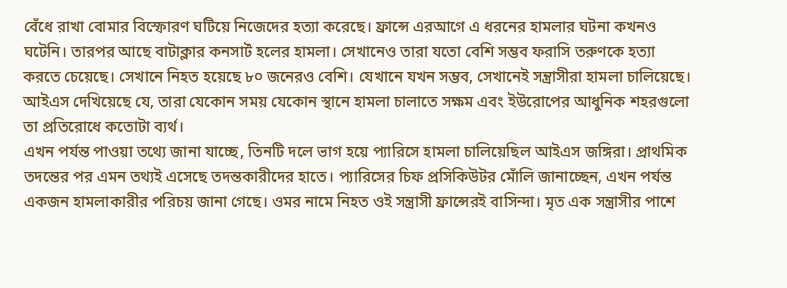বেঁধে রাখা বোমার বিস্ফোরণ ঘটিয়ে নিজেদের হত্যা করেছে। ফ্রান্সে এরআগে এ ধরনের হামলার ঘটনা কখনও ঘটেনি। তারপর আছে বাটাক্লার কনসার্ট হলের হামলা। সেখানেও তারা যতো বেশি সম্ভব ফরাসি তরুণকে হত্যা করতে চেয়েছে। সেখানে নিহত হয়েছে ৮০ জনেরও বেশি। যেখানে যখন সম্ভব, সেখানেই সন্ত্রাসীরা হামলা চালিয়েছে। আইএস দেখিয়েছে যে, তারা যেকোন সময় যেকোন স্থানে হামলা চালাতে সক্ষম এবং ইউরোপের আধুনিক শহরগুলো তা প্রতিরোধে কতোটা ব্যর্থ।
এখন পর্যন্ত পাওয়া তথ্যে জানা যাচ্ছে, তিনটি দলে ভাগ হয়ে প্যারিসে হামলা চালিয়েছিল আইএস জঙ্গিরা। প্রাথমিক তদন্তের পর এমন তথ্যই এসেছে তদন্তকারীদের হাতে। প্যারিসের চিফ প্রসিকিউটর মোঁলি জানাচ্ছেন, এখন পর্যন্ত একজন হামলাকারীর পরিচয় জানা গেছে। ওমর নামে নিহত ওই সন্ত্রাসী ফ্রান্সেরই বাসিন্দা। মৃত এক সন্ত্রাসীর পাশে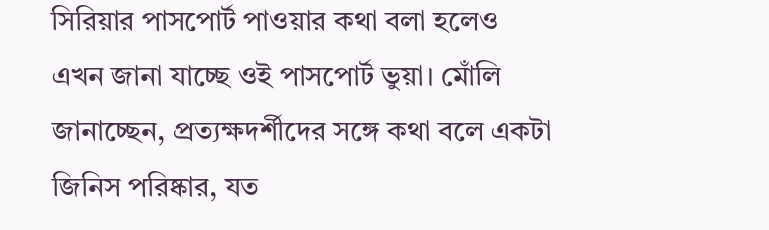সিরিয়ার পাসপোর্ট পাওয়ার কথা বলা হলেও এখন জানা যাচ্ছে ওই পাসপোর্ট ভুয়া। মোঁলি জানাচ্ছেন, প্রত্যক্ষদর্শীদের সঙ্গে কথা বলে একটা জিনিস পরিষ্কার, যত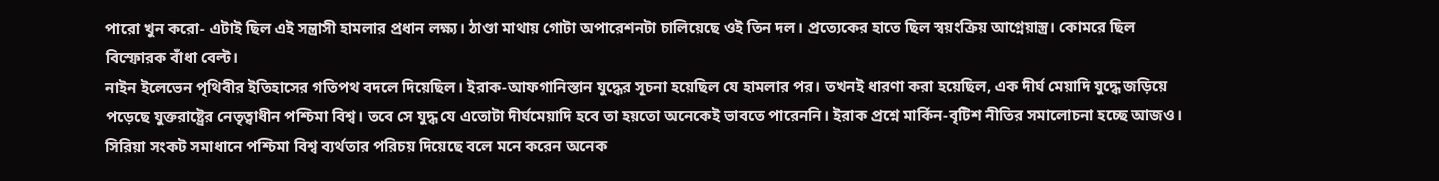পারো খুন করো- এটাই ছিল এই সন্ত্রাসী হামলার প্রধান লক্ষ্য। ঠাণ্ডা মাথায় গোটা অপারেশনটা চালিয়েছে ওই তিন দল। প্রত্যেকের হাতে ছিল স্বয়ংক্রিয় আগ্নেয়াস্ত্র। কোমরে ছিল বিস্ফোরক বাঁধা বেল্ট।
নাইন ইলেভেন পৃথিবীর ইতিহাসের গতিপথ বদলে দিয়েছিল। ইরাক-আফগানিস্তান যুদ্ধের সূচনা হয়েছিল যে হামলার পর। তখনই ধারণা করা হয়েছিল, এক দীর্ঘ মেয়াদি যুদ্ধে জড়িয়ে পড়েছে যুক্তরাষ্ট্রের নেতৃত্বাধীন পশ্চিমা বিশ্ব। তবে সে যুদ্ধ যে এতোটা দীর্ঘমেয়াদি হবে তা হয়তো অনেকেই ভাবতে পারেননি। ইরাক প্রশ্নে মার্কিন-বৃটিশ নীতির সমালোচনা হচ্ছে আজও। সিরিয়া সংকট সমাধানে পশ্চিমা বিশ্ব ব্যর্থতার পরিচয় দিয়েছে বলে মনে করেন অনেক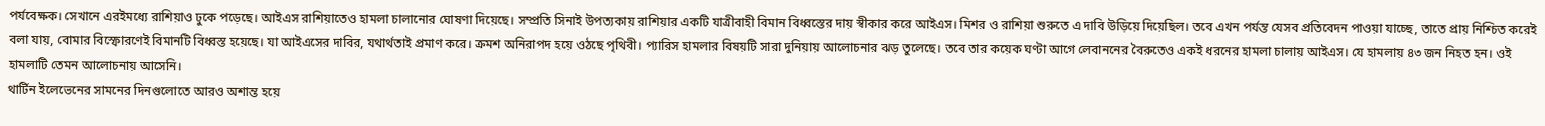পর্যবেক্ষক। সেখানে এরইমধ্যে রাশিয়াও ঢুকে পড়েছে। আইএস রাশিয়াতেও হামলা চালানোর ঘোষণা দিয়েছে। সম্প্রতি সিনাই উপত্যকায় রাশিয়ার একটি যাত্রীবাহী বিমান বিধ্বস্তের দায় স্বীকার করে আইএস। মিশর ও রাশিয়া শুরুতে এ দাবি উড়িয়ে দিয়েছিল। তবে এখন পর্যন্ত যেসব প্রতিবেদন পাওয়া যাচ্ছে, তাতে প্রায় নিশ্চিত করেই বলা যায়, বোমার বিস্ফোরণেই বিমানটি বিধ্বস্ত হয়েছে। যা আইএসের দাবির, যথার্থতাই প্রমাণ করে। ক্রমশ অনিরাপদ হয়ে ওঠছে পৃথিবী। প্যারিস হামলার বিষয়টি সারা দুনিয়ায় আলোচনার ঝড় তুলেছে। তবে তার কয়েক ঘণ্টা আগে লেবাননের বৈরুতেও একই ধরনের হামলা চালায় আইএস। যে হামলায় ৪৩ জন নিহত হন। ওই হামলাটি তেমন আলোচনায় আসেনি।
থার্টিন ইলেভেনের সামনের দিনগুলোতে আরও অশান্ত হয়ে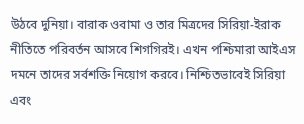উঠবে দুনিয়া। বারাক ওবামা ও তার মিত্রদের সিরিয়া-ইরাক নীতিতে পরিবর্তন আসবে শিগগিরই। এখন পশ্চিমারা আইএস দমনে তাদের সর্বশক্তি নিয়োগ করবে। নিশ্চিতভাবেই সিরিয়া এবং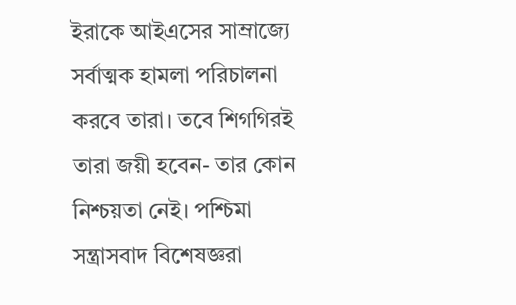ইরাকে আইএসের সাম্রাজ্যে সর্বাত্মক হামলা পরিচালনা করবে তারা। তবে শিগগিরই তারা জয়ী হবেন- তার কোন নিশ্চয়তা নেই। পশ্চিমা সন্ত্রাসবাদ বিশেষজ্ঞরা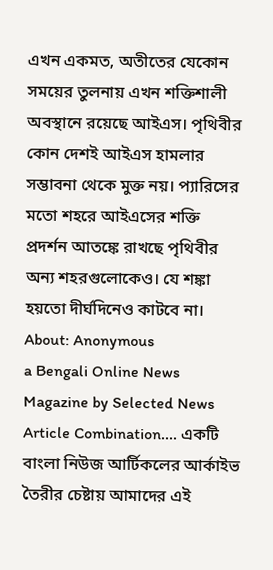এখন একমত, অতীতের যেকোন সময়ের তুলনায় এখন শক্তিশালী অবস্থানে রয়েছে আইএস। পৃথিবীর কোন দেশই আইএস হামলার সম্ভাবনা থেকে মুক্ত নয়। প্যারিসের মতো শহরে আইএসের শক্তি প্রদর্শন আতঙ্কে রাখছে পৃথিবীর অন্য শহরগুলোকেও। যে শঙ্কা হয়তো দীর্ঘদিনেও কাটবে না।
About: Anonymous
a Bengali Online News Magazine by Selected News Article Combination.... একটি বাংলা নিউজ আর্টিকলের আর্কাইভ তৈরীর চেষ্টায় আমাদের এই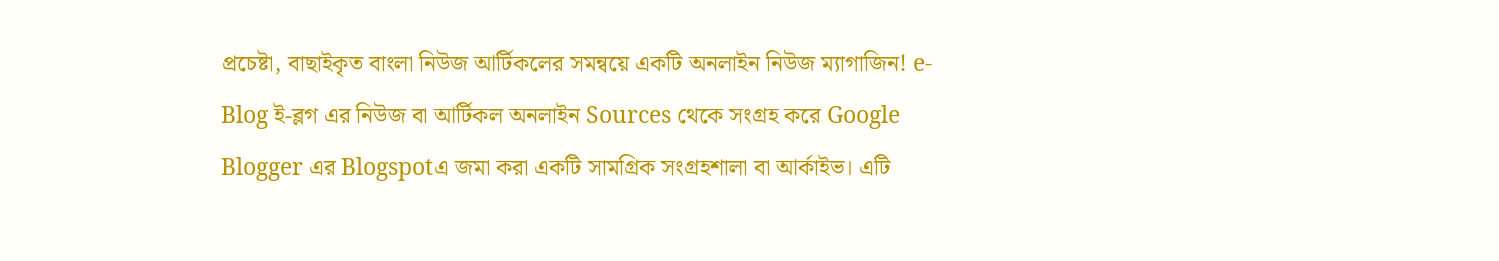প্রচেষ্টা, বাছাইকৃত বাংলা নিউজ আর্টিকলের সমন্বয়ে একটি অনলাইন নিউজ ম্যাগাজিন! e-Blog ই-ব্লগ এর নিউজ বা আর্টিকল অনলাইন Sources থেকে সংগ্রহ করে Google Blogger এর Blogspotএ জমা করা একটি সামগ্রিক সংগ্রহশালা বা আর্কাইভ। এটি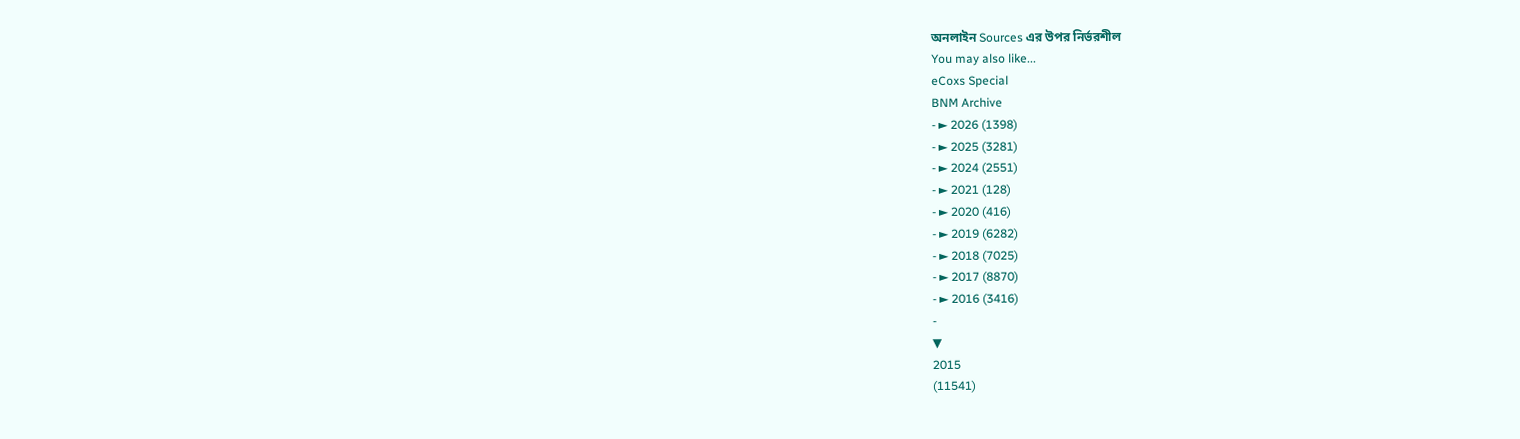অনলাইন Sources এর উপর নির্ভরশীল
You may also like...
eCoxs Special
BNM Archive
- ► 2026 (1398)
- ► 2025 (3281)
- ► 2024 (2551)
- ► 2021 (128)
- ► 2020 (416)
- ► 2019 (6282)
- ► 2018 (7025)
- ► 2017 (8870)
- ► 2016 (3416)
-
▼
2015
(11541)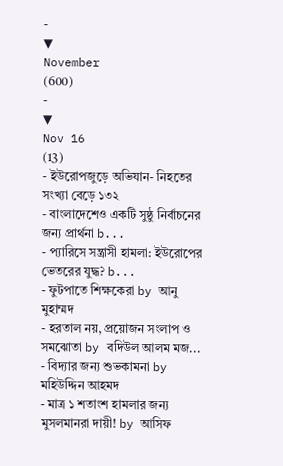-
▼
November
(600)
-
▼
Nov 16
(13)
- ইউরোপজুড়ে অভিযান- নিহতের সংখ্যা বেড়ে ১৩২
- বাংলাদেশেও একটি সুষ্ঠু নির্বাচনের জন্য প্রার্থনা b...
- প্যারিসে সন্ত্রাসী হামলা: ইউরোপের ভেতরের যুদ্ধ? b...
- ফুটপাতে শিক্ষকেরা by আনু মুহাম্মদ
- হরতাল নয়, প্রয়োজন সংলাপ ও সমঝোতা by বদিউল আলম মজ...
- বিদ্যার জন্য শুভকামনা by মহিউদ্দিন আহমদ
- মাত্র ১ শতাংশ হামলার জন্য মুসলমানরা দায়ী! by আসিফ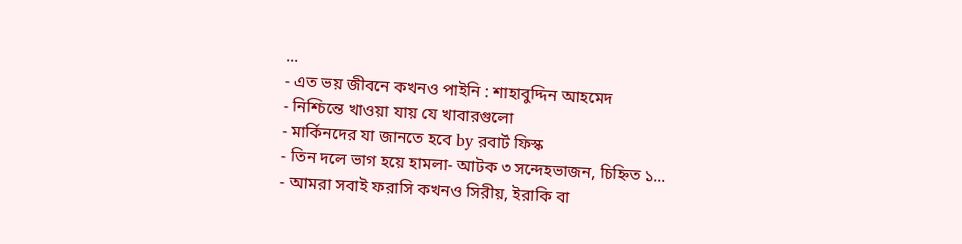...
- এত ভয় জীবনে কখনও পাইনি : শাহাবুদ্দিন আহমেদ
- নিশ্চিন্তে খাওয়া যায় যে খাবারগুলো
- মার্কিনদের যা জানতে হবে by রবার্ট ফিস্ক
- তিন দলে ভাগ হয়ে হামলা- আটক ৩ সন্দেহভাজন, চিহ্নিত ১...
- আমরা সবাই ফরাসি কখনও সিরীয়, ইরাকি বা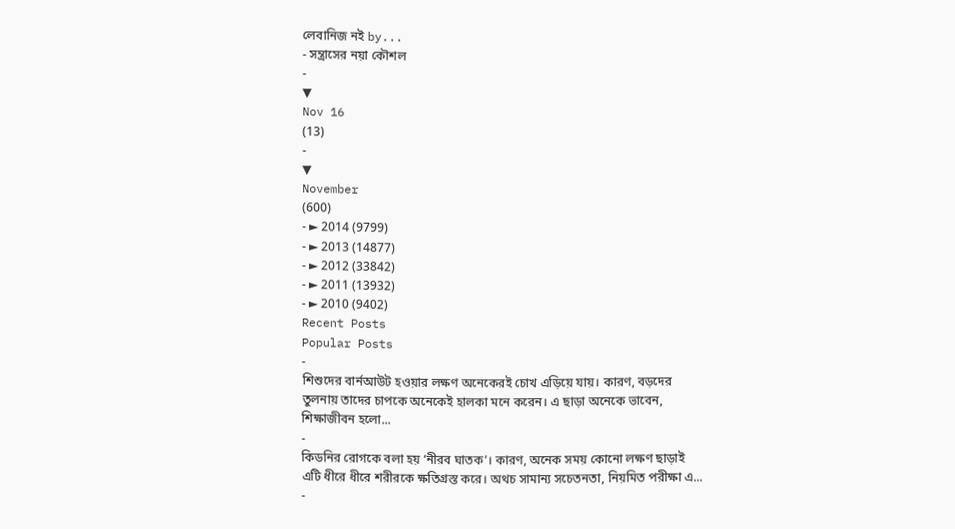লেবানিজ নই by...
- সন্ত্রাসের নয়া কৌশল
-
▼
Nov 16
(13)
-
▼
November
(600)
- ► 2014 (9799)
- ► 2013 (14877)
- ► 2012 (33842)
- ► 2011 (13932)
- ► 2010 (9402)
Recent Posts
Popular Posts
-
শিশুদের বার্নআউট হওয়ার লক্ষণ অনেকেরই চোখ এড়িয়ে যায়। কারণ, বড়দের তুলনায় তাদের চাপকে অনেকেই হালকা মনে করেন। এ ছাড়া অনেকে ভাবেন, শিক্ষাজীবন হলো...
-
কিডনির রোগকে বলা হয় ‘নীরব ঘাতক’। কারণ, অনেক সময় কোনো লক্ষণ ছাড়াই এটি ধীরে ধীরে শরীরকে ক্ষতিগ্রস্ত করে। অথচ সামান্য সচেতনতা, নিয়মিত পরীক্ষা এ...
-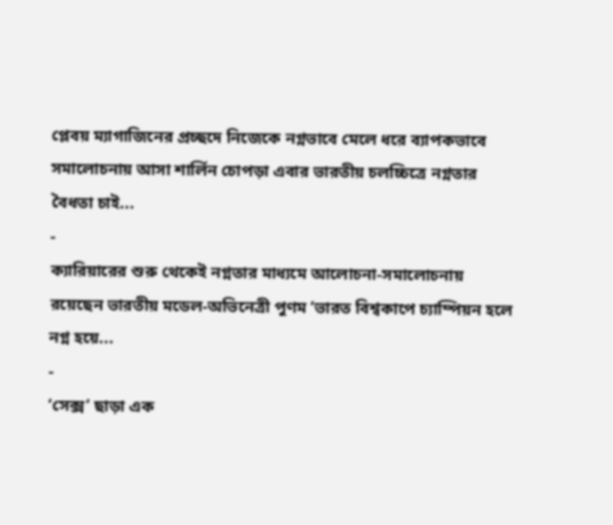প্লেবয় ম্যাগাজিনের প্রচ্ছদে নিজেকে নগ্নভাবে মেলে ধরে ব্যাপকভাবে সমালোচনায় আসা শার্লিন চোপড়া এবার ভারতীয় চলচ্চিত্রে নগ্নতার বৈধতা চাই...
-
ক্যারিয়ারের শুরু থেকেই নগ্নতার মাধ্যমে আলোচনা-সমালোচনায় রয়েছেন ভারতীয় মডেল-অভিনেত্রী পুণম ‘ভারত বিশ্বকাপে চ্যাম্পিয়ন হলে নগ্ন হয়ে...
-
‘সেক্স’ ছাড়া এক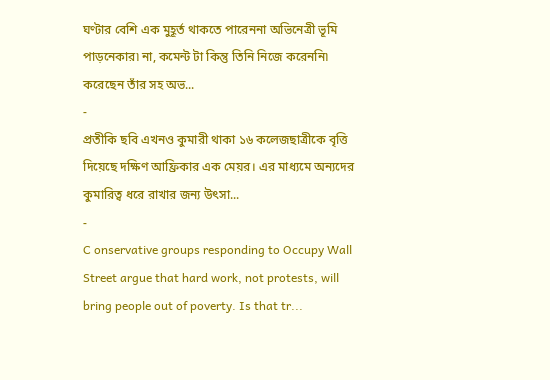ঘণ্টার বেশি এক মুহূর্ত থাকতে পারেননা অভিনেত্রী ভূমি পাড়নেকার৷ না, কমেন্ট টা কিন্তু তিনি নিজে করেননি৷ করেছেন তাঁর সহ অভ...
-
প্রতীকি ছবি এখনও কুমারী থাকা ১৬ কলেজছাত্রীকে বৃত্তি দিয়েছে দক্ষিণ আফ্রিকার এক মেয়র। এর মাধ্যমে অন্যদের কুমারিত্ব ধরে রাখার জন্য উৎসা...
-
C onservative groups responding to Occupy Wall Street argue that hard work, not protests, will bring people out of poverty. Is that tr...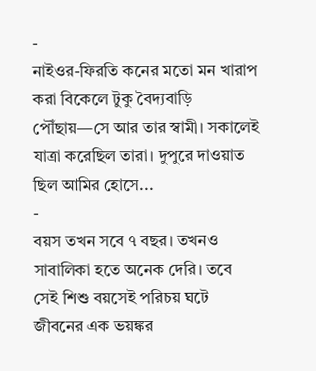-
নাইওর-ফিরতি কনের মতো মন খারাপ করা বিকেলে টুকু বৈদ্যবাড়ি পৌঁছায়—সে আর তার স্বামী। সকালেই যাত্রা করেছিল তারা। দুপুরে দাওয়াত ছিল আমির হোসে...
-
বয়স তখন সবে ৭ বছর। তখনও সাবালিকা হতে অনেক দেরি। তবে সেই শিশু বয়সেই পরিচয় ঘটে জীবনের এক ভয়ঙ্কর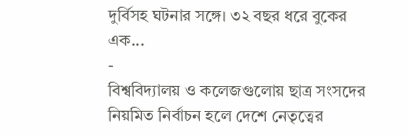দুর্বিসহ ঘটনার সঙ্গে। ৩২ বছর ধরে বুকের এক...
-
বিশ্ববিদ্যালয় ও কলেজগুলোয় ছাত্র সংসদের নিয়মিত নির্বাচন হলে দেশে নেতৃত্বের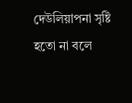দেউলিয়াপনা সৃষ্টি হতো না বলে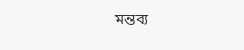মন্তব্য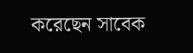করেছেন সাবেক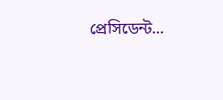প্রেসিডেন্ট...